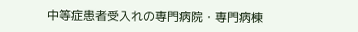中等症患者受入れの専門病院・専門病棟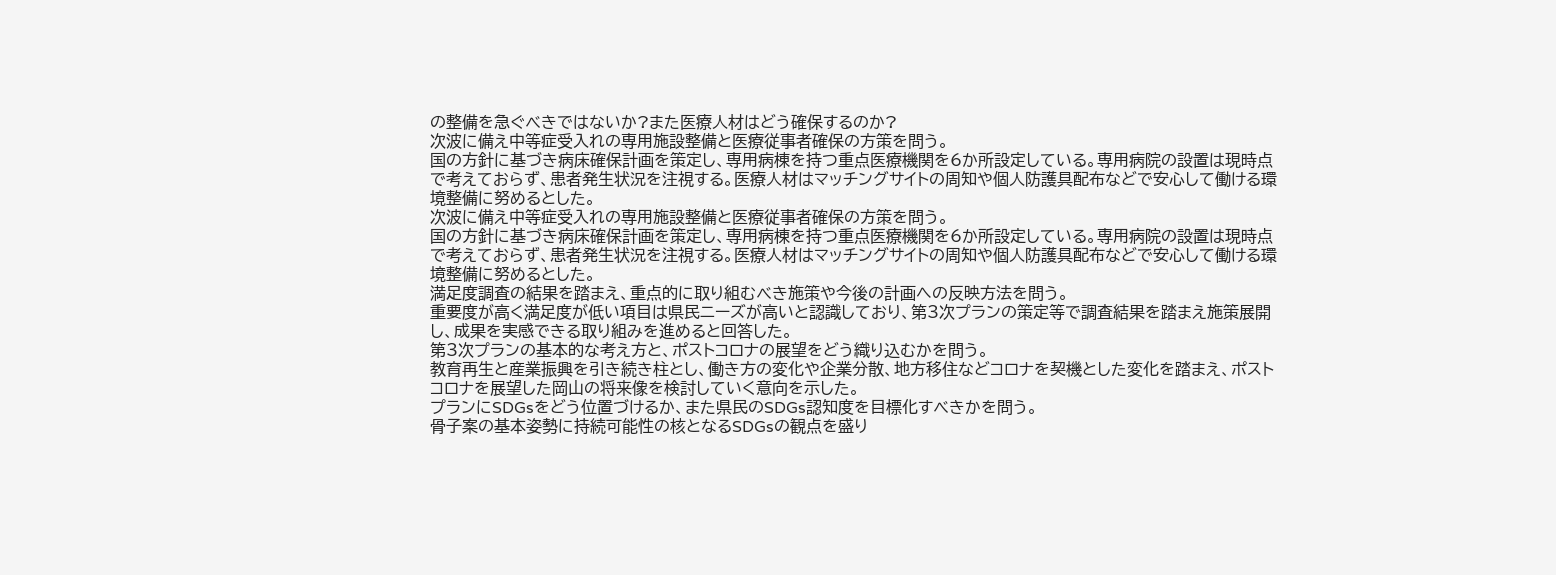の整備を急ぐべきではないか?また医療人材はどう確保するのか?
次波に備え中等症受入れの専用施設整備と医療従事者確保の方策を問う。
国の方針に基づき病床確保計画を策定し、専用病棟を持つ重点医療機関を6か所設定している。専用病院の設置は現時点で考えておらず、患者発生状況を注視する。医療人材はマッチングサイトの周知や個人防護具配布などで安心して働ける環境整備に努めるとした。
次波に備え中等症受入れの専用施設整備と医療従事者確保の方策を問う。
国の方針に基づき病床確保計画を策定し、専用病棟を持つ重点医療機関を6か所設定している。専用病院の設置は現時点で考えておらず、患者発生状況を注視する。医療人材はマッチングサイトの周知や個人防護具配布などで安心して働ける環境整備に努めるとした。
満足度調査の結果を踏まえ、重点的に取り組むべき施策や今後の計画への反映方法を問う。
重要度が高く満足度が低い項目は県民ニーズが高いと認識しており、第3次プランの策定等で調査結果を踏まえ施策展開し、成果を実感できる取り組みを進めると回答した。
第3次プランの基本的な考え方と、ポストコロナの展望をどう織り込むかを問う。
教育再生と産業振興を引き続き柱とし、働き方の変化や企業分散、地方移住などコロナを契機とした変化を踏まえ、ポストコロナを展望した岡山の将来像を検討していく意向を示した。
プランにSDGsをどう位置づけるか、また県民のSDGs認知度を目標化すべきかを問う。
骨子案の基本姿勢に持続可能性の核となるSDGsの観点を盛り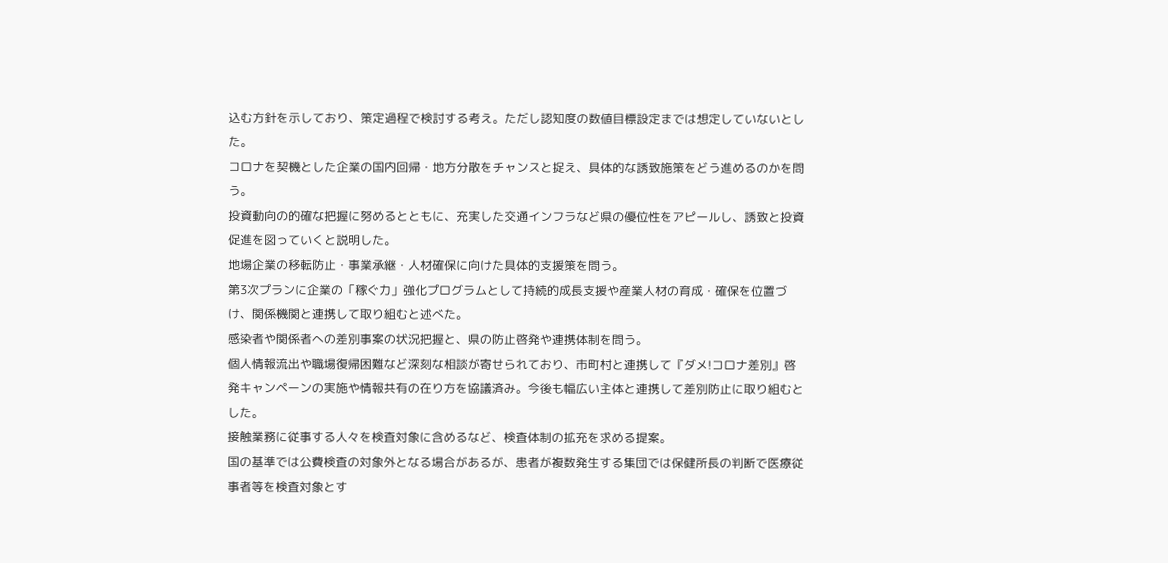込む方針を示しており、策定過程で検討する考え。ただし認知度の数値目標設定までは想定していないとした。
コロナを契機とした企業の国内回帰・地方分散をチャンスと捉え、具体的な誘致施策をどう進めるのかを問う。
投資動向の的確な把握に努めるとともに、充実した交通インフラなど県の優位性をアピールし、誘致と投資促進を図っていくと説明した。
地場企業の移転防止・事業承継・人材確保に向けた具体的支援策を問う。
第3次プランに企業の「稼ぐ力」強化プログラムとして持続的成長支援や産業人材の育成・確保を位置づけ、関係機関と連携して取り組むと述べた。
感染者や関係者への差別事案の状況把握と、県の防止啓発や連携体制を問う。
個人情報流出や職場復帰困難など深刻な相談が寄せられており、市町村と連携して『ダメ!コロナ差別』啓発キャンペーンの実施や情報共有の在り方を協議済み。今後も幅広い主体と連携して差別防止に取り組むとした。
接触業務に従事する人々を検査対象に含めるなど、検査体制の拡充を求める提案。
国の基準では公費検査の対象外となる場合があるが、患者が複数発生する集団では保健所長の判断で医療従事者等を検査対象とす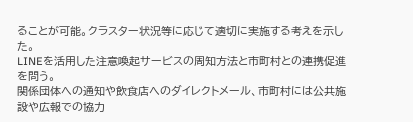ることが可能。クラスター状況等に応じて適切に実施する考えを示した。
LINEを活用した注意喚起サービスの周知方法と市町村との連携促進を問う。
関係団体への通知や飲食店へのダイレクトメール、市町村には公共施設や広報での協力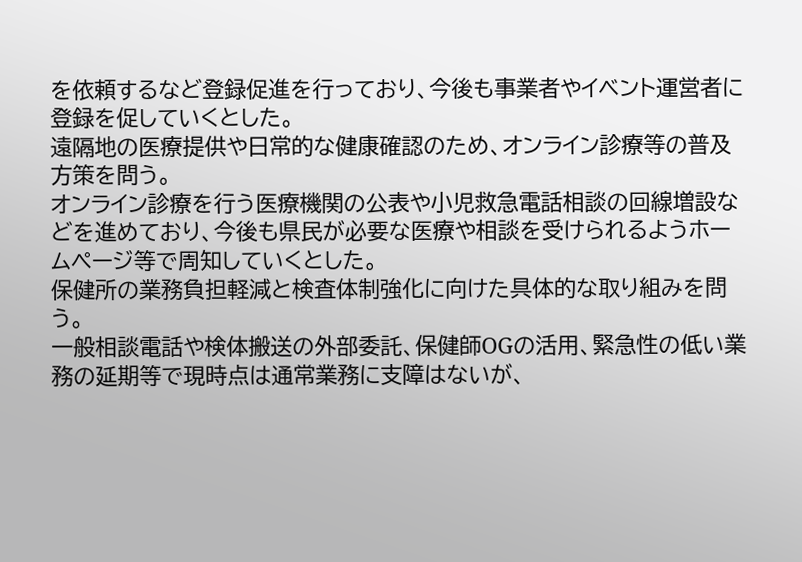を依頼するなど登録促進を行っており、今後も事業者やイベント運営者に登録を促していくとした。
遠隔地の医療提供や日常的な健康確認のため、オンライン診療等の普及方策を問う。
オンライン診療を行う医療機関の公表や小児救急電話相談の回線増設などを進めており、今後も県民が必要な医療や相談を受けられるようホームページ等で周知していくとした。
保健所の業務負担軽減と検査体制強化に向けた具体的な取り組みを問う。
一般相談電話や検体搬送の外部委託、保健師OGの活用、緊急性の低い業務の延期等で現時点は通常業務に支障はないが、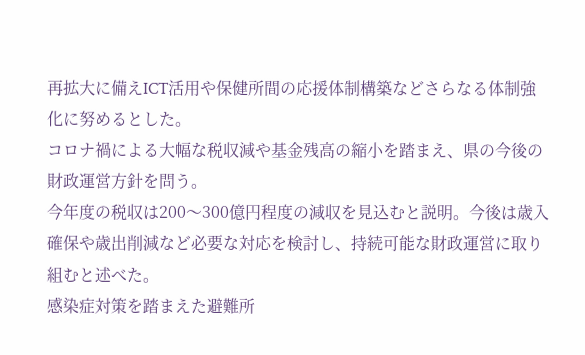再拡大に備えICT活用や保健所間の応援体制構築などさらなる体制強化に努めるとした。
コロナ禍による大幅な税収減や基金残高の縮小を踏まえ、県の今後の財政運営方針を問う。
今年度の税収は200〜300億円程度の減収を見込むと説明。今後は歳入確保や歳出削減など必要な対応を検討し、持続可能な財政運営に取り組むと述べた。
感染症対策を踏まえた避難所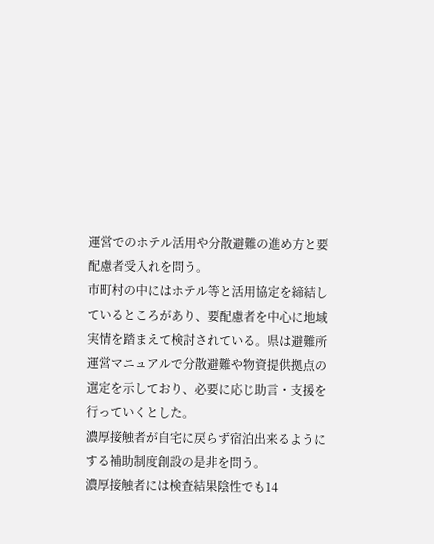運営でのホテル活用や分散避難の進め方と要配慮者受入れを問う。
市町村の中にはホテル等と活用協定を締結しているところがあり、要配慮者を中心に地域実情を踏まえて検討されている。県は避難所運営マニュアルで分散避難や物資提供拠点の選定を示しており、必要に応じ助言・支援を行っていくとした。
濃厚接触者が自宅に戻らず宿泊出来るようにする補助制度創設の是非を問う。
濃厚接触者には検査結果陰性でも14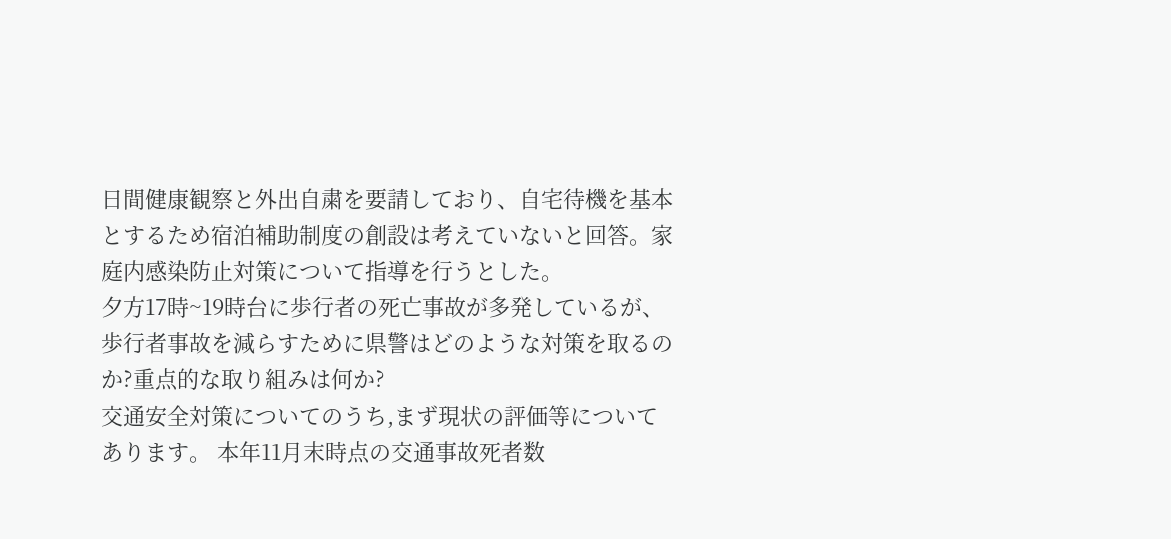日間健康観察と外出自粛を要請しており、自宅待機を基本とするため宿泊補助制度の創設は考えていないと回答。家庭内感染防止対策について指導を行うとした。
夕方17時~19時台に歩行者の死亡事故が多発しているが、歩行者事故を減らすために県警はどのような対策を取るのか?重点的な取り組みは何か?
交通安全対策についてのうち,まず現状の評価等についてあります。 本年11月末時点の交通事故死者数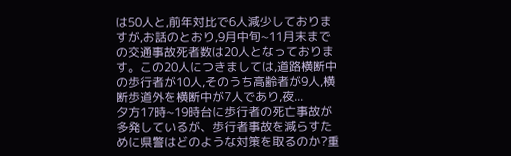は50人と,前年対比で6人減少しておりますが,お話のとおり,9月中旬~11月末までの交通事故死者数は20人となっております。この20人につきましては,道路横断中の歩行者が10人,そのうち高齢者が9人,横断歩道外を横断中が7人であり,夜...
夕方17時~19時台に歩行者の死亡事故が多発しているが、歩行者事故を減らすために県警はどのような対策を取るのか?重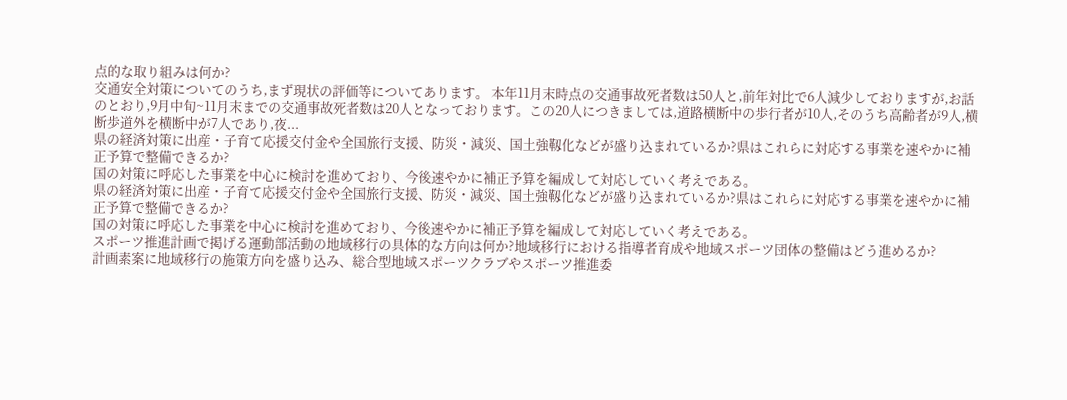点的な取り組みは何か?
交通安全対策についてのうち,まず現状の評価等についてあります。 本年11月末時点の交通事故死者数は50人と,前年対比で6人減少しておりますが,お話のとおり,9月中旬~11月末までの交通事故死者数は20人となっております。この20人につきましては,道路横断中の歩行者が10人,そのうち高齢者が9人,横断歩道外を横断中が7人であり,夜...
県の経済対策に出産・子育て応援交付金や全国旅行支援、防災・減災、国土強靱化などが盛り込まれているか?県はこれらに対応する事業を速やかに補正予算で整備できるか?
国の対策に呼応した事業を中心に検討を進めており、今後速やかに補正予算を編成して対応していく考えである。
県の経済対策に出産・子育て応援交付金や全国旅行支援、防災・減災、国土強靱化などが盛り込まれているか?県はこれらに対応する事業を速やかに補正予算で整備できるか?
国の対策に呼応した事業を中心に検討を進めており、今後速やかに補正予算を編成して対応していく考えである。
スポーツ推進計画で掲げる運動部活動の地域移行の具体的な方向は何か?地域移行における指導者育成や地域スポーツ団体の整備はどう進めるか?
計画素案に地域移行の施策方向を盛り込み、総合型地域スポーツクラブやスポーツ推進委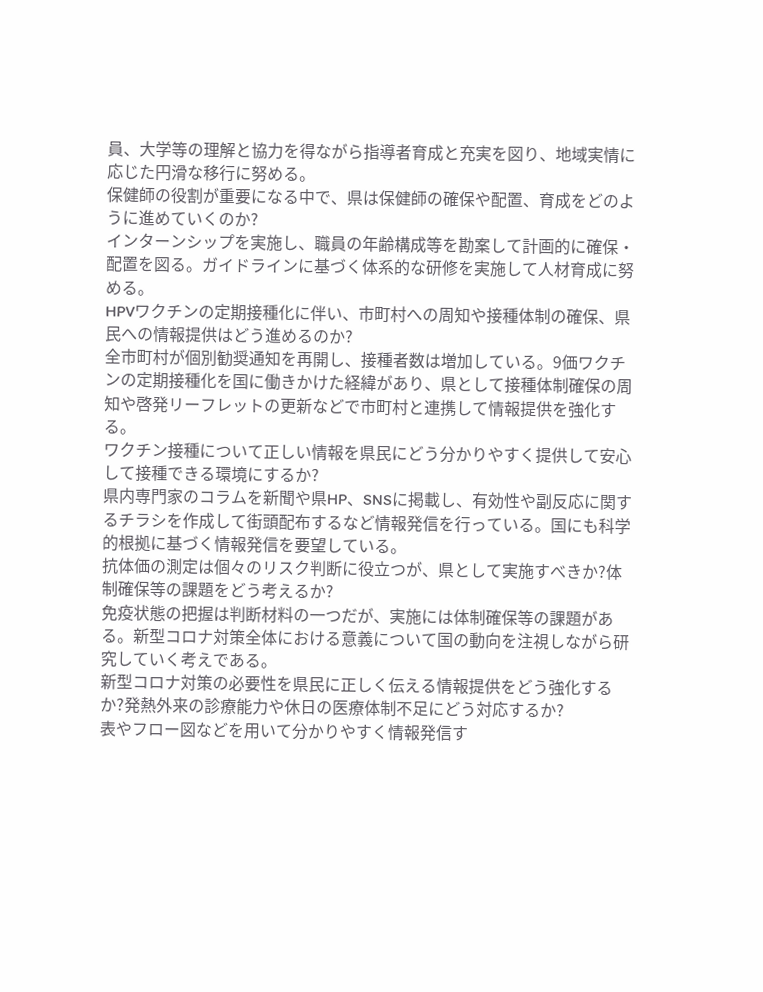員、大学等の理解と協力を得ながら指導者育成と充実を図り、地域実情に応じた円滑な移行に努める。
保健師の役割が重要になる中で、県は保健師の確保や配置、育成をどのように進めていくのか?
インターンシップを実施し、職員の年齢構成等を勘案して計画的に確保・配置を図る。ガイドラインに基づく体系的な研修を実施して人材育成に努める。
HPVワクチンの定期接種化に伴い、市町村への周知や接種体制の確保、県民への情報提供はどう進めるのか?
全市町村が個別勧奨通知を再開し、接種者数は増加している。9価ワクチンの定期接種化を国に働きかけた経緯があり、県として接種体制確保の周知や啓発リーフレットの更新などで市町村と連携して情報提供を強化する。
ワクチン接種について正しい情報を県民にどう分かりやすく提供して安心して接種できる環境にするか?
県内専門家のコラムを新聞や県HP、SNSに掲載し、有効性や副反応に関するチラシを作成して街頭配布するなど情報発信を行っている。国にも科学的根拠に基づく情報発信を要望している。
抗体価の測定は個々のリスク判断に役立つが、県として実施すべきか?体制確保等の課題をどう考えるか?
免疫状態の把握は判断材料の一つだが、実施には体制確保等の課題がある。新型コロナ対策全体における意義について国の動向を注視しながら研究していく考えである。
新型コロナ対策の必要性を県民に正しく伝える情報提供をどう強化するか?発熱外来の診療能力や休日の医療体制不足にどう対応するか?
表やフロー図などを用いて分かりやすく情報発信す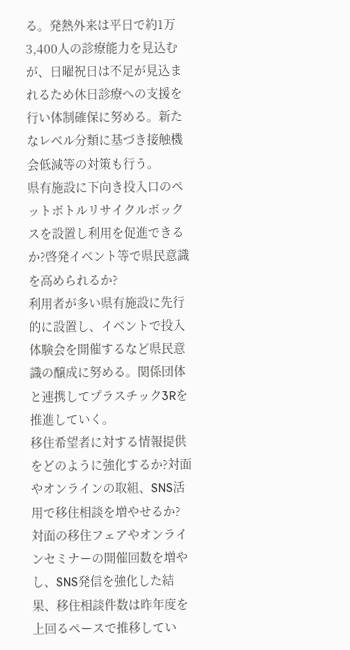る。発熱外来は平日で約1万3,400人の診療能力を見込むが、日曜祝日は不足が見込まれるため休日診療への支援を行い体制確保に努める。新たなレベル分類に基づき接触機会低減等の対策も行う。
県有施設に下向き投入口のペットボトルリサイクルボックスを設置し利用を促進できるか?啓発イベント等で県民意識を高められるか?
利用者が多い県有施設に先行的に設置し、イベントで投入体験会を開催するなど県民意識の醸成に努める。関係団体と連携してプラスチック3Rを推進していく。
移住希望者に対する情報提供をどのように強化するか?対面やオンラインの取組、SNS活用で移住相談を増やせるか?
対面の移住フェアやオンラインセミナーの開催回数を増やし、SNS発信を強化した結果、移住相談件数は昨年度を上回るペースで推移してい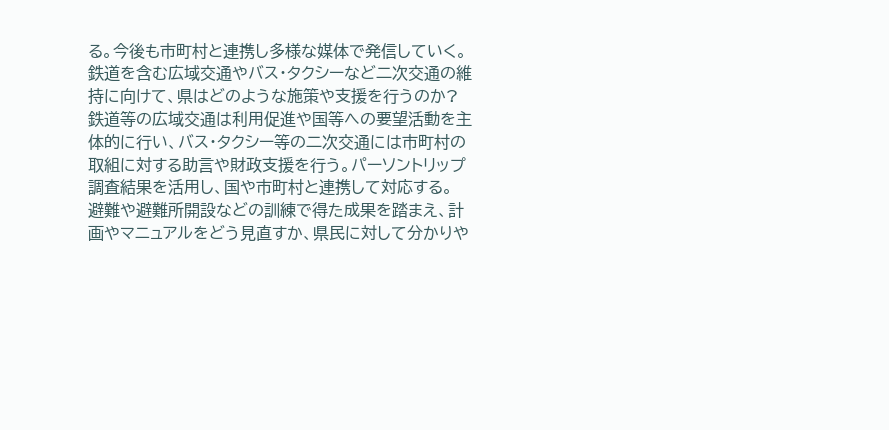る。今後も市町村と連携し多様な媒体で発信していく。
鉄道を含む広域交通やバス・タクシーなど二次交通の維持に向けて、県はどのような施策や支援を行うのか?
鉄道等の広域交通は利用促進や国等への要望活動を主体的に行い、バス・タクシー等の二次交通には市町村の取組に対する助言や財政支援を行う。パーソントリップ調査結果を活用し、国や市町村と連携して対応する。
避難や避難所開設などの訓練で得た成果を踏まえ、計画やマニュアルをどう見直すか、県民に対して分かりや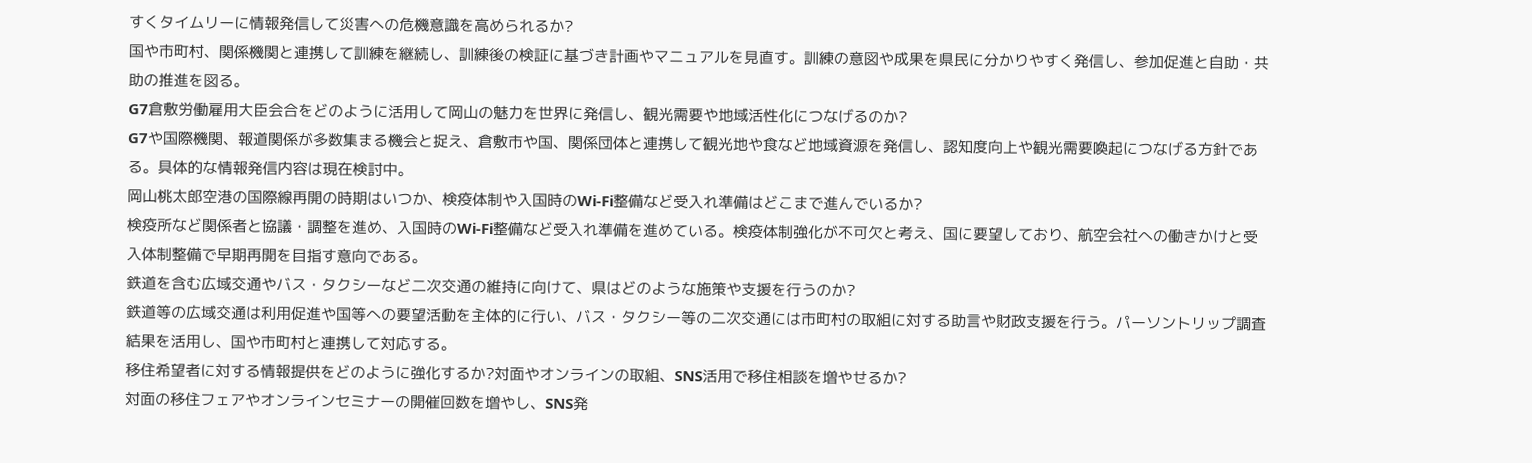すくタイムリーに情報発信して災害への危機意識を高められるか?
国や市町村、関係機関と連携して訓練を継続し、訓練後の検証に基づき計画やマニュアルを見直す。訓練の意図や成果を県民に分かりやすく発信し、参加促進と自助・共助の推進を図る。
G7倉敷労働雇用大臣会合をどのように活用して岡山の魅力を世界に発信し、観光需要や地域活性化につなげるのか?
G7や国際機関、報道関係が多数集まる機会と捉え、倉敷市や国、関係団体と連携して観光地や食など地域資源を発信し、認知度向上や観光需要喚起につなげる方針である。具体的な情報発信内容は現在検討中。
岡山桃太郎空港の国際線再開の時期はいつか、検疫体制や入国時のWi‑Fi整備など受入れ準備はどこまで進んでいるか?
検疫所など関係者と協議・調整を進め、入国時のWi‑Fi整備など受入れ準備を進めている。検疫体制強化が不可欠と考え、国に要望しており、航空会社への働きかけと受入体制整備で早期再開を目指す意向である。
鉄道を含む広域交通やバス・タクシーなど二次交通の維持に向けて、県はどのような施策や支援を行うのか?
鉄道等の広域交通は利用促進や国等への要望活動を主体的に行い、バス・タクシー等の二次交通には市町村の取組に対する助言や財政支援を行う。パーソントリップ調査結果を活用し、国や市町村と連携して対応する。
移住希望者に対する情報提供をどのように強化するか?対面やオンラインの取組、SNS活用で移住相談を増やせるか?
対面の移住フェアやオンラインセミナーの開催回数を増やし、SNS発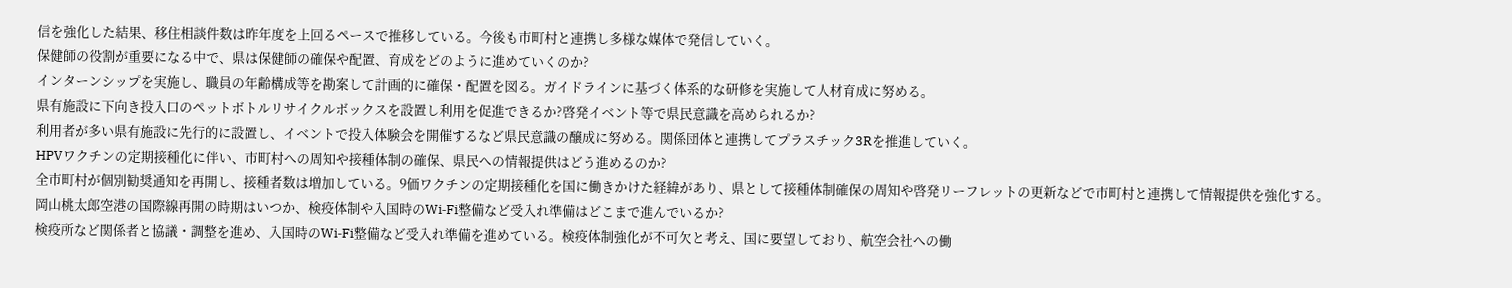信を強化した結果、移住相談件数は昨年度を上回るペースで推移している。今後も市町村と連携し多様な媒体で発信していく。
保健師の役割が重要になる中で、県は保健師の確保や配置、育成をどのように進めていくのか?
インターンシップを実施し、職員の年齢構成等を勘案して計画的に確保・配置を図る。ガイドラインに基づく体系的な研修を実施して人材育成に努める。
県有施設に下向き投入口のペットボトルリサイクルボックスを設置し利用を促進できるか?啓発イベント等で県民意識を高められるか?
利用者が多い県有施設に先行的に設置し、イベントで投入体験会を開催するなど県民意識の醸成に努める。関係団体と連携してプラスチック3Rを推進していく。
HPVワクチンの定期接種化に伴い、市町村への周知や接種体制の確保、県民への情報提供はどう進めるのか?
全市町村が個別勧奨通知を再開し、接種者数は増加している。9価ワクチンの定期接種化を国に働きかけた経緯があり、県として接種体制確保の周知や啓発リーフレットの更新などで市町村と連携して情報提供を強化する。
岡山桃太郎空港の国際線再開の時期はいつか、検疫体制や入国時のWi‑Fi整備など受入れ準備はどこまで進んでいるか?
検疫所など関係者と協議・調整を進め、入国時のWi‑Fi整備など受入れ準備を進めている。検疫体制強化が不可欠と考え、国に要望しており、航空会社への働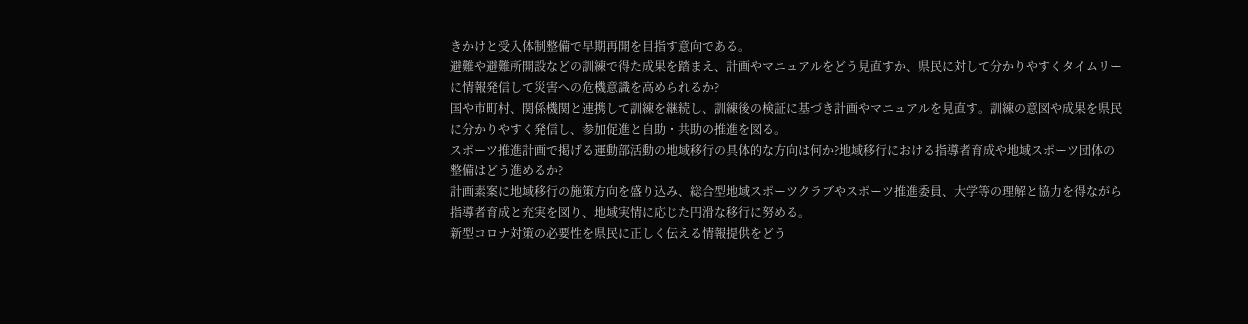きかけと受入体制整備で早期再開を目指す意向である。
避難や避難所開設などの訓練で得た成果を踏まえ、計画やマニュアルをどう見直すか、県民に対して分かりやすくタイムリーに情報発信して災害への危機意識を高められるか?
国や市町村、関係機関と連携して訓練を継続し、訓練後の検証に基づき計画やマニュアルを見直す。訓練の意図や成果を県民に分かりやすく発信し、参加促進と自助・共助の推進を図る。
スポーツ推進計画で掲げる運動部活動の地域移行の具体的な方向は何か?地域移行における指導者育成や地域スポーツ団体の整備はどう進めるか?
計画素案に地域移行の施策方向を盛り込み、総合型地域スポーツクラブやスポーツ推進委員、大学等の理解と協力を得ながら指導者育成と充実を図り、地域実情に応じた円滑な移行に努める。
新型コロナ対策の必要性を県民に正しく伝える情報提供をどう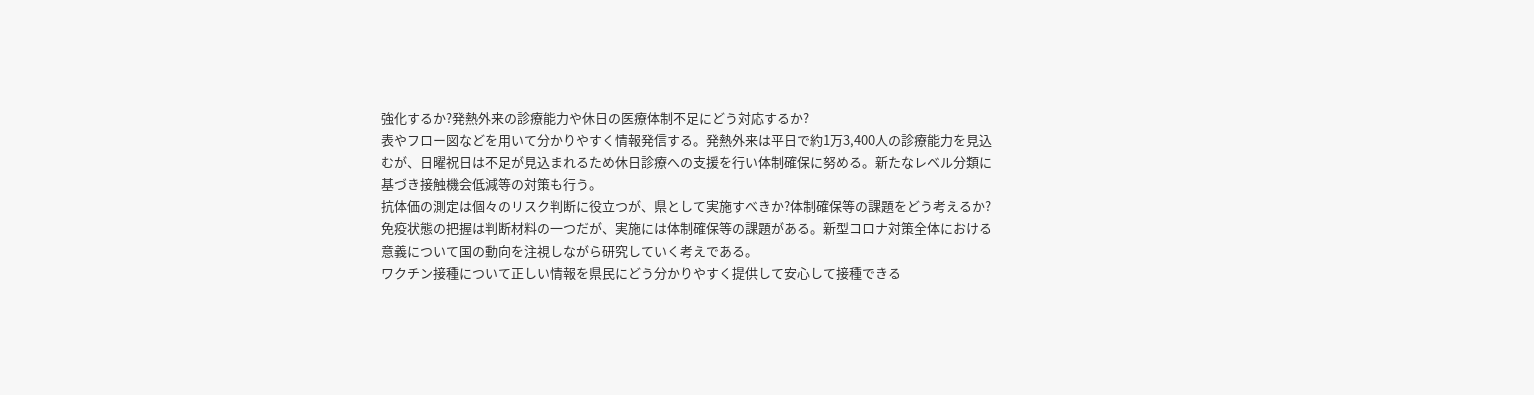強化するか?発熱外来の診療能力や休日の医療体制不足にどう対応するか?
表やフロー図などを用いて分かりやすく情報発信する。発熱外来は平日で約1万3,400人の診療能力を見込むが、日曜祝日は不足が見込まれるため休日診療への支援を行い体制確保に努める。新たなレベル分類に基づき接触機会低減等の対策も行う。
抗体価の測定は個々のリスク判断に役立つが、県として実施すべきか?体制確保等の課題をどう考えるか?
免疫状態の把握は判断材料の一つだが、実施には体制確保等の課題がある。新型コロナ対策全体における意義について国の動向を注視しながら研究していく考えである。
ワクチン接種について正しい情報を県民にどう分かりやすく提供して安心して接種できる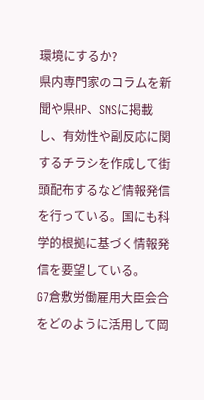環境にするか?
県内専門家のコラムを新聞や県HP、SNSに掲載し、有効性や副反応に関するチラシを作成して街頭配布するなど情報発信を行っている。国にも科学的根拠に基づく情報発信を要望している。
G7倉敷労働雇用大臣会合をどのように活用して岡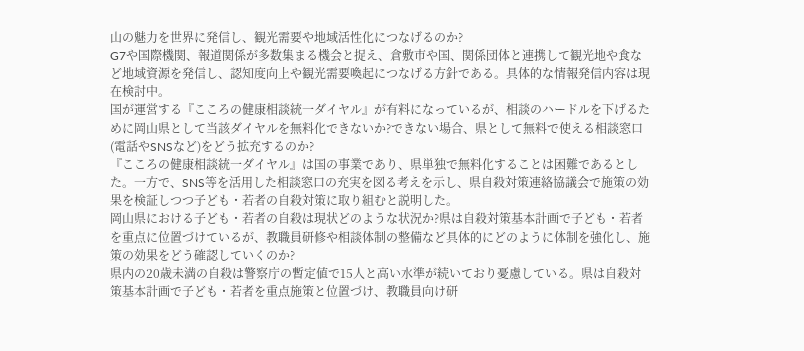山の魅力を世界に発信し、観光需要や地域活性化につなげるのか?
G7や国際機関、報道関係が多数集まる機会と捉え、倉敷市や国、関係団体と連携して観光地や食など地域資源を発信し、認知度向上や観光需要喚起につなげる方針である。具体的な情報発信内容は現在検討中。
国が運営する『こころの健康相談統一ダイヤル』が有料になっているが、相談のハードルを下げるために岡山県として当該ダイヤルを無料化できないか?できない場合、県として無料で使える相談窓口(電話やSNSなど)をどう拡充するのか?
『こころの健康相談統一ダイヤル』は国の事業であり、県単独で無料化することは困難であるとした。一方で、SNS等を活用した相談窓口の充実を図る考えを示し、県自殺対策連絡協議会で施策の効果を検証しつつ子ども・若者の自殺対策に取り組むと説明した。
岡山県における子ども・若者の自殺は現状どのような状況か?県は自殺対策基本計画で子ども・若者を重点に位置づけているが、教職員研修や相談体制の整備など具体的にどのように体制を強化し、施策の効果をどう確認していくのか?
県内の20歳未満の自殺は警察庁の暫定値で15人と高い水準が続いており憂慮している。県は自殺対策基本計画で子ども・若者を重点施策と位置づけ、教職員向け研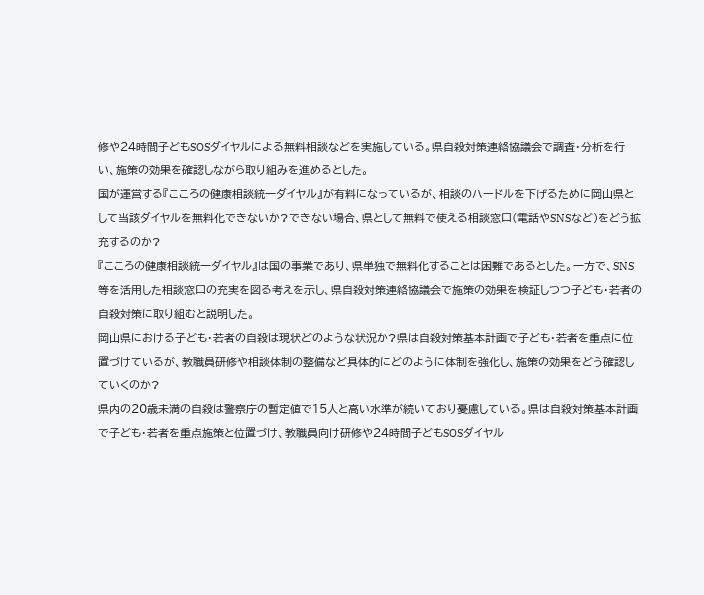修や24時間子どもSOSダイヤルによる無料相談などを実施している。県自殺対策連絡協議会で調査・分析を行い、施策の効果を確認しながら取り組みを進めるとした。
国が運営する『こころの健康相談統一ダイヤル』が有料になっているが、相談のハードルを下げるために岡山県として当該ダイヤルを無料化できないか?できない場合、県として無料で使える相談窓口(電話やSNSなど)をどう拡充するのか?
『こころの健康相談統一ダイヤル』は国の事業であり、県単独で無料化することは困難であるとした。一方で、SNS等を活用した相談窓口の充実を図る考えを示し、県自殺対策連絡協議会で施策の効果を検証しつつ子ども・若者の自殺対策に取り組むと説明した。
岡山県における子ども・若者の自殺は現状どのような状況か?県は自殺対策基本計画で子ども・若者を重点に位置づけているが、教職員研修や相談体制の整備など具体的にどのように体制を強化し、施策の効果をどう確認していくのか?
県内の20歳未満の自殺は警察庁の暫定値で15人と高い水準が続いており憂慮している。県は自殺対策基本計画で子ども・若者を重点施策と位置づけ、教職員向け研修や24時間子どもSOSダイヤル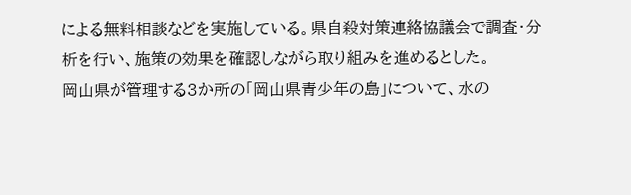による無料相談などを実施している。県自殺対策連絡協議会で調査・分析を行い、施策の効果を確認しながら取り組みを進めるとした。
岡山県が管理する3か所の「岡山県青少年の島」について、水の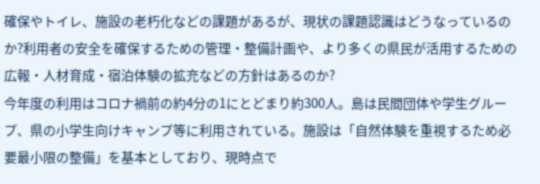確保やトイレ、施設の老朽化などの課題があるが、現状の課題認識はどうなっているのか?利用者の安全を確保するための管理・整備計画や、より多くの県民が活用するための広報・人材育成・宿泊体験の拡充などの方針はあるのか?
今年度の利用はコロナ禍前の約4分の1にとどまり約300人。島は民間団体や学生グループ、県の小学生向けキャンプ等に利用されている。施設は「自然体験を重視するため必要最小限の整備」を基本としており、現時点で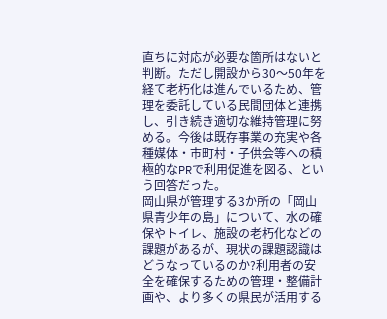直ちに対応が必要な箇所はないと判断。ただし開設から30〜50年を経て老朽化は進んでいるため、管理を委託している民間団体と連携し、引き続き適切な維持管理に努める。今後は既存事業の充実や各種媒体・市町村・子供会等への積極的なPRで利用促進を図る、という回答だった。
岡山県が管理する3か所の「岡山県青少年の島」について、水の確保やトイレ、施設の老朽化などの課題があるが、現状の課題認識はどうなっているのか?利用者の安全を確保するための管理・整備計画や、より多くの県民が活用する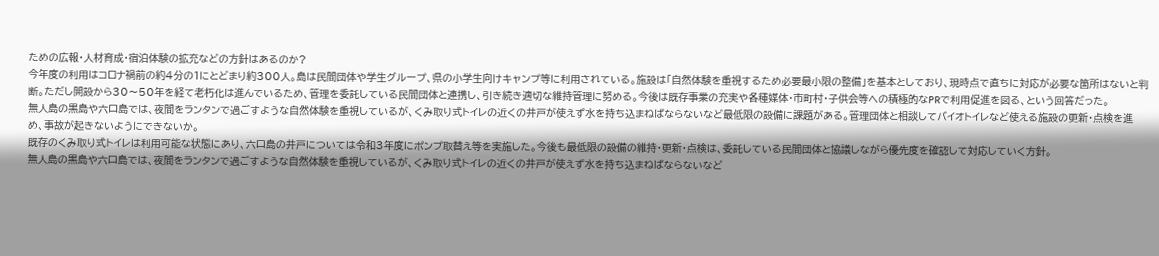ための広報・人材育成・宿泊体験の拡充などの方針はあるのか?
今年度の利用はコロナ禍前の約4分の1にとどまり約300人。島は民間団体や学生グループ、県の小学生向けキャンプ等に利用されている。施設は「自然体験を重視するため必要最小限の整備」を基本としており、現時点で直ちに対応が必要な箇所はないと判断。ただし開設から30〜50年を経て老朽化は進んでいるため、管理を委託している民間団体と連携し、引き続き適切な維持管理に努める。今後は既存事業の充実や各種媒体・市町村・子供会等への積極的なPRで利用促進を図る、という回答だった。
無人島の黒島や六口島では、夜間をランタンで過ごすような自然体験を重視しているが、くみ取り式トイレの近くの井戸が使えず水を持ち込まねばならないなど最低限の設備に課題がある。管理団体と相談してバイオトイレなど使える施設の更新・点検を進め、事故が起きないようにできないか。
既存のくみ取り式トイレは利用可能な状態にあり、六口島の井戸については令和3年度にポンプ取替え等を実施した。今後も最低限の設備の維持・更新・点検は、委託している民間団体と協議しながら優先度を確認して対応していく方針。
無人島の黒島や六口島では、夜間をランタンで過ごすような自然体験を重視しているが、くみ取り式トイレの近くの井戸が使えず水を持ち込まねばならないなど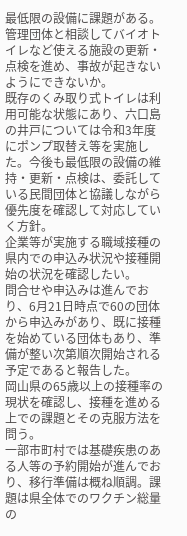最低限の設備に課題がある。管理団体と相談してバイオトイレなど使える施設の更新・点検を進め、事故が起きないようにできないか。
既存のくみ取り式トイレは利用可能な状態にあり、六口島の井戸については令和3年度にポンプ取替え等を実施した。今後も最低限の設備の維持・更新・点検は、委託している民間団体と協議しながら優先度を確認して対応していく方針。
企業等が実施する職域接種の県内での申込み状況や接種開始の状況を確認したい。
問合せや申込みは進んでおり、6月21日時点で60の団体から申込みがあり、既に接種を始めている団体もあり、準備が整い次第順次開始される予定であると報告した。
岡山県の65歳以上の接種率の現状を確認し、接種を進める上での課題とその克服方法を問う。
一部市町村では基礎疾患のある人等の予約開始が進んでおり、移行準備は概ね順調。課題は県全体でのワクチン総量の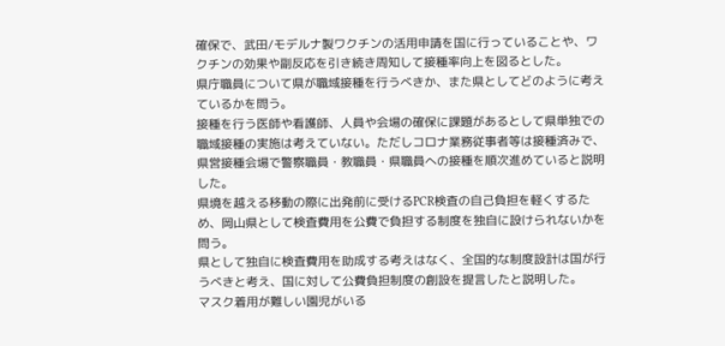確保で、武田/モデルナ製ワクチンの活用申請を国に行っていることや、ワクチンの効果や副反応を引き続き周知して接種率向上を図るとした。
県庁職員について県が職域接種を行うべきか、また県としてどのように考えているかを問う。
接種を行う医師や看護師、人員や会場の確保に課題があるとして県単独での職域接種の実施は考えていない。ただしコロナ業務従事者等は接種済みで、県営接種会場で警察職員・教職員・県職員への接種を順次進めていると説明した。
県境を越える移動の際に出発前に受けるPCR検査の自己負担を軽くするため、岡山県として検査費用を公費で負担する制度を独自に設けられないかを問う。
県として独自に検査費用を助成する考えはなく、全国的な制度設計は国が行うべきと考え、国に対して公費負担制度の創設を提言したと説明した。
マスク着用が難しい園児がいる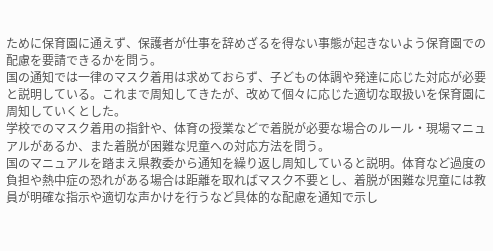ために保育園に通えず、保護者が仕事を辞めざるを得ない事態が起きないよう保育園での配慮を要請できるかを問う。
国の通知では一律のマスク着用は求めておらず、子どもの体調や発達に応じた対応が必要と説明している。これまで周知してきたが、改めて個々に応じた適切な取扱いを保育園に周知していくとした。
学校でのマスク着用の指針や、体育の授業などで着脱が必要な場合のルール・現場マニュアルがあるか、また着脱が困難な児童への対応方法を問う。
国のマニュアルを踏まえ県教委から通知を繰り返し周知していると説明。体育など過度の負担や熱中症の恐れがある場合は距離を取ればマスク不要とし、着脱が困難な児童には教員が明確な指示や適切な声かけを行うなど具体的な配慮を通知で示し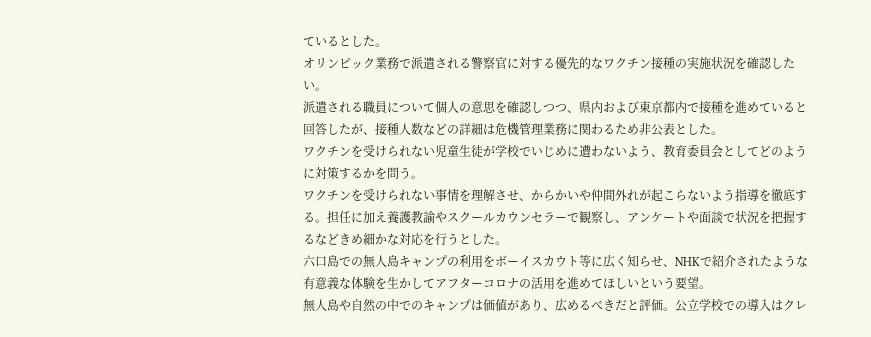ているとした。
オリンピック業務で派遣される警察官に対する優先的なワクチン接種の実施状況を確認したい。
派遣される職員について個人の意思を確認しつつ、県内および東京都内で接種を進めていると回答したが、接種人数などの詳細は危機管理業務に関わるため非公表とした。
ワクチンを受けられない児童生徒が学校でいじめに遭わないよう、教育委員会としてどのように対策するかを問う。
ワクチンを受けられない事情を理解させ、からかいや仲間外れが起こらないよう指導を徹底する。担任に加え養護教諭やスクールカウンセラーで観察し、アンケートや面談で状況を把握するなどきめ細かな対応を行うとした。
六口島での無人島キャンプの利用をボーイスカウト等に広く知らせ、NHKで紹介されたような有意義な体験を生かしてアフターコロナの活用を進めてほしいという要望。
無人島や自然の中でのキャンプは価値があり、広めるべきだと評価。公立学校での導入はクレ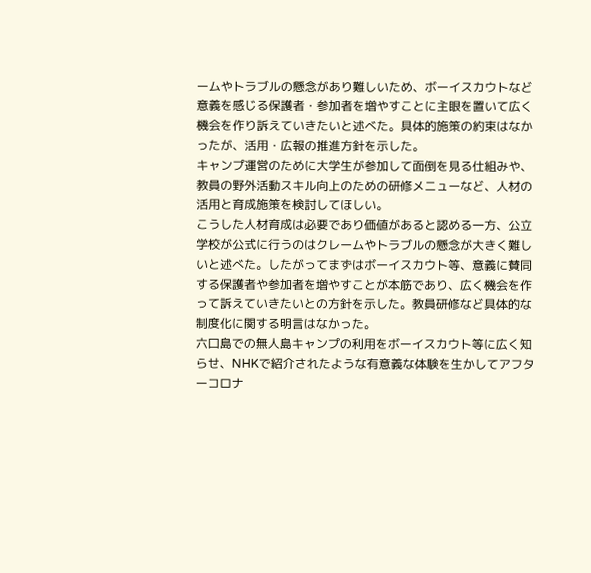ームやトラブルの懸念があり難しいため、ボーイスカウトなど意義を感じる保護者・参加者を増やすことに主眼を置いて広く機会を作り訴えていきたいと述べた。具体的施策の約束はなかったが、活用・広報の推進方針を示した。
キャンプ運営のために大学生が参加して面倒を見る仕組みや、教員の野外活動スキル向上のための研修メニューなど、人材の活用と育成施策を検討してほしい。
こうした人材育成は必要であり価値があると認める一方、公立学校が公式に行うのはクレームやトラブルの懸念が大きく難しいと述べた。したがってまずはボーイスカウト等、意義に賛同する保護者や参加者を増やすことが本筋であり、広く機会を作って訴えていきたいとの方針を示した。教員研修など具体的な制度化に関する明言はなかった。
六口島での無人島キャンプの利用をボーイスカウト等に広く知らせ、NHKで紹介されたような有意義な体験を生かしてアフターコロナ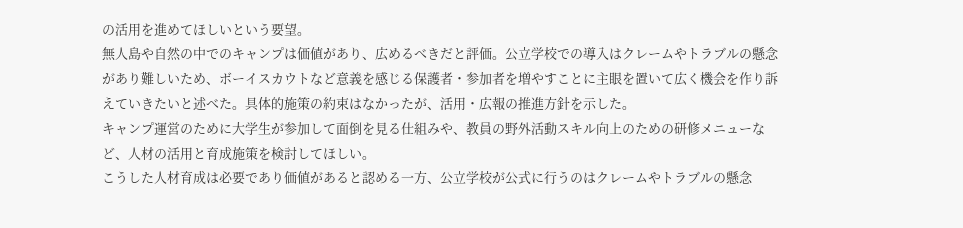の活用を進めてほしいという要望。
無人島や自然の中でのキャンプは価値があり、広めるべきだと評価。公立学校での導入はクレームやトラブルの懸念があり難しいため、ボーイスカウトなど意義を感じる保護者・参加者を増やすことに主眼を置いて広く機会を作り訴えていきたいと述べた。具体的施策の約束はなかったが、活用・広報の推進方針を示した。
キャンプ運営のために大学生が参加して面倒を見る仕組みや、教員の野外活動スキル向上のための研修メニューなど、人材の活用と育成施策を検討してほしい。
こうした人材育成は必要であり価値があると認める一方、公立学校が公式に行うのはクレームやトラブルの懸念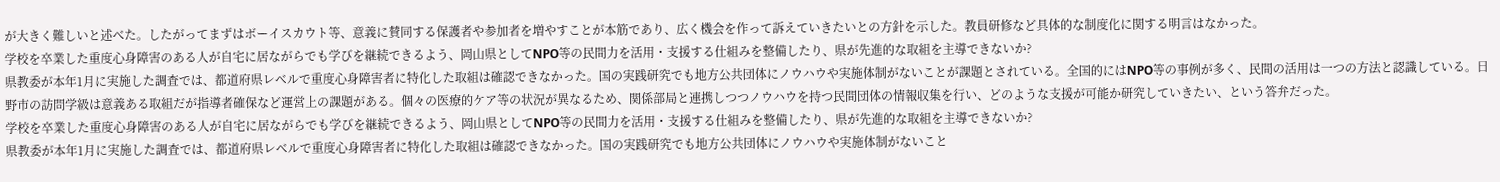が大きく難しいと述べた。したがってまずはボーイスカウト等、意義に賛同する保護者や参加者を増やすことが本筋であり、広く機会を作って訴えていきたいとの方針を示した。教員研修など具体的な制度化に関する明言はなかった。
学校を卒業した重度心身障害のある人が自宅に居ながらでも学びを継続できるよう、岡山県としてNPO等の民間力を活用・支援する仕組みを整備したり、県が先進的な取組を主導できないか?
県教委が本年1月に実施した調査では、都道府県レベルで重度心身障害者に特化した取組は確認できなかった。国の実践研究でも地方公共団体にノウハウや実施体制がないことが課題とされている。全国的にはNPO等の事例が多く、民間の活用は一つの方法と認識している。日野市の訪問学級は意義ある取組だが指導者確保など運営上の課題がある。個々の医療的ケア等の状況が異なるため、関係部局と連携しつつノウハウを持つ民間団体の情報収集を行い、どのような支援が可能か研究していきたい、という答弁だった。
学校を卒業した重度心身障害のある人が自宅に居ながらでも学びを継続できるよう、岡山県としてNPO等の民間力を活用・支援する仕組みを整備したり、県が先進的な取組を主導できないか?
県教委が本年1月に実施した調査では、都道府県レベルで重度心身障害者に特化した取組は確認できなかった。国の実践研究でも地方公共団体にノウハウや実施体制がないこと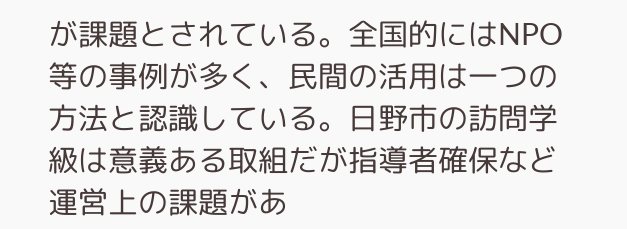が課題とされている。全国的にはNPO等の事例が多く、民間の活用は一つの方法と認識している。日野市の訪問学級は意義ある取組だが指導者確保など運営上の課題があ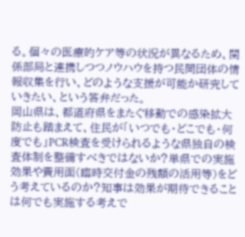る。個々の医療的ケア等の状況が異なるため、関係部局と連携しつつノウハウを持つ民間団体の情報収集を行い、どのような支援が可能か研究していきたい、という答弁だった。
岡山県は、都道府県をまたぐ移動での感染拡大防止も踏まえて、住民が「いつでも・どこでも・何度でも」PCR検査を受けられるような県独自の検査体制を整備すべきではないか?単県での実施効果や費用面(臨時交付金の残額の活用等)をどう考えているのか?知事は効果が期待できることは何でも実施する考えで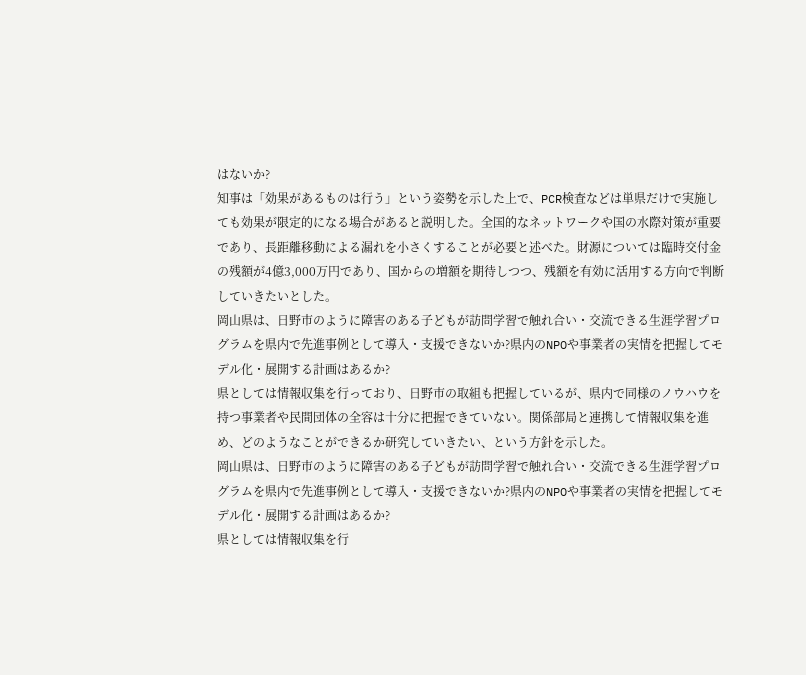はないか?
知事は「効果があるものは行う」という姿勢を示した上で、PCR検査などは単県だけで実施しても効果が限定的になる場合があると説明した。全国的なネットワークや国の水際対策が重要であり、長距離移動による漏れを小さくすることが必要と述べた。財源については臨時交付金の残額が4億3,000万円であり、国からの増額を期待しつつ、残額を有効に活用する方向で判断していきたいとした。
岡山県は、日野市のように障害のある子どもが訪問学習で触れ合い・交流できる生涯学習プログラムを県内で先進事例として導入・支援できないか?県内のNPOや事業者の実情を把握してモデル化・展開する計画はあるか?
県としては情報収集を行っており、日野市の取組も把握しているが、県内で同様のノウハウを持つ事業者や民間団体の全容は十分に把握できていない。関係部局と連携して情報収集を進め、どのようなことができるか研究していきたい、という方針を示した。
岡山県は、日野市のように障害のある子どもが訪問学習で触れ合い・交流できる生涯学習プログラムを県内で先進事例として導入・支援できないか?県内のNPOや事業者の実情を把握してモデル化・展開する計画はあるか?
県としては情報収集を行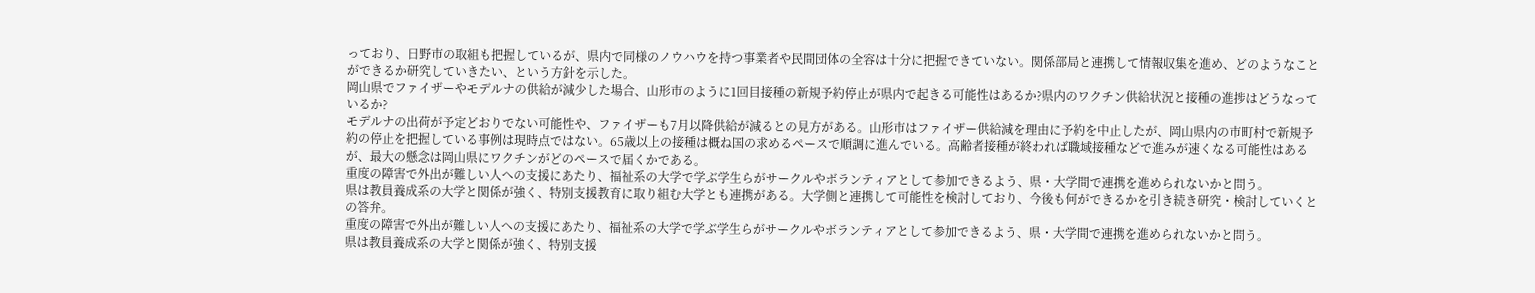っており、日野市の取組も把握しているが、県内で同様のノウハウを持つ事業者や民間団体の全容は十分に把握できていない。関係部局と連携して情報収集を進め、どのようなことができるか研究していきたい、という方針を示した。
岡山県でファイザーやモデルナの供給が減少した場合、山形市のように1回目接種の新規予約停止が県内で起きる可能性はあるか?県内のワクチン供給状況と接種の進捗はどうなっているか?
モデルナの出荷が予定どおりでない可能性や、ファイザーも7月以降供給が減るとの見方がある。山形市はファイザー供給減を理由に予約を中止したが、岡山県内の市町村で新規予約の停止を把握している事例は現時点ではない。65歳以上の接種は概ね国の求めるペースで順調に進んでいる。高齢者接種が終われば職域接種などで進みが速くなる可能性はあるが、最大の懸念は岡山県にワクチンがどのペースで届くかである。
重度の障害で外出が難しい人への支援にあたり、福祉系の大学で学ぶ学生らがサークルやボランティアとして参加できるよう、県・大学間で連携を進められないかと問う。
県は教員養成系の大学と関係が強く、特別支援教育に取り組む大学とも連携がある。大学側と連携して可能性を検討しており、今後も何ができるかを引き続き研究・検討していくとの答弁。
重度の障害で外出が難しい人への支援にあたり、福祉系の大学で学ぶ学生らがサークルやボランティアとして参加できるよう、県・大学間で連携を進められないかと問う。
県は教員養成系の大学と関係が強く、特別支援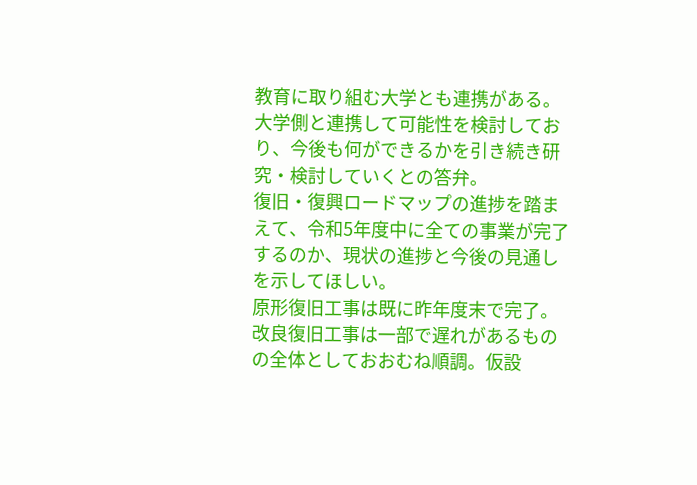教育に取り組む大学とも連携がある。大学側と連携して可能性を検討しており、今後も何ができるかを引き続き研究・検討していくとの答弁。
復旧・復興ロードマップの進捗を踏まえて、令和5年度中に全ての事業が完了するのか、現状の進捗と今後の見通しを示してほしい。
原形復旧工事は既に昨年度末で完了。改良復旧工事は一部で遅れがあるものの全体としておおむね順調。仮設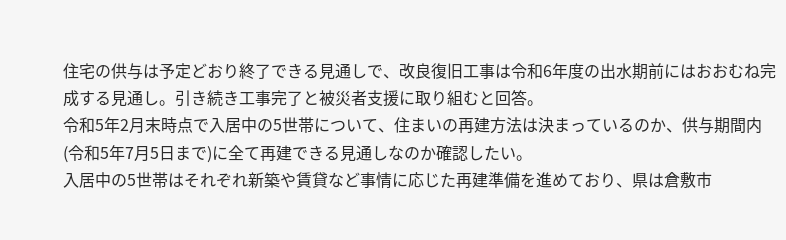住宅の供与は予定どおり終了できる見通しで、改良復旧工事は令和6年度の出水期前にはおおむね完成する見通し。引き続き工事完了と被災者支援に取り組むと回答。
令和5年2月末時点で入居中の5世帯について、住まいの再建方法は決まっているのか、供与期間内(令和5年7月5日まで)に全て再建できる見通しなのか確認したい。
入居中の5世帯はそれぞれ新築や賃貸など事情に応じた再建準備を進めており、県は倉敷市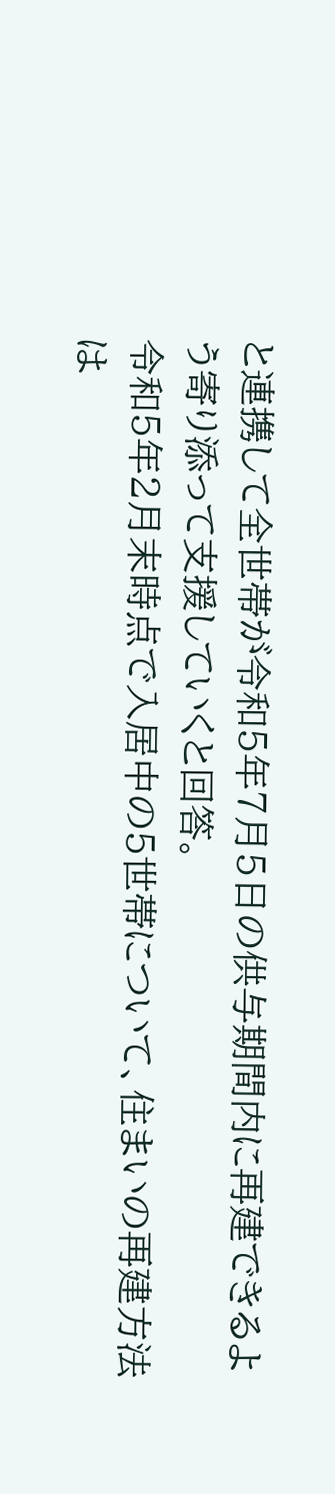と連携して全世帯が令和5年7月5日の供与期間内に再建できるよう寄り添って支援していくと回答。
令和5年2月末時点で入居中の5世帯について、住まいの再建方法は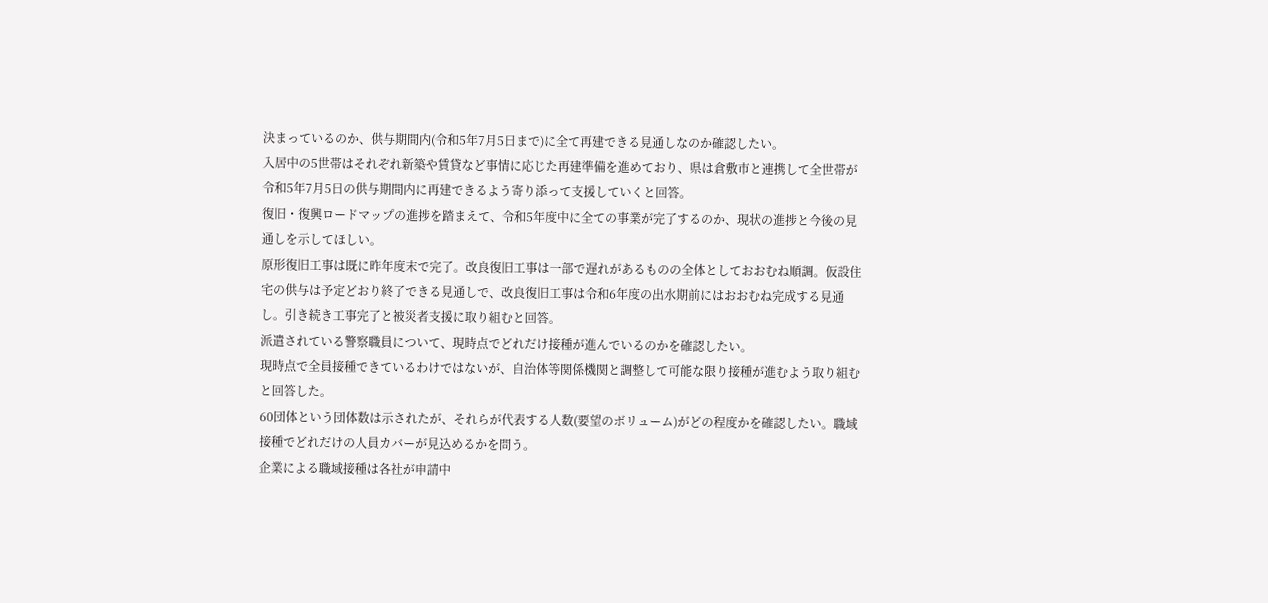決まっているのか、供与期間内(令和5年7月5日まで)に全て再建できる見通しなのか確認したい。
入居中の5世帯はそれぞれ新築や賃貸など事情に応じた再建準備を進めており、県は倉敷市と連携して全世帯が令和5年7月5日の供与期間内に再建できるよう寄り添って支援していくと回答。
復旧・復興ロードマップの進捗を踏まえて、令和5年度中に全ての事業が完了するのか、現状の進捗と今後の見通しを示してほしい。
原形復旧工事は既に昨年度末で完了。改良復旧工事は一部で遅れがあるものの全体としておおむね順調。仮設住宅の供与は予定どおり終了できる見通しで、改良復旧工事は令和6年度の出水期前にはおおむね完成する見通し。引き続き工事完了と被災者支援に取り組むと回答。
派遣されている警察職員について、現時点でどれだけ接種が進んでいるのかを確認したい。
現時点で全員接種できているわけではないが、自治体等関係機関と調整して可能な限り接種が進むよう取り組むと回答した。
60団体という団体数は示されたが、それらが代表する人数(要望のボリューム)がどの程度かを確認したい。職域接種でどれだけの人員カバーが見込めるかを問う。
企業による職域接種は各社が申請中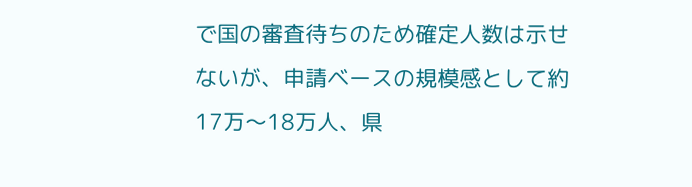で国の審査待ちのため確定人数は示せないが、申請ベースの規模感として約17万〜18万人、県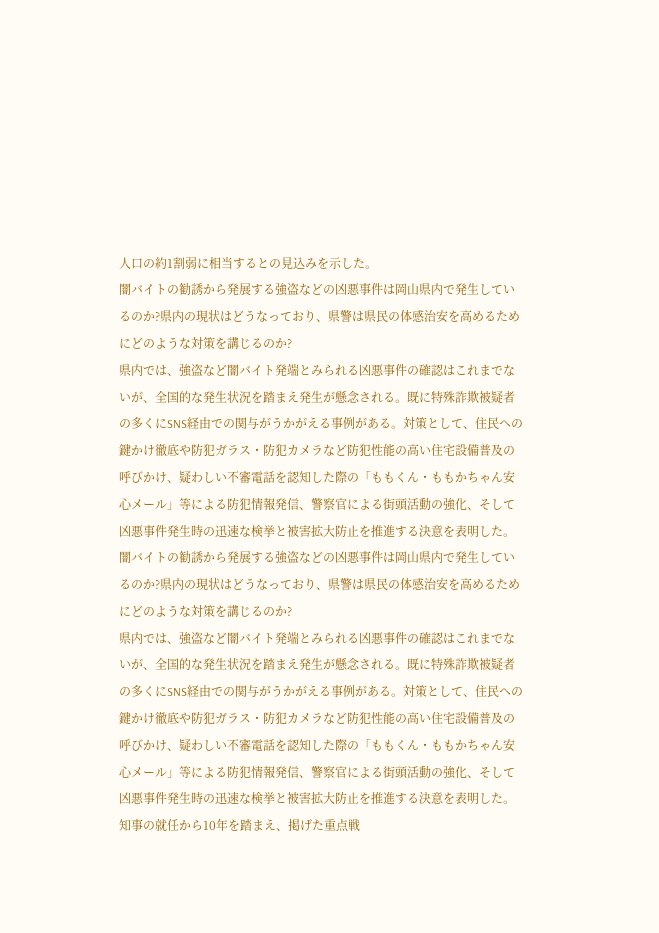人口の約1割弱に相当するとの見込みを示した。
闇バイトの勧誘から発展する強盗などの凶悪事件は岡山県内で発生しているのか?県内の現状はどうなっており、県警は県民の体感治安を高めるためにどのような対策を講じるのか?
県内では、強盗など闇バイト発端とみられる凶悪事件の確認はこれまでないが、全国的な発生状況を踏まえ発生が懸念される。既に特殊詐欺被疑者の多くにSNS経由での関与がうかがえる事例がある。対策として、住民への鍵かけ徹底や防犯ガラス・防犯カメラなど防犯性能の高い住宅設備普及の呼びかけ、疑わしい不審電話を認知した際の「ももくん・ももかちゃん安心メール」等による防犯情報発信、警察官による街頭活動の強化、そして凶悪事件発生時の迅速な検挙と被害拡大防止を推進する決意を表明した。
闇バイトの勧誘から発展する強盗などの凶悪事件は岡山県内で発生しているのか?県内の現状はどうなっており、県警は県民の体感治安を高めるためにどのような対策を講じるのか?
県内では、強盗など闇バイト発端とみられる凶悪事件の確認はこれまでないが、全国的な発生状況を踏まえ発生が懸念される。既に特殊詐欺被疑者の多くにSNS経由での関与がうかがえる事例がある。対策として、住民への鍵かけ徹底や防犯ガラス・防犯カメラなど防犯性能の高い住宅設備普及の呼びかけ、疑わしい不審電話を認知した際の「ももくん・ももかちゃん安心メール」等による防犯情報発信、警察官による街頭活動の強化、そして凶悪事件発生時の迅速な検挙と被害拡大防止を推進する決意を表明した。
知事の就任から10年を踏まえ、掲げた重点戦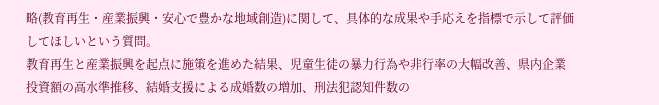略(教育再生・産業振興・安心で豊かな地域創造)に関して、具体的な成果や手応えを指標で示して評価してほしいという質問。
教育再生と産業振興を起点に施策を進めた結果、児童生徒の暴力行為や非行率の大幅改善、県内企業投資額の高水準推移、結婚支援による成婚数の増加、刑法犯認知件数の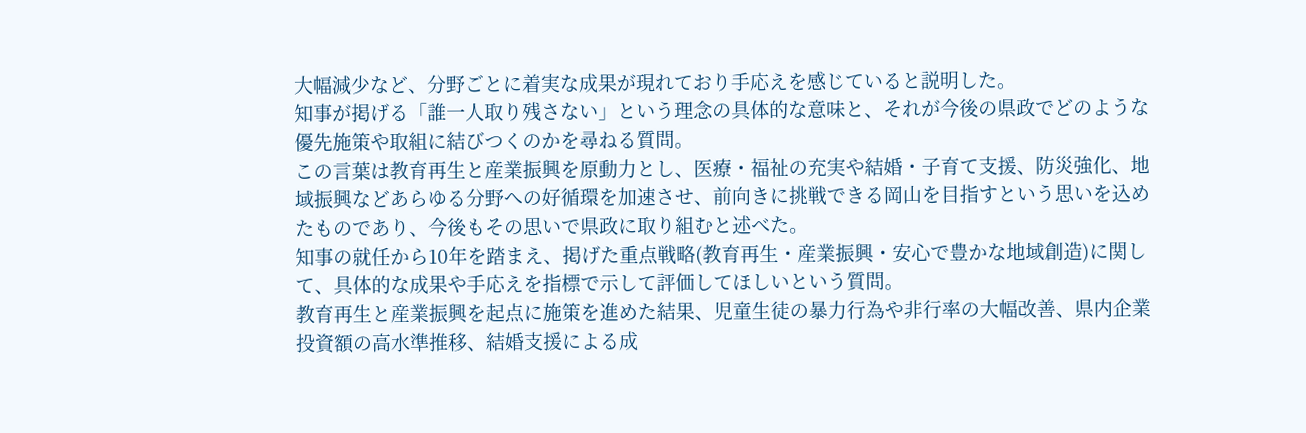大幅減少など、分野ごとに着実な成果が現れており手応えを感じていると説明した。
知事が掲げる「誰一人取り残さない」という理念の具体的な意味と、それが今後の県政でどのような優先施策や取組に結びつくのかを尋ねる質問。
この言葉は教育再生と産業振興を原動力とし、医療・福祉の充実や結婚・子育て支援、防災強化、地域振興などあらゆる分野への好循環を加速させ、前向きに挑戦できる岡山を目指すという思いを込めたものであり、今後もその思いで県政に取り組むと述べた。
知事の就任から10年を踏まえ、掲げた重点戦略(教育再生・産業振興・安心で豊かな地域創造)に関して、具体的な成果や手応えを指標で示して評価してほしいという質問。
教育再生と産業振興を起点に施策を進めた結果、児童生徒の暴力行為や非行率の大幅改善、県内企業投資額の高水準推移、結婚支援による成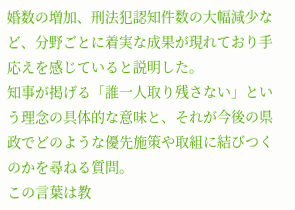婚数の増加、刑法犯認知件数の大幅減少など、分野ごとに着実な成果が現れており手応えを感じていると説明した。
知事が掲げる「誰一人取り残さない」という理念の具体的な意味と、それが今後の県政でどのような優先施策や取組に結びつくのかを尋ねる質問。
この言葉は教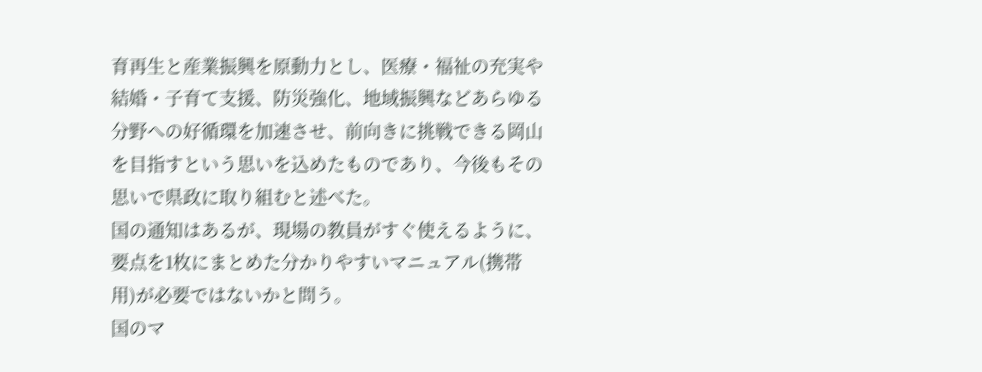育再生と産業振興を原動力とし、医療・福祉の充実や結婚・子育て支援、防災強化、地域振興などあらゆる分野への好循環を加速させ、前向きに挑戦できる岡山を目指すという思いを込めたものであり、今後もその思いで県政に取り組むと述べた。
国の通知はあるが、現場の教員がすぐ使えるように、要点を1枚にまとめた分かりやすいマニュアル(携帯用)が必要ではないかと問う。
国のマ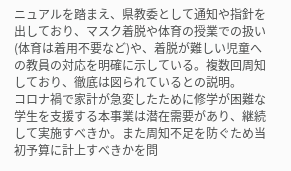ニュアルを踏まえ、県教委として通知や指針を出しており、マスク着脱や体育の授業での扱い(体育は着用不要など)や、着脱が難しい児童への教員の対応を明確に示している。複数回周知しており、徹底は図られているとの説明。
コロナ禍で家計が急変したために修学が困難な学生を支援する本事業は潜在需要があり、継続して実施すべきか。また周知不足を防ぐため当初予算に計上すべきかを問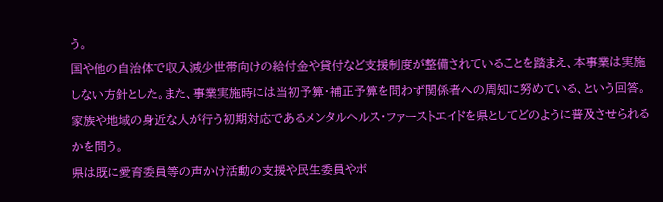う。
国や他の自治体で収入減少世帯向けの給付金や貸付など支援制度が整備されていることを踏まえ、本事業は実施しない方針とした。また、事業実施時には当初予算・補正予算を問わず関係者への周知に努めている、という回答。
家族や地域の身近な人が行う初期対応であるメンタルヘルス・ファーストエイドを県としてどのように普及させられるかを問う。
県は既に愛育委員等の声かけ活動の支援や民生委員やボ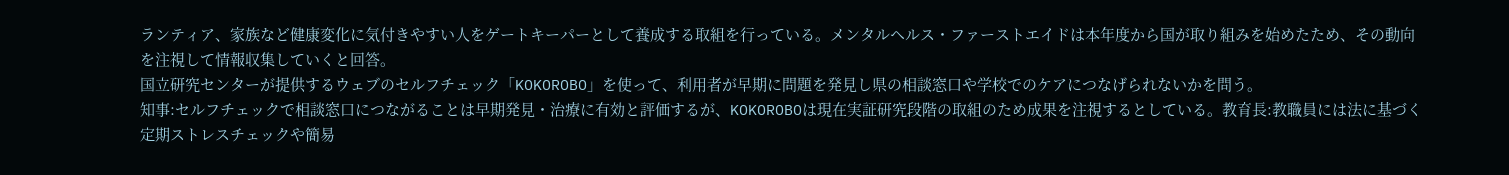ランティア、家族など健康変化に気付きやすい人をゲートキーパーとして養成する取組を行っている。メンタルヘルス・ファーストエイドは本年度から国が取り組みを始めたため、その動向を注視して情報収集していくと回答。
国立研究センターが提供するウェブのセルフチェック「KOKOROBO」を使って、利用者が早期に問題を発見し県の相談窓口や学校でのケアにつなげられないかを問う。
知事:セルフチェックで相談窓口につながることは早期発見・治療に有効と評価するが、KOKOROBOは現在実証研究段階の取組のため成果を注視するとしている。教育長:教職員には法に基づく定期ストレスチェックや簡易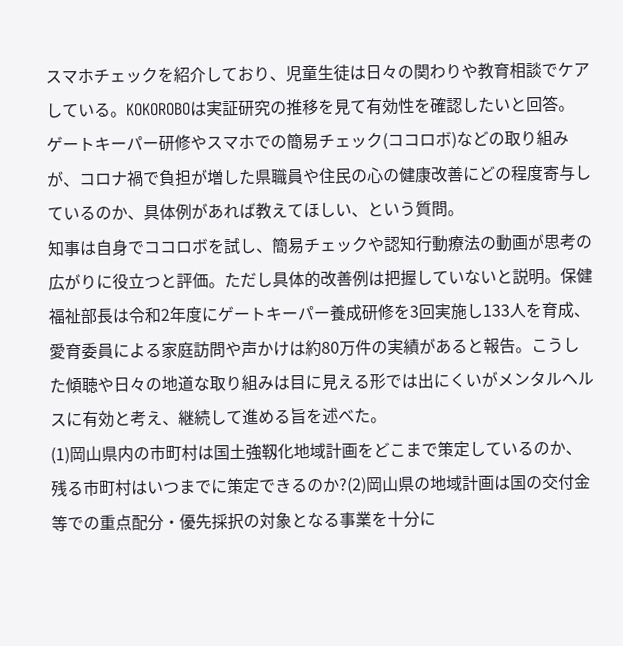スマホチェックを紹介しており、児童生徒は日々の関わりや教育相談でケアしている。KOKOROBOは実証研究の推移を見て有効性を確認したいと回答。
ゲートキーパー研修やスマホでの簡易チェック(ココロボ)などの取り組みが、コロナ禍で負担が増した県職員や住民の心の健康改善にどの程度寄与しているのか、具体例があれば教えてほしい、という質問。
知事は自身でココロボを試し、簡易チェックや認知行動療法の動画が思考の広がりに役立つと評価。ただし具体的改善例は把握していないと説明。保健福祉部長は令和2年度にゲートキーパー養成研修を3回実施し133人を育成、愛育委員による家庭訪問や声かけは約80万件の実績があると報告。こうした傾聴や日々の地道な取り組みは目に見える形では出にくいがメンタルヘルスに有効と考え、継続して進める旨を述べた。
(1)岡山県内の市町村は国土強靱化地域計画をどこまで策定しているのか、残る市町村はいつまでに策定できるのか?(2)岡山県の地域計画は国の交付金等での重点配分・優先採択の対象となる事業を十分に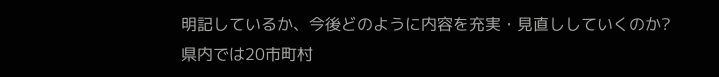明記しているか、今後どのように内容を充実・見直ししていくのか?
県内では20市町村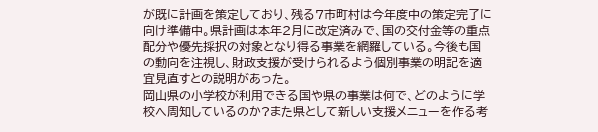が既に計画を策定しており、残る7市町村は今年度中の策定完了に向け準備中。県計画は本年2月に改定済みで、国の交付金等の重点配分や優先採択の対象となり得る事業を網羅している。今後も国の動向を注視し、財政支援が受けられるよう個別事業の明記を適宜見直すとの説明があった。
岡山県の小学校が利用できる国や県の事業は何で、どのように学校へ周知しているのか?また県として新しい支援メニューを作る考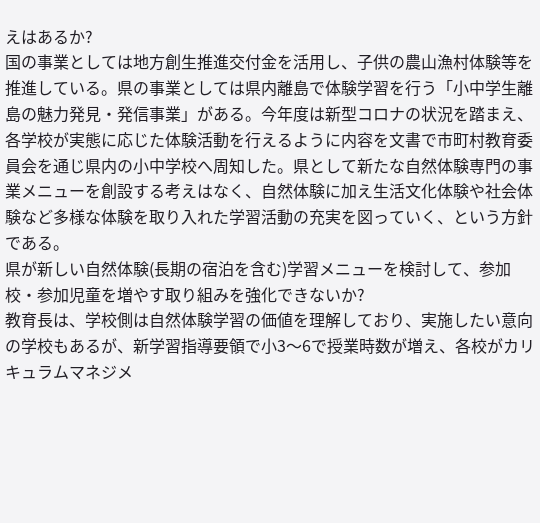えはあるか?
国の事業としては地方創生推進交付金を活用し、子供の農山漁村体験等を推進している。県の事業としては県内離島で体験学習を行う「小中学生離島の魅力発見・発信事業」がある。今年度は新型コロナの状況を踏まえ、各学校が実態に応じた体験活動を行えるように内容を文書で市町村教育委員会を通じ県内の小中学校へ周知した。県として新たな自然体験専門の事業メニューを創設する考えはなく、自然体験に加え生活文化体験や社会体験など多様な体験を取り入れた学習活動の充実を図っていく、という方針である。
県が新しい自然体験(長期の宿泊を含む)学習メニューを検討して、参加校・参加児童を増やす取り組みを強化できないか?
教育長は、学校側は自然体験学習の価値を理解しており、実施したい意向の学校もあるが、新学習指導要領で小3〜6で授業時数が増え、各校がカリキュラムマネジメ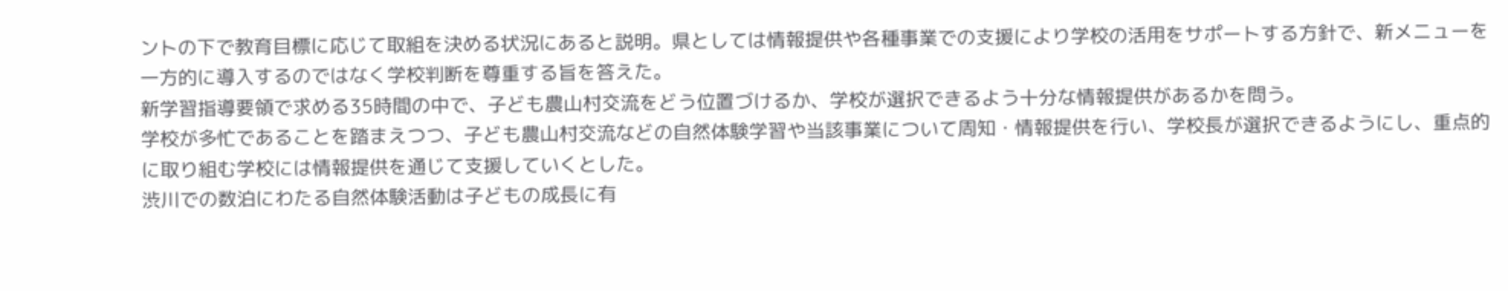ントの下で教育目標に応じて取組を決める状況にあると説明。県としては情報提供や各種事業での支援により学校の活用をサポートする方針で、新メニューを一方的に導入するのではなく学校判断を尊重する旨を答えた。
新学習指導要領で求める35時間の中で、子ども農山村交流をどう位置づけるか、学校が選択できるよう十分な情報提供があるかを問う。
学校が多忙であることを踏まえつつ、子ども農山村交流などの自然体験学習や当該事業について周知・情報提供を行い、学校長が選択できるようにし、重点的に取り組む学校には情報提供を通じて支援していくとした。
渋川での数泊にわたる自然体験活動は子どもの成長に有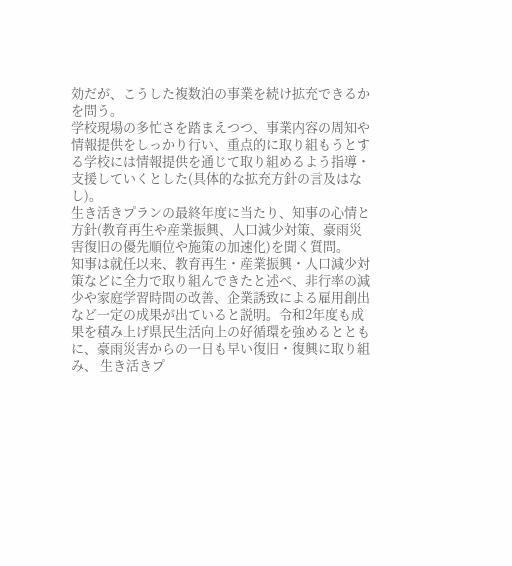効だが、こうした複数泊の事業を続け拡充できるかを問う。
学校現場の多忙さを踏まえつつ、事業内容の周知や情報提供をしっかり行い、重点的に取り組もうとする学校には情報提供を通じて取り組めるよう指導・支援していくとした(具体的な拡充方針の言及はなし)。
生き活きプランの最終年度に当たり、知事の心情と方針(教育再生や産業振興、人口減少対策、豪雨災害復旧の優先順位や施策の加速化)を聞く質問。
知事は就任以来、教育再生・産業振興・人口減少対策などに全力で取り組んできたと述べ、非行率の減少や家庭学習時間の改善、企業誘致による雇用創出など一定の成果が出ていると説明。令和2年度も成果を積み上げ県民生活向上の好循環を強めるとともに、豪雨災害からの一日も早い復旧・復興に取り組み、 生き活きプ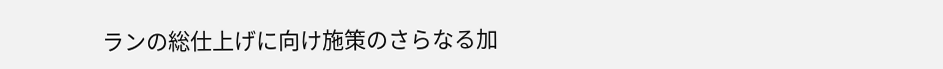ランの総仕上げに向け施策のさらなる加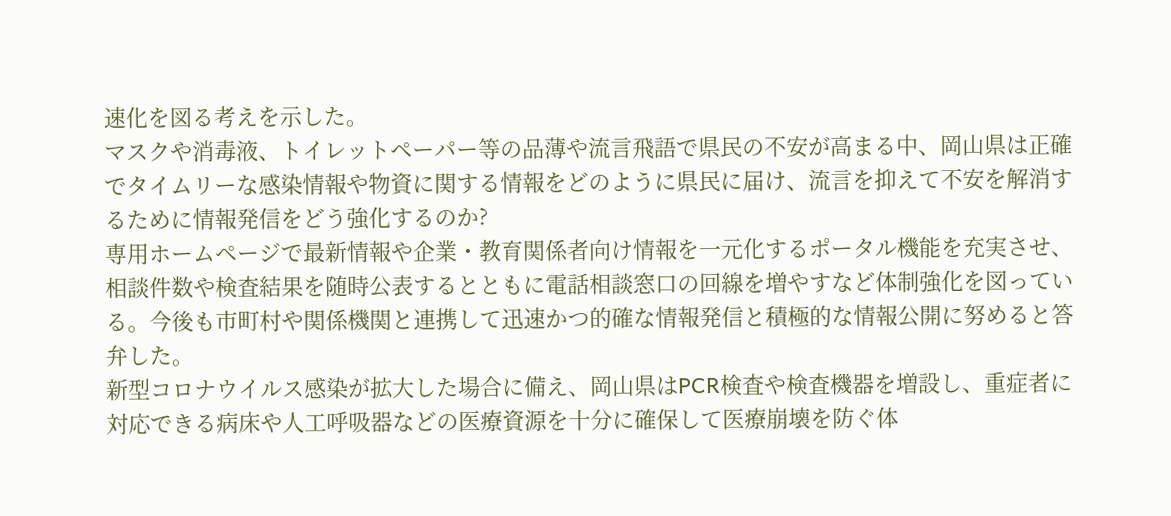速化を図る考えを示した。
マスクや消毒液、トイレットペーパー等の品薄や流言飛語で県民の不安が高まる中、岡山県は正確でタイムリーな感染情報や物資に関する情報をどのように県民に届け、流言を抑えて不安を解消するために情報発信をどう強化するのか?
専用ホームページで最新情報や企業・教育関係者向け情報を一元化するポータル機能を充実させ、相談件数や検査結果を随時公表するとともに電話相談窓口の回線を増やすなど体制強化を図っている。今後も市町村や関係機関と連携して迅速かつ的確な情報発信と積極的な情報公開に努めると答弁した。
新型コロナウイルス感染が拡大した場合に備え、岡山県はPCR検査や検査機器を増設し、重症者に対応できる病床や人工呼吸器などの医療資源を十分に確保して医療崩壊を防ぐ体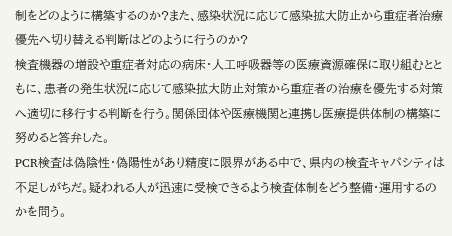制をどのように構築するのか?また、感染状況に応じて感染拡大防止から重症者治療優先へ切り替える判断はどのように行うのか?
検査機器の増設や重症者対応の病床・人工呼吸器等の医療資源確保に取り組むとともに、患者の発生状況に応じて感染拡大防止対策から重症者の治療を優先する対策へ適切に移行する判断を行う。関係団体や医療機関と連携し医療提供体制の構築に努めると答弁した。
PCR検査は偽陰性・偽陽性があり精度に限界がある中で、県内の検査キャパシティは不足しがちだ。疑われる人が迅速に受検できるよう検査体制をどう整備・運用するのかを問う。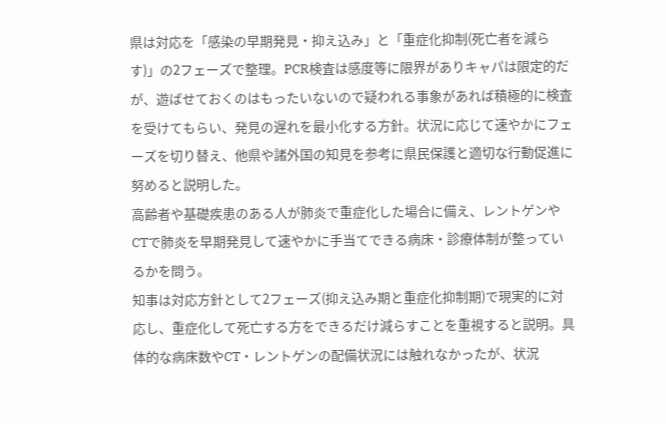県は対応を「感染の早期発見・抑え込み」と「重症化抑制(死亡者を減らす)」の2フェーズで整理。PCR検査は感度等に限界がありキャパは限定的だが、遊ばせておくのはもったいないので疑われる事象があれば積極的に検査を受けてもらい、発見の遅れを最小化する方針。状況に応じて速やかにフェーズを切り替え、他県や諸外国の知見を参考に県民保護と適切な行動促進に努めると説明した。
高齢者や基礎疾患のある人が肺炎で重症化した場合に備え、レントゲンやCTで肺炎を早期発見して速やかに手当てできる病床・診療体制が整っているかを問う。
知事は対応方針として2フェーズ(抑え込み期と重症化抑制期)で現実的に対応し、重症化して死亡する方をできるだけ減らすことを重視すると説明。具体的な病床数やCT・レントゲンの配備状況には触れなかったが、状況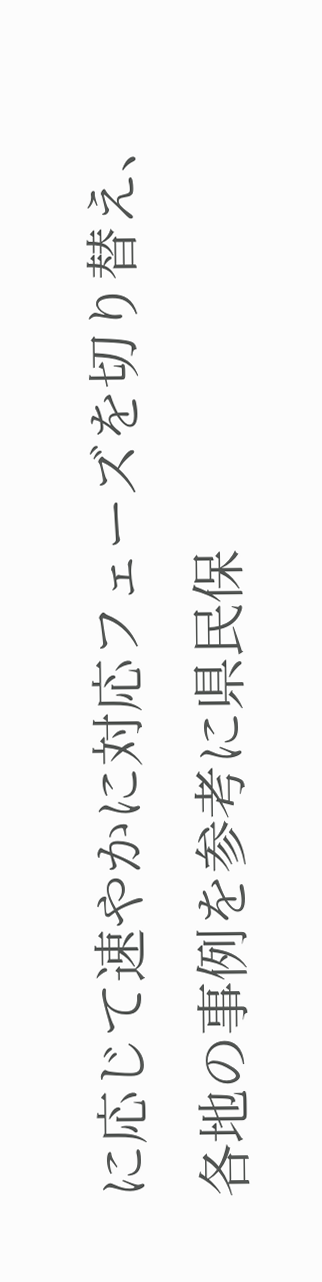に応じて速やかに対応フェーズを切り替え、各地の事例を参考に県民保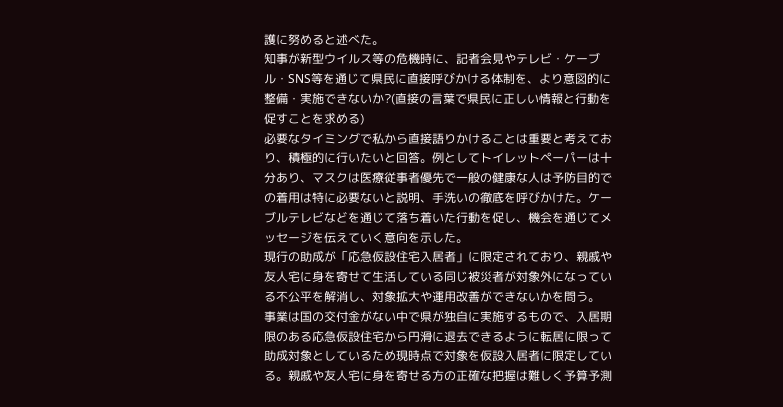護に努めると述べた。
知事が新型ウイルス等の危機時に、記者会見やテレビ・ケーブル・SNS等を通じて県民に直接呼びかける体制を、より意図的に整備・実施できないか?(直接の言葉で県民に正しい情報と行動を促すことを求める)
必要なタイミングで私から直接語りかけることは重要と考えており、積極的に行いたいと回答。例としてトイレットペーパーは十分あり、マスクは医療従事者優先で一般の健康な人は予防目的での着用は特に必要ないと説明、手洗いの徹底を呼びかけた。ケーブルテレビなどを通じて落ち着いた行動を促し、機会を通じてメッセージを伝えていく意向を示した。
現行の助成が「応急仮設住宅入居者」に限定されており、親戚や友人宅に身を寄せて生活している同じ被災者が対象外になっている不公平を解消し、対象拡大や運用改善ができないかを問う。
事業は国の交付金がない中で県が独自に実施するもので、入居期限のある応急仮設住宅から円滑に退去できるように転居に限って助成対象としているため現時点で対象を仮設入居者に限定している。親戚や友人宅に身を寄せる方の正確な把握は難しく予算予測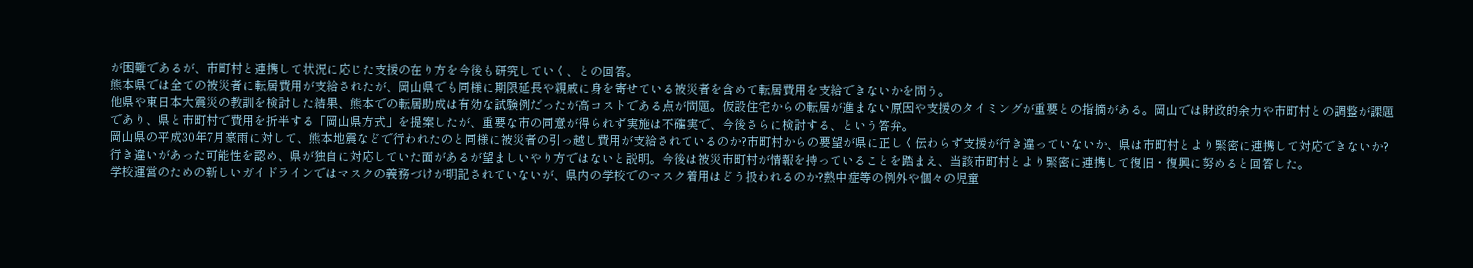が困難であるが、市町村と連携して状況に応じた支援の在り方を今後も研究していく、との回答。
熊本県では全ての被災者に転居費用が支給されたが、岡山県でも同様に期限延長や親戚に身を寄せている被災者を含めて転居費用を支給できないかを問う。
他県や東日本大震災の教訓を検討した結果、熊本での転居助成は有効な試験例だったが高コストである点が問題。仮設住宅からの転居が進まない原因や支援のタイミングが重要との指摘がある。岡山では財政的余力や市町村との調整が課題であり、県と市町村で費用を折半する「岡山県方式」を提案したが、重要な市の同意が得られず実施は不確実で、今後さらに検討する、という答弁。
岡山県の平成30年7月豪雨に対して、熊本地震などで行われたのと同様に被災者の引っ越し費用が支給されているのか?市町村からの要望が県に正しく伝わらず支援が行き違っていないか、県は市町村とより緊密に連携して対応できないか?
行き違いがあった可能性を認め、県が独自に対応していた面があるが望ましいやり方ではないと説明。今後は被災市町村が情報を持っていることを踏まえ、当該市町村とより緊密に連携して復旧・復興に努めると回答した。
学校運営のための新しいガイドラインではマスクの義務づけが明記されていないが、県内の学校でのマスク着用はどう扱われるのか?熱中症等の例外や個々の児童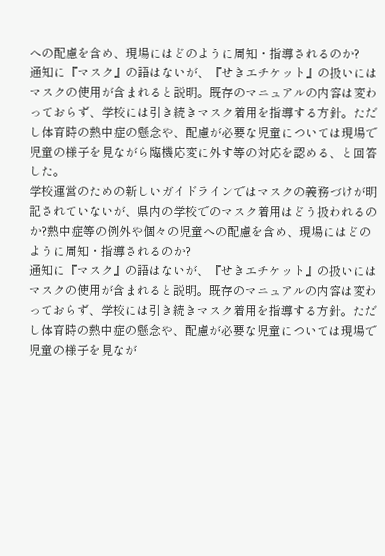への配慮を含め、現場にはどのように周知・指導されるのか?
通知に『マスク』の語はないが、『せきエチケット』の扱いにはマスクの使用が含まれると説明。既存のマニュアルの内容は変わっておらず、学校には引き続きマスク着用を指導する方針。ただし体育時の熱中症の懸念や、配慮が必要な児童については現場で児童の様子を見ながら臨機応変に外す等の対応を認める、と回答した。
学校運営のための新しいガイドラインではマスクの義務づけが明記されていないが、県内の学校でのマスク着用はどう扱われるのか?熱中症等の例外や個々の児童への配慮を含め、現場にはどのように周知・指導されるのか?
通知に『マスク』の語はないが、『せきエチケット』の扱いにはマスクの使用が含まれると説明。既存のマニュアルの内容は変わっておらず、学校には引き続きマスク着用を指導する方針。ただし体育時の熱中症の懸念や、配慮が必要な児童については現場で児童の様子を見なが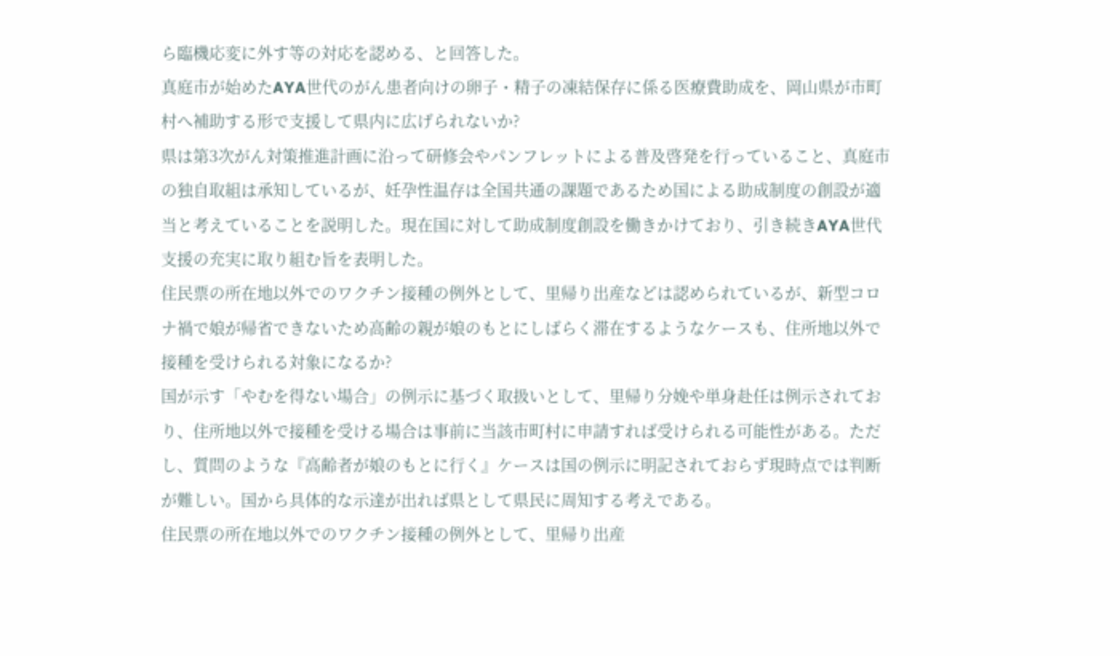ら臨機応変に外す等の対応を認める、と回答した。
真庭市が始めたAYA世代のがん患者向けの卵子・精子の凍結保存に係る医療費助成を、岡山県が市町村へ補助する形で支援して県内に広げられないか?
県は第3次がん対策推進計画に沿って研修会やパンフレットによる普及啓発を行っていること、真庭市の独自取組は承知しているが、妊孕性温存は全国共通の課題であるため国による助成制度の創設が適当と考えていることを説明した。現在国に対して助成制度創設を働きかけており、引き続きAYA世代支援の充実に取り組む旨を表明した。
住民票の所在地以外でのワクチン接種の例外として、里帰り出産などは認められているが、新型コロナ禍で娘が帰省できないため高齢の親が娘のもとにしばらく滞在するようなケースも、住所地以外で接種を受けられる対象になるか?
国が示す「やむを得ない場合」の例示に基づく取扱いとして、里帰り分娩や単身赴任は例示されており、住所地以外で接種を受ける場合は事前に当該市町村に申請すれば受けられる可能性がある。ただし、質問のような『高齢者が娘のもとに行く』ケースは国の例示に明記されておらず現時点では判断が難しい。国から具体的な示達が出れば県として県民に周知する考えである。
住民票の所在地以外でのワクチン接種の例外として、里帰り出産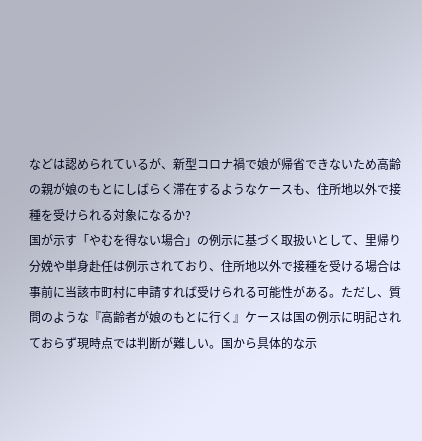などは認められているが、新型コロナ禍で娘が帰省できないため高齢の親が娘のもとにしばらく滞在するようなケースも、住所地以外で接種を受けられる対象になるか?
国が示す「やむを得ない場合」の例示に基づく取扱いとして、里帰り分娩や単身赴任は例示されており、住所地以外で接種を受ける場合は事前に当該市町村に申請すれば受けられる可能性がある。ただし、質問のような『高齢者が娘のもとに行く』ケースは国の例示に明記されておらず現時点では判断が難しい。国から具体的な示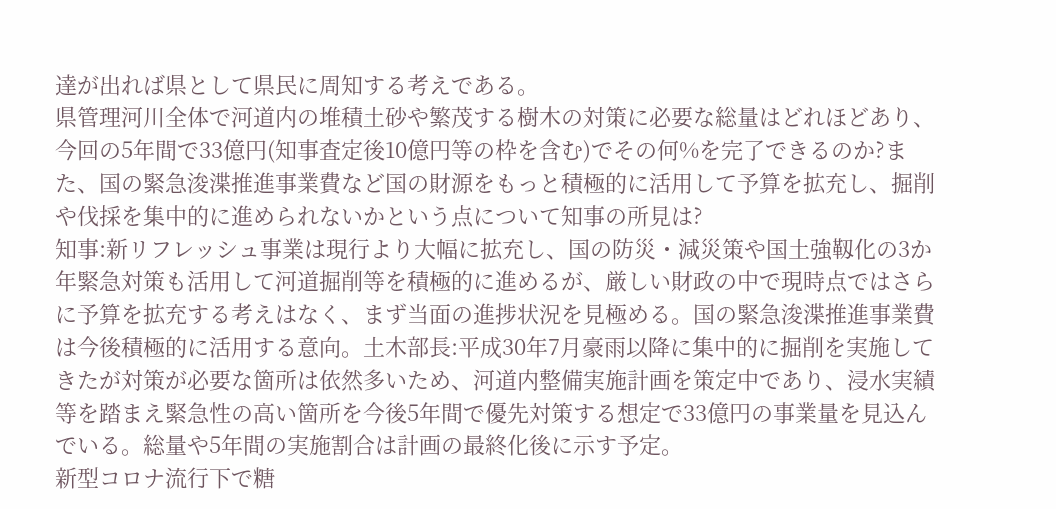達が出れば県として県民に周知する考えである。
県管理河川全体で河道内の堆積土砂や繁茂する樹木の対策に必要な総量はどれほどあり、今回の5年間で33億円(知事査定後10億円等の枠を含む)でその何%を完了できるのか?また、国の緊急浚渫推進事業費など国の財源をもっと積極的に活用して予算を拡充し、掘削や伐採を集中的に進められないかという点について知事の所見は?
知事:新リフレッシュ事業は現行より大幅に拡充し、国の防災・減災策や国土強靱化の3か年緊急対策も活用して河道掘削等を積極的に進めるが、厳しい財政の中で現時点ではさらに予算を拡充する考えはなく、まず当面の進捗状況を見極める。国の緊急浚渫推進事業費は今後積極的に活用する意向。土木部長:平成30年7月豪雨以降に集中的に掘削を実施してきたが対策が必要な箇所は依然多いため、河道内整備実施計画を策定中であり、浸水実績等を踏まえ緊急性の高い箇所を今後5年間で優先対策する想定で33億円の事業量を見込んでいる。総量や5年間の実施割合は計画の最終化後に示す予定。
新型コロナ流行下で糖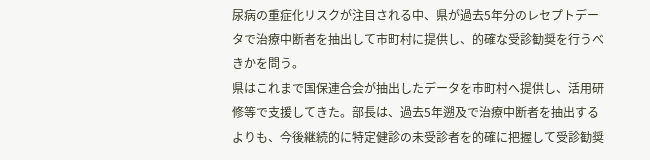尿病の重症化リスクが注目される中、県が過去5年分のレセプトデータで治療中断者を抽出して市町村に提供し、的確な受診勧奨を行うべきかを問う。
県はこれまで国保連合会が抽出したデータを市町村へ提供し、活用研修等で支援してきた。部長は、過去5年遡及で治療中断者を抽出するよりも、今後継続的に特定健診の未受診者を的確に把握して受診勧奨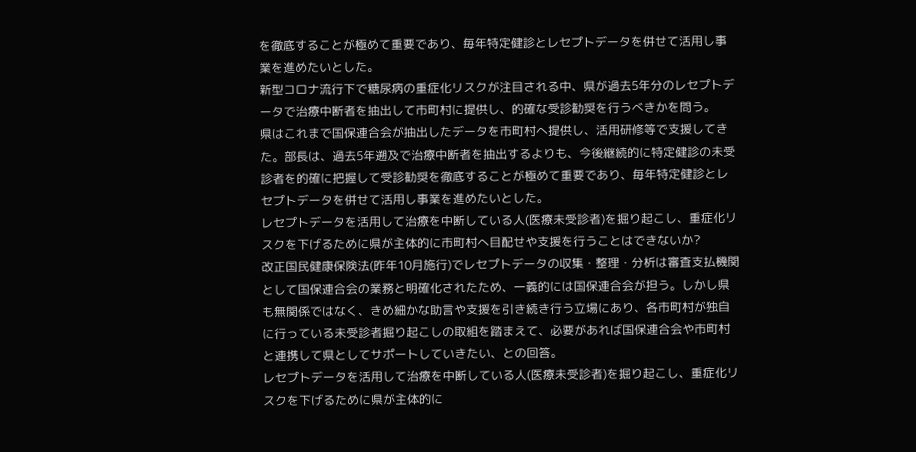を徹底することが極めて重要であり、毎年特定健診とレセプトデータを併せて活用し事業を進めたいとした。
新型コロナ流行下で糖尿病の重症化リスクが注目される中、県が過去5年分のレセプトデータで治療中断者を抽出して市町村に提供し、的確な受診勧奨を行うべきかを問う。
県はこれまで国保連合会が抽出したデータを市町村へ提供し、活用研修等で支援してきた。部長は、過去5年遡及で治療中断者を抽出するよりも、今後継続的に特定健診の未受診者を的確に把握して受診勧奨を徹底することが極めて重要であり、毎年特定健診とレセプトデータを併せて活用し事業を進めたいとした。
レセプトデータを活用して治療を中断している人(医療未受診者)を掘り起こし、重症化リスクを下げるために県が主体的に市町村へ目配せや支援を行うことはできないか?
改正国民健康保険法(昨年10月施行)でレセプトデータの収集・整理・分析は審査支払機関として国保連合会の業務と明確化されたため、一義的には国保連合会が担う。しかし県も無関係ではなく、きめ細かな助言や支援を引き続き行う立場にあり、各市町村が独自に行っている未受診者掘り起こしの取組を踏まえて、必要があれば国保連合会や市町村と連携して県としてサポートしていきたい、との回答。
レセプトデータを活用して治療を中断している人(医療未受診者)を掘り起こし、重症化リスクを下げるために県が主体的に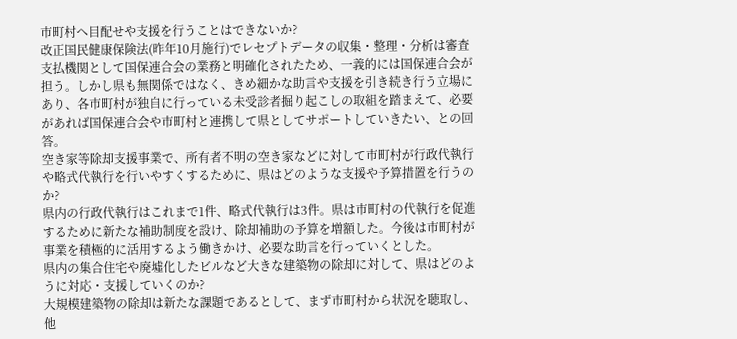市町村へ目配せや支援を行うことはできないか?
改正国民健康保険法(昨年10月施行)でレセプトデータの収集・整理・分析は審査支払機関として国保連合会の業務と明確化されたため、一義的には国保連合会が担う。しかし県も無関係ではなく、きめ細かな助言や支援を引き続き行う立場にあり、各市町村が独自に行っている未受診者掘り起こしの取組を踏まえて、必要があれば国保連合会や市町村と連携して県としてサポートしていきたい、との回答。
空き家等除却支援事業で、所有者不明の空き家などに対して市町村が行政代執行や略式代執行を行いやすくするために、県はどのような支援や予算措置を行うのか?
県内の行政代執行はこれまで1件、略式代執行は3件。県は市町村の代執行を促進するために新たな補助制度を設け、除却補助の予算を増額した。今後は市町村が事業を積極的に活用するよう働きかけ、必要な助言を行っていくとした。
県内の集合住宅や廃墟化したビルなど大きな建築物の除却に対して、県はどのように対応・支援していくのか?
大規模建築物の除却は新たな課題であるとして、まず市町村から状況を聴取し、他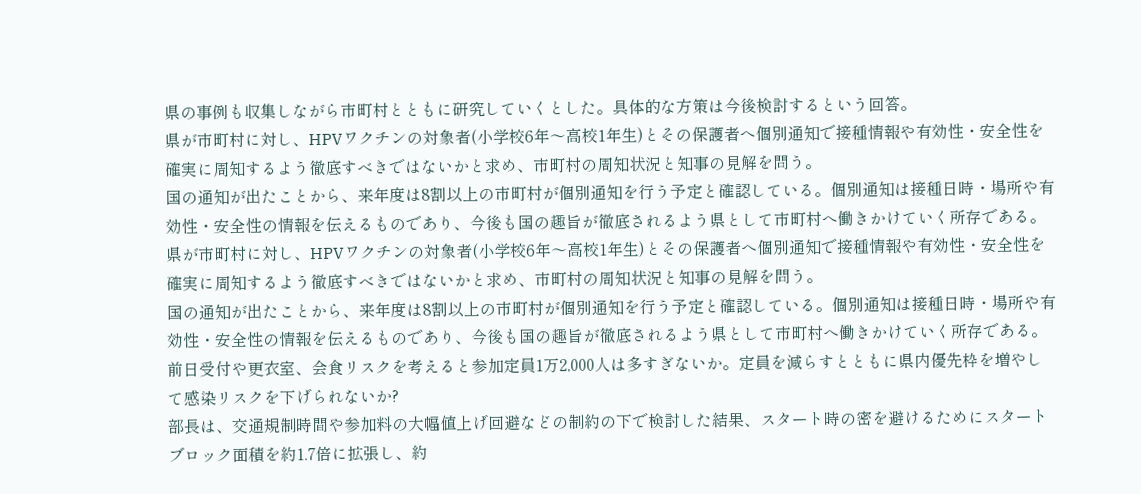県の事例も収集しながら市町村とともに研究していくとした。具体的な方策は今後検討するという回答。
県が市町村に対し、HPVワクチンの対象者(小学校6年〜高校1年生)とその保護者へ個別通知で接種情報や有効性・安全性を確実に周知するよう徹底すべきではないかと求め、市町村の周知状況と知事の見解を問う。
国の通知が出たことから、来年度は8割以上の市町村が個別通知を行う予定と確認している。個別通知は接種日時・場所や有効性・安全性の情報を伝えるものであり、今後も国の趣旨が徹底されるよう県として市町村へ働きかけていく所存である。
県が市町村に対し、HPVワクチンの対象者(小学校6年〜高校1年生)とその保護者へ個別通知で接種情報や有効性・安全性を確実に周知するよう徹底すべきではないかと求め、市町村の周知状況と知事の見解を問う。
国の通知が出たことから、来年度は8割以上の市町村が個別通知を行う予定と確認している。個別通知は接種日時・場所や有効性・安全性の情報を伝えるものであり、今後も国の趣旨が徹底されるよう県として市町村へ働きかけていく所存である。
前日受付や更衣室、会食リスクを考えると参加定員1万2,000人は多すぎないか。定員を減らすとともに県内優先枠を増やして感染リスクを下げられないか?
部長は、交通規制時間や参加料の大幅値上げ回避などの制約の下で検討した結果、スタート時の密を避けるためにスタートブロック面積を約1.7倍に拡張し、約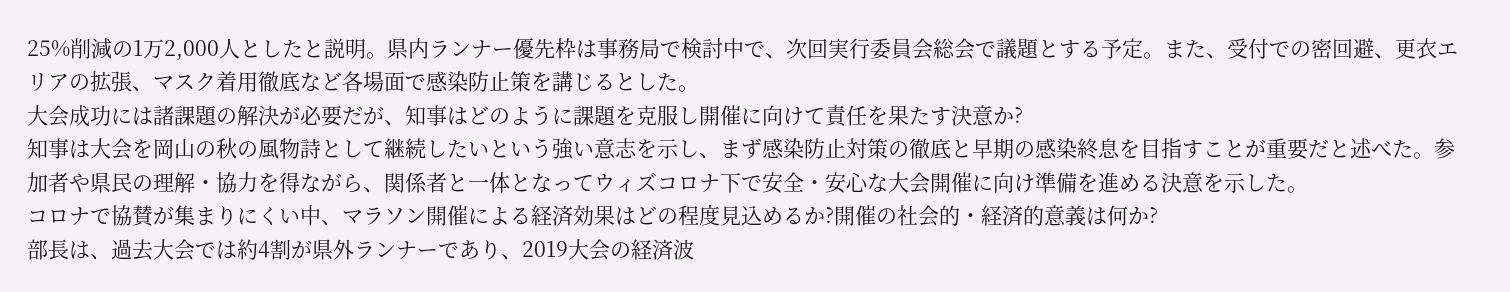25%削減の1万2,000人としたと説明。県内ランナー優先枠は事務局で検討中で、次回実行委員会総会で議題とする予定。また、受付での密回避、更衣エリアの拡張、マスク着用徹底など各場面で感染防止策を講じるとした。
大会成功には諸課題の解決が必要だが、知事はどのように課題を克服し開催に向けて責任を果たす決意か?
知事は大会を岡山の秋の風物詩として継続したいという強い意志を示し、まず感染防止対策の徹底と早期の感染終息を目指すことが重要だと述べた。参加者や県民の理解・協力を得ながら、関係者と一体となってウィズコロナ下で安全・安心な大会開催に向け準備を進める決意を示した。
コロナで協賛が集まりにくい中、マラソン開催による経済効果はどの程度見込めるか?開催の社会的・経済的意義は何か?
部長は、過去大会では約4割が県外ランナーであり、2019大会の経済波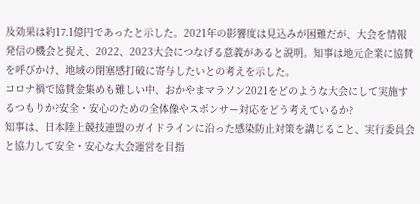及効果は約17.1億円であったと示した。2021年の影響度は見込みが困難だが、大会を情報発信の機会と捉え、2022、2023大会につなげる意義があると説明。知事は地元企業に協賛を呼びかけ、地域の閉塞感打破に寄与したいとの考えを示した。
コロナ禍で協賛金集めも難しい中、おかやまマラソン2021をどのような大会にして実施するつもりか?安全・安心のための全体像やスポンサー対応をどう考えているか?
知事は、日本陸上競技連盟のガイドラインに沿った感染防止対策を講じること、実行委員会と協力して安全・安心な大会運営を目指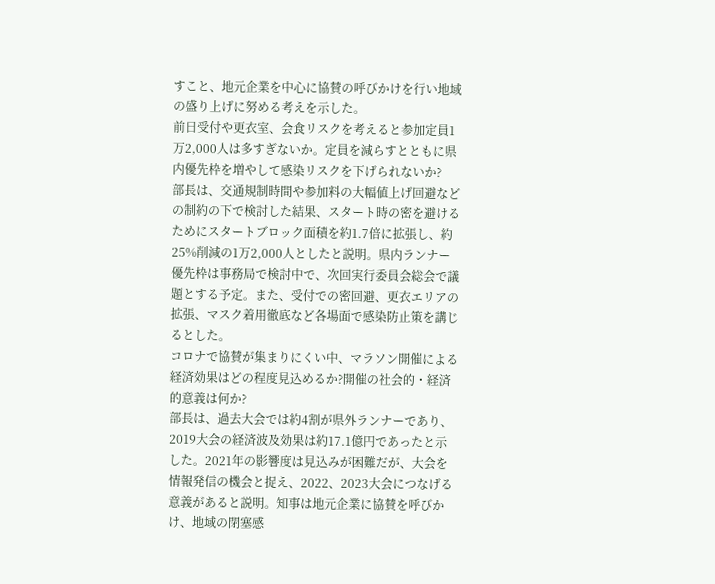すこと、地元企業を中心に協賛の呼びかけを行い地域の盛り上げに努める考えを示した。
前日受付や更衣室、会食リスクを考えると参加定員1万2,000人は多すぎないか。定員を減らすとともに県内優先枠を増やして感染リスクを下げられないか?
部長は、交通規制時間や参加料の大幅値上げ回避などの制約の下で検討した結果、スタート時の密を避けるためにスタートブロック面積を約1.7倍に拡張し、約25%削減の1万2,000人としたと説明。県内ランナー優先枠は事務局で検討中で、次回実行委員会総会で議題とする予定。また、受付での密回避、更衣エリアの拡張、マスク着用徹底など各場面で感染防止策を講じるとした。
コロナで協賛が集まりにくい中、マラソン開催による経済効果はどの程度見込めるか?開催の社会的・経済的意義は何か?
部長は、過去大会では約4割が県外ランナーであり、2019大会の経済波及効果は約17.1億円であったと示した。2021年の影響度は見込みが困難だが、大会を情報発信の機会と捉え、2022、2023大会につなげる意義があると説明。知事は地元企業に協賛を呼びかけ、地域の閉塞感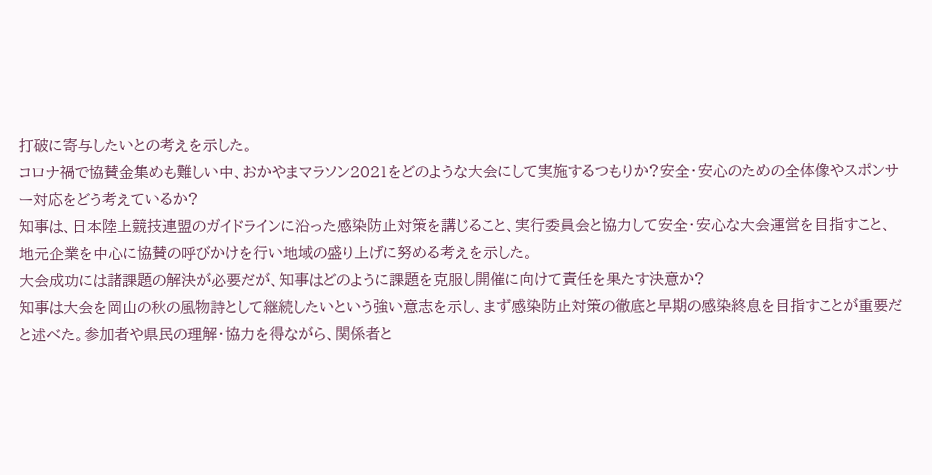打破に寄与したいとの考えを示した。
コロナ禍で協賛金集めも難しい中、おかやまマラソン2021をどのような大会にして実施するつもりか?安全・安心のための全体像やスポンサー対応をどう考えているか?
知事は、日本陸上競技連盟のガイドラインに沿った感染防止対策を講じること、実行委員会と協力して安全・安心な大会運営を目指すこと、地元企業を中心に協賛の呼びかけを行い地域の盛り上げに努める考えを示した。
大会成功には諸課題の解決が必要だが、知事はどのように課題を克服し開催に向けて責任を果たす決意か?
知事は大会を岡山の秋の風物詩として継続したいという強い意志を示し、まず感染防止対策の徹底と早期の感染終息を目指すことが重要だと述べた。参加者や県民の理解・協力を得ながら、関係者と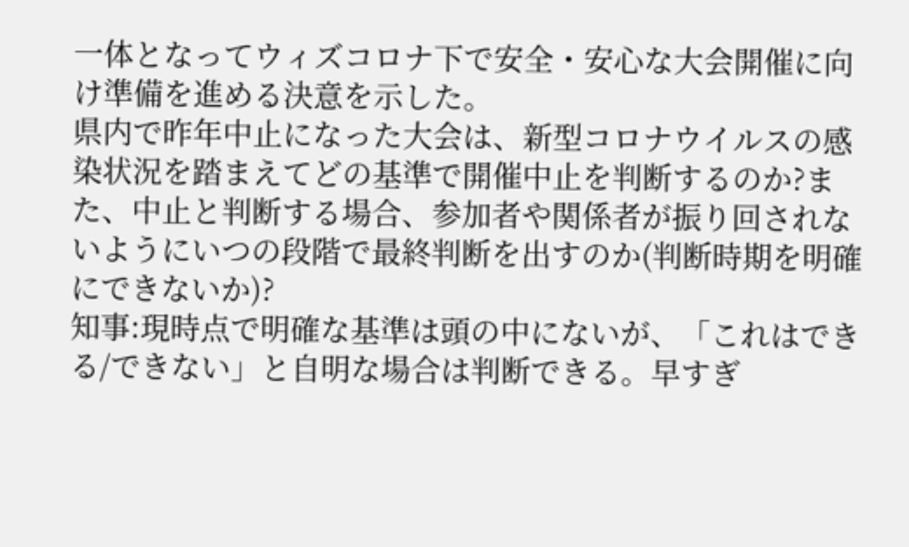一体となってウィズコロナ下で安全・安心な大会開催に向け準備を進める決意を示した。
県内で昨年中止になった大会は、新型コロナウイルスの感染状況を踏まえてどの基準で開催中止を判断するのか?また、中止と判断する場合、参加者や関係者が振り回されないようにいつの段階で最終判断を出すのか(判断時期を明確にできないか)?
知事:現時点で明確な基準は頭の中にないが、「これはできる/できない」と自明な場合は判断できる。早すぎ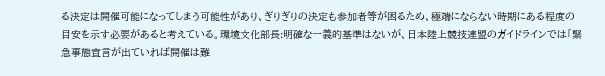る決定は開催可能になってしまう可能性があり、ぎりぎりの決定も参加者等が困るため、極端にならない時期にある程度の目安を示す必要があると考えている。環境文化部長:明確な一義的基準はないが、日本陸上競技連盟のガイドラインでは「緊急事態宣言が出ていれば開催は難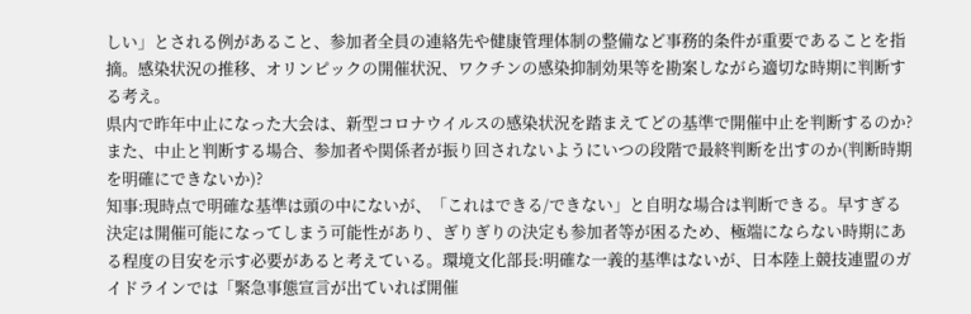しい」とされる例があること、参加者全員の連絡先や健康管理体制の整備など事務的条件が重要であることを指摘。感染状況の推移、オリンピックの開催状況、ワクチンの感染抑制効果等を勘案しながら適切な時期に判断する考え。
県内で昨年中止になった大会は、新型コロナウイルスの感染状況を踏まえてどの基準で開催中止を判断するのか?また、中止と判断する場合、参加者や関係者が振り回されないようにいつの段階で最終判断を出すのか(判断時期を明確にできないか)?
知事:現時点で明確な基準は頭の中にないが、「これはできる/できない」と自明な場合は判断できる。早すぎる決定は開催可能になってしまう可能性があり、ぎりぎりの決定も参加者等が困るため、極端にならない時期にある程度の目安を示す必要があると考えている。環境文化部長:明確な一義的基準はないが、日本陸上競技連盟のガイドラインでは「緊急事態宣言が出ていれば開催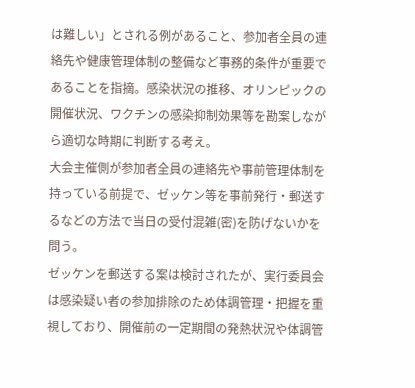は難しい」とされる例があること、参加者全員の連絡先や健康管理体制の整備など事務的条件が重要であることを指摘。感染状況の推移、オリンピックの開催状況、ワクチンの感染抑制効果等を勘案しながら適切な時期に判断する考え。
大会主催側が参加者全員の連絡先や事前管理体制を持っている前提で、ゼッケン等を事前発行・郵送するなどの方法で当日の受付混雑(密)を防げないかを問う。
ゼッケンを郵送する案は検討されたが、実行委員会は感染疑い者の参加排除のため体調管理・把握を重視しており、開催前の一定期間の発熱状況や体調管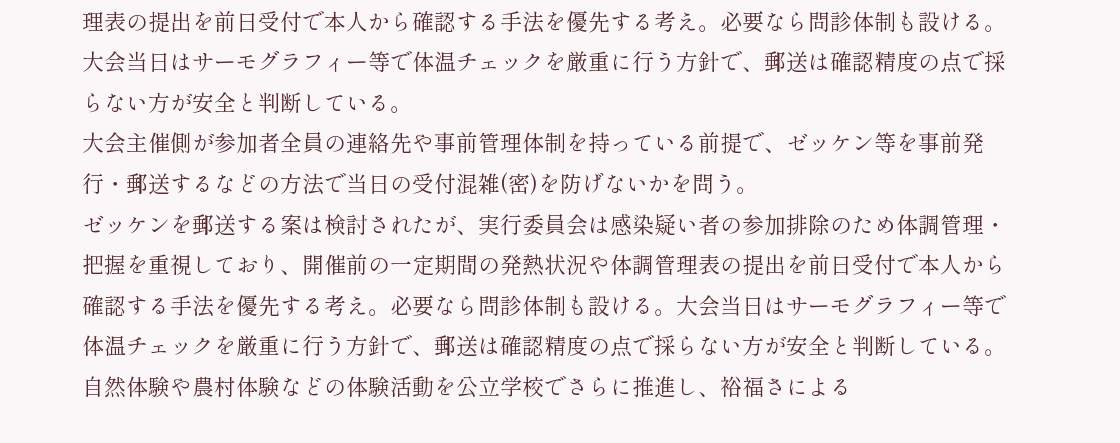理表の提出を前日受付で本人から確認する手法を優先する考え。必要なら問診体制も設ける。大会当日はサーモグラフィー等で体温チェックを厳重に行う方針で、郵送は確認精度の点で採らない方が安全と判断している。
大会主催側が参加者全員の連絡先や事前管理体制を持っている前提で、ゼッケン等を事前発行・郵送するなどの方法で当日の受付混雑(密)を防げないかを問う。
ゼッケンを郵送する案は検討されたが、実行委員会は感染疑い者の参加排除のため体調管理・把握を重視しており、開催前の一定期間の発熱状況や体調管理表の提出を前日受付で本人から確認する手法を優先する考え。必要なら問診体制も設ける。大会当日はサーモグラフィー等で体温チェックを厳重に行う方針で、郵送は確認精度の点で採らない方が安全と判断している。
自然体験や農村体験などの体験活動を公立学校でさらに推進し、裕福さによる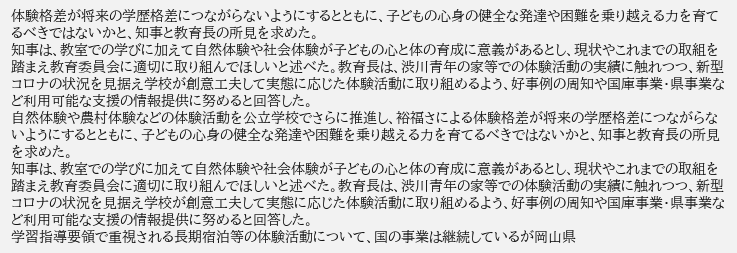体験格差が将来の学歴格差につながらないようにするとともに、子どもの心身の健全な発達や困難を乗り越える力を育てるべきではないかと、知事と教育長の所見を求めた。
知事は、教室での学びに加えて自然体験や社会体験が子どもの心と体の育成に意義があるとし、現状やこれまでの取組を踏まえ教育委員会に適切に取り組んでほしいと述べた。教育長は、渋川青年の家等での体験活動の実績に触れつつ、新型コロナの状況を見据え学校が創意工夫して実態に応じた体験活動に取り組めるよう、好事例の周知や国庫事業・県事業など利用可能な支援の情報提供に努めると回答した。
自然体験や農村体験などの体験活動を公立学校でさらに推進し、裕福さによる体験格差が将来の学歴格差につながらないようにするとともに、子どもの心身の健全な発達や困難を乗り越える力を育てるべきではないかと、知事と教育長の所見を求めた。
知事は、教室での学びに加えて自然体験や社会体験が子どもの心と体の育成に意義があるとし、現状やこれまでの取組を踏まえ教育委員会に適切に取り組んでほしいと述べた。教育長は、渋川青年の家等での体験活動の実績に触れつつ、新型コロナの状況を見据え学校が創意工夫して実態に応じた体験活動に取り組めるよう、好事例の周知や国庫事業・県事業など利用可能な支援の情報提供に努めると回答した。
学習指導要領で重視される長期宿泊等の体験活動について、国の事業は継続しているが岡山県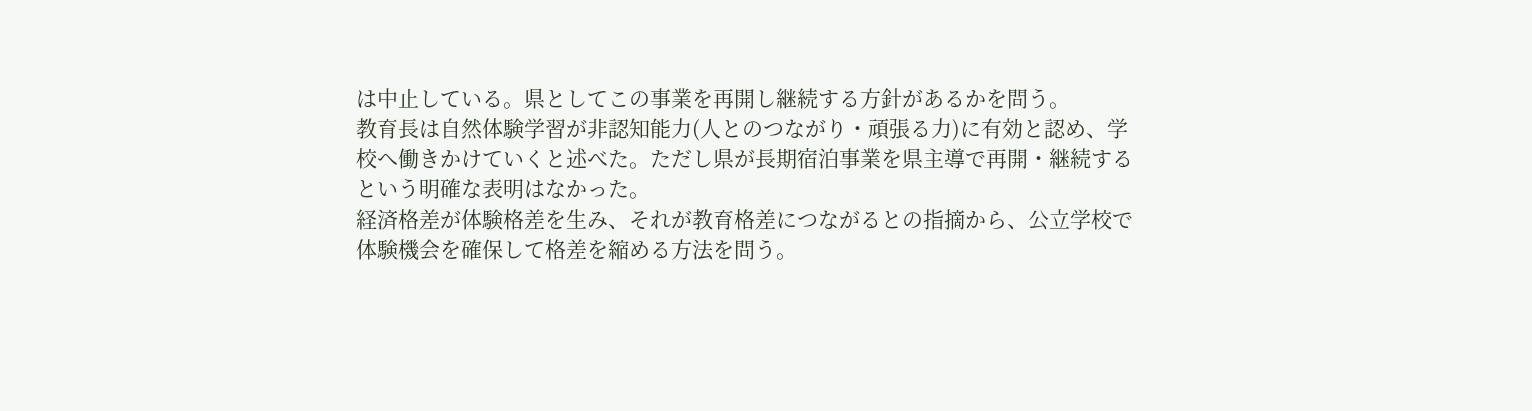は中止している。県としてこの事業を再開し継続する方針があるかを問う。
教育長は自然体験学習が非認知能力(人とのつながり・頑張る力)に有効と認め、学校へ働きかけていくと述べた。ただし県が長期宿泊事業を県主導で再開・継続するという明確な表明はなかった。
経済格差が体験格差を生み、それが教育格差につながるとの指摘から、公立学校で体験機会を確保して格差を縮める方法を問う。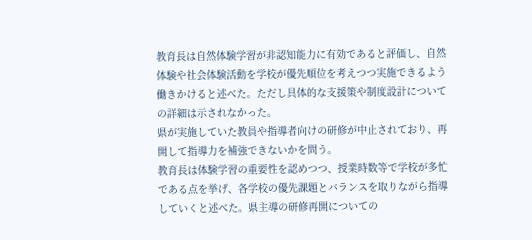教育長は自然体験学習が非認知能力に有効であると評価し、自然体験や社会体験活動を学校が優先順位を考えつつ実施できるよう働きかけると述べた。ただし具体的な支援策や制度設計についての詳細は示されなかった。
県が実施していた教員や指導者向けの研修が中止されており、再開して指導力を補強できないかを問う。
教育長は体験学習の重要性を認めつつ、授業時数等で学校が多忙である点を挙げ、各学校の優先課題とバランスを取りながら指導していくと述べた。県主導の研修再開についての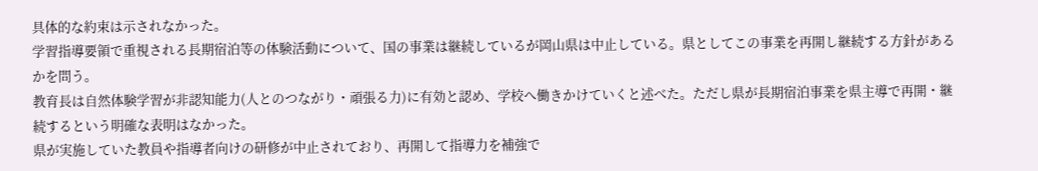具体的な約束は示されなかった。
学習指導要領で重視される長期宿泊等の体験活動について、国の事業は継続しているが岡山県は中止している。県としてこの事業を再開し継続する方針があるかを問う。
教育長は自然体験学習が非認知能力(人とのつながり・頑張る力)に有効と認め、学校へ働きかけていくと述べた。ただし県が長期宿泊事業を県主導で再開・継続するという明確な表明はなかった。
県が実施していた教員や指導者向けの研修が中止されており、再開して指導力を補強で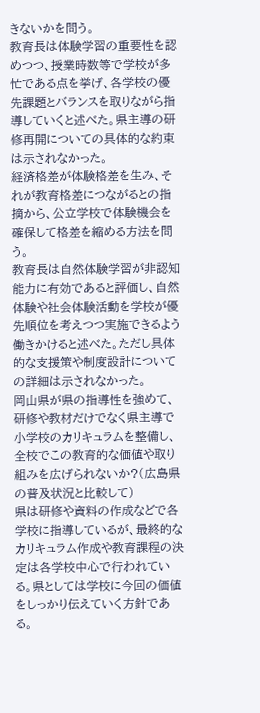きないかを問う。
教育長は体験学習の重要性を認めつつ、授業時数等で学校が多忙である点を挙げ、各学校の優先課題とバランスを取りながら指導していくと述べた。県主導の研修再開についての具体的な約束は示されなかった。
経済格差が体験格差を生み、それが教育格差につながるとの指摘から、公立学校で体験機会を確保して格差を縮める方法を問う。
教育長は自然体験学習が非認知能力に有効であると評価し、自然体験や社会体験活動を学校が優先順位を考えつつ実施できるよう働きかけると述べた。ただし具体的な支援策や制度設計についての詳細は示されなかった。
岡山県が県の指導性を強めて、研修や教材だけでなく県主導で小学校のカリキュラムを整備し、全校でこの教育的な価値や取り組みを広げられないか?(広島県の普及状況と比較して)
県は研修や資料の作成などで各学校に指導しているが、最終的なカリキュラム作成や教育課程の決定は各学校中心で行われている。県としては学校に今回の価値をしっかり伝えていく方針である。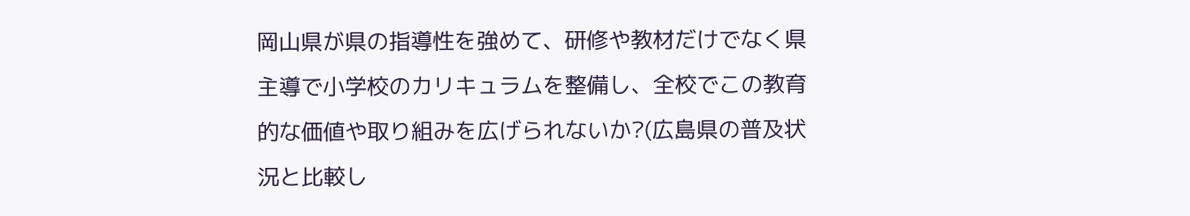岡山県が県の指導性を強めて、研修や教材だけでなく県主導で小学校のカリキュラムを整備し、全校でこの教育的な価値や取り組みを広げられないか?(広島県の普及状況と比較し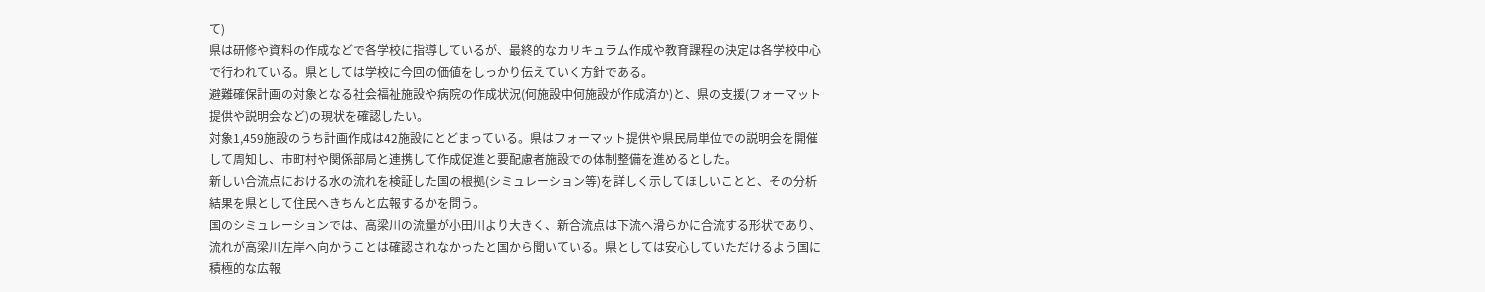て)
県は研修や資料の作成などで各学校に指導しているが、最終的なカリキュラム作成や教育課程の決定は各学校中心で行われている。県としては学校に今回の価値をしっかり伝えていく方針である。
避難確保計画の対象となる社会福祉施設や病院の作成状況(何施設中何施設が作成済か)と、県の支援(フォーマット提供や説明会など)の現状を確認したい。
対象1,459施設のうち計画作成は42施設にとどまっている。県はフォーマット提供や県民局単位での説明会を開催して周知し、市町村や関係部局と連携して作成促進と要配慮者施設での体制整備を進めるとした。
新しい合流点における水の流れを検証した国の根拠(シミュレーション等)を詳しく示してほしいことと、その分析結果を県として住民へきちんと広報するかを問う。
国のシミュレーションでは、高梁川の流量が小田川より大きく、新合流点は下流へ滑らかに合流する形状であり、流れが高梁川左岸へ向かうことは確認されなかったと国から聞いている。県としては安心していただけるよう国に積極的な広報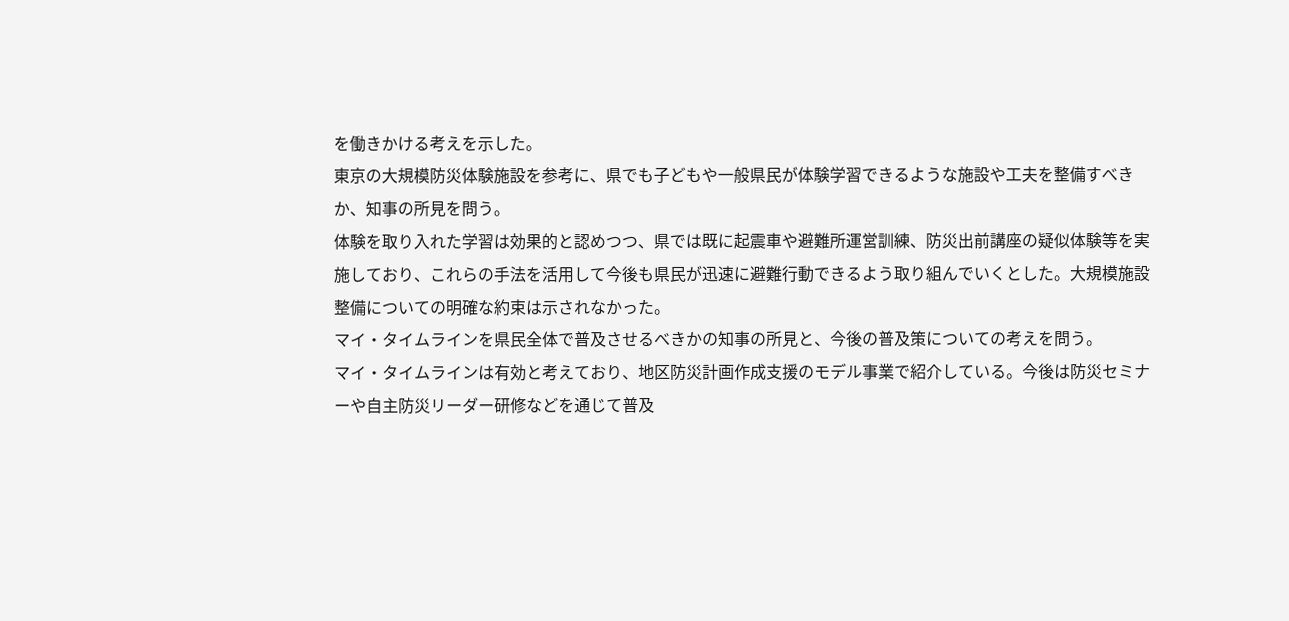を働きかける考えを示した。
東京の大規模防災体験施設を参考に、県でも子どもや一般県民が体験学習できるような施設や工夫を整備すべきか、知事の所見を問う。
体験を取り入れた学習は効果的と認めつつ、県では既に起震車や避難所運営訓練、防災出前講座の疑似体験等を実施しており、これらの手法を活用して今後も県民が迅速に避難行動できるよう取り組んでいくとした。大規模施設整備についての明確な約束は示されなかった。
マイ・タイムラインを県民全体で普及させるべきかの知事の所見と、今後の普及策についての考えを問う。
マイ・タイムラインは有効と考えており、地区防災計画作成支援のモデル事業で紹介している。今後は防災セミナーや自主防災リーダー研修などを通じて普及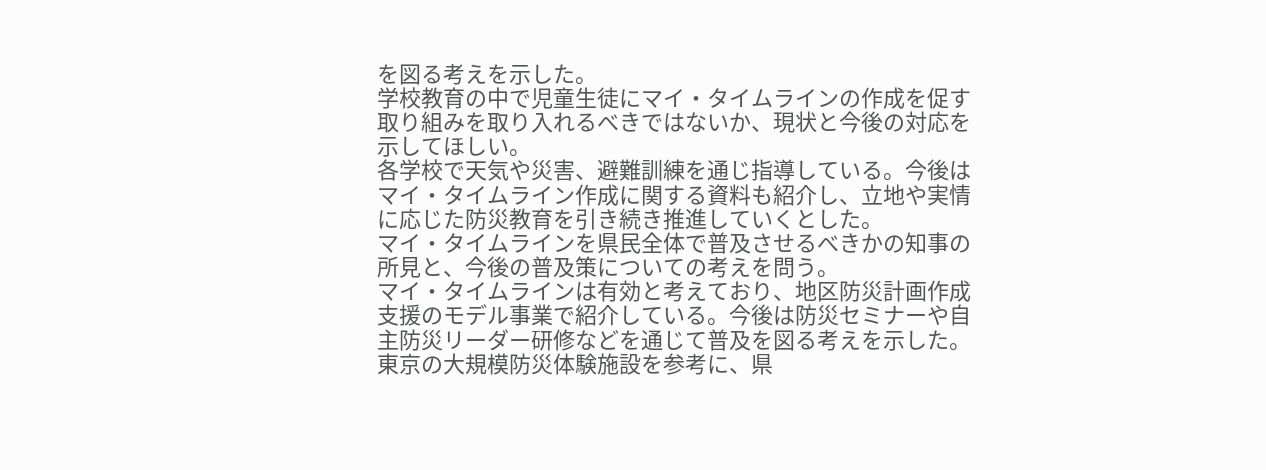を図る考えを示した。
学校教育の中で児童生徒にマイ・タイムラインの作成を促す取り組みを取り入れるべきではないか、現状と今後の対応を示してほしい。
各学校で天気や災害、避難訓練を通じ指導している。今後はマイ・タイムライン作成に関する資料も紹介し、立地や実情に応じた防災教育を引き続き推進していくとした。
マイ・タイムラインを県民全体で普及させるべきかの知事の所見と、今後の普及策についての考えを問う。
マイ・タイムラインは有効と考えており、地区防災計画作成支援のモデル事業で紹介している。今後は防災セミナーや自主防災リーダー研修などを通じて普及を図る考えを示した。
東京の大規模防災体験施設を参考に、県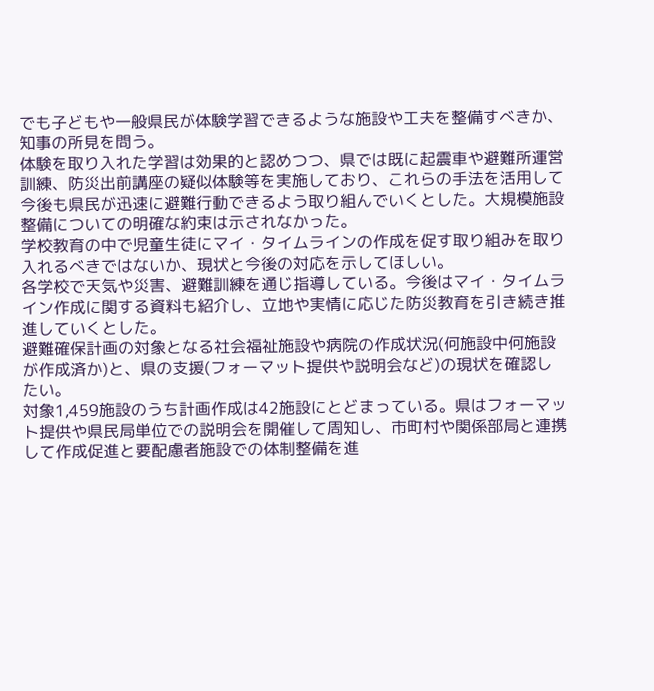でも子どもや一般県民が体験学習できるような施設や工夫を整備すべきか、知事の所見を問う。
体験を取り入れた学習は効果的と認めつつ、県では既に起震車や避難所運営訓練、防災出前講座の疑似体験等を実施しており、これらの手法を活用して今後も県民が迅速に避難行動できるよう取り組んでいくとした。大規模施設整備についての明確な約束は示されなかった。
学校教育の中で児童生徒にマイ・タイムラインの作成を促す取り組みを取り入れるべきではないか、現状と今後の対応を示してほしい。
各学校で天気や災害、避難訓練を通じ指導している。今後はマイ・タイムライン作成に関する資料も紹介し、立地や実情に応じた防災教育を引き続き推進していくとした。
避難確保計画の対象となる社会福祉施設や病院の作成状況(何施設中何施設が作成済か)と、県の支援(フォーマット提供や説明会など)の現状を確認したい。
対象1,459施設のうち計画作成は42施設にとどまっている。県はフォーマット提供や県民局単位での説明会を開催して周知し、市町村や関係部局と連携して作成促進と要配慮者施設での体制整備を進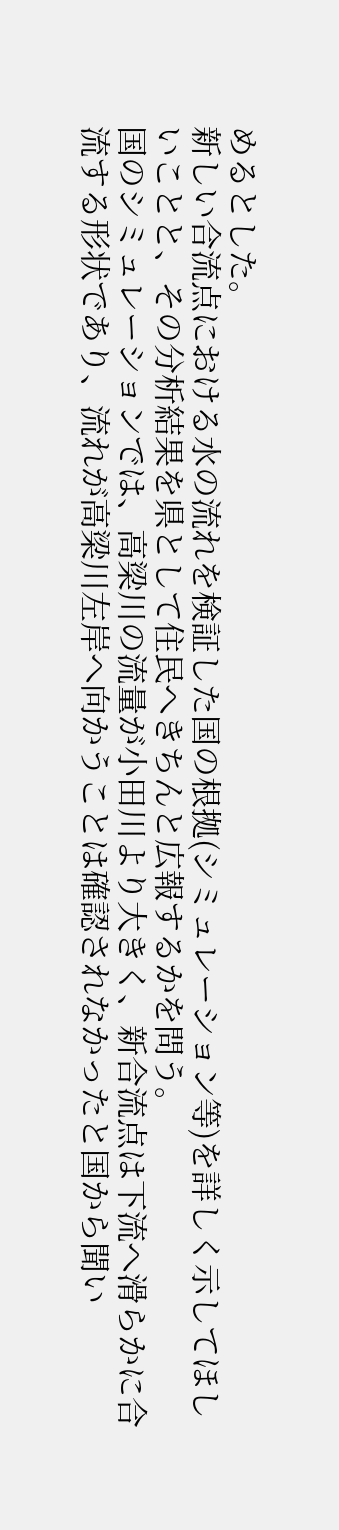めるとした。
新しい合流点における水の流れを検証した国の根拠(シミュレーション等)を詳しく示してほしいことと、その分析結果を県として住民へきちんと広報するかを問う。
国のシミュレーションでは、高梁川の流量が小田川より大きく、新合流点は下流へ滑らかに合流する形状であり、流れが高梁川左岸へ向かうことは確認されなかったと国から聞い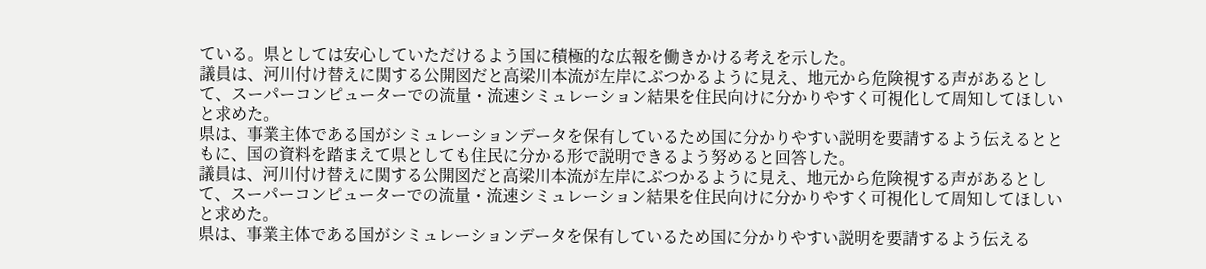ている。県としては安心していただけるよう国に積極的な広報を働きかける考えを示した。
議員は、河川付け替えに関する公開図だと高梁川本流が左岸にぶつかるように見え、地元から危険視する声があるとして、スーパーコンピューターでの流量・流速シミュレーション結果を住民向けに分かりやすく可視化して周知してほしいと求めた。
県は、事業主体である国がシミュレーションデータを保有しているため国に分かりやすい説明を要請するよう伝えるとともに、国の資料を踏まえて県としても住民に分かる形で説明できるよう努めると回答した。
議員は、河川付け替えに関する公開図だと高梁川本流が左岸にぶつかるように見え、地元から危険視する声があるとして、スーパーコンピューターでの流量・流速シミュレーション結果を住民向けに分かりやすく可視化して周知してほしいと求めた。
県は、事業主体である国がシミュレーションデータを保有しているため国に分かりやすい説明を要請するよう伝える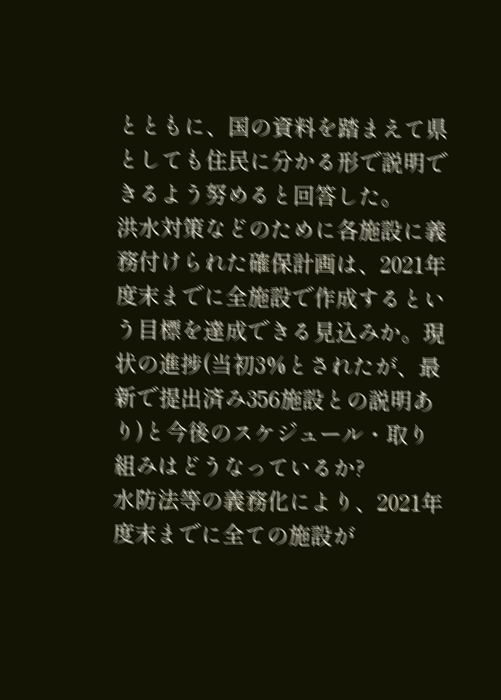とともに、国の資料を踏まえて県としても住民に分かる形で説明できるよう努めると回答した。
洪水対策などのために各施設に義務付けられた確保計画は、2021年度末までに全施設で作成するという目標を達成できる見込みか。現状の進捗(当初3%とされたが、最新で提出済み356施設との説明あり)と今後のスケジュール・取り組みはどうなっているか?
水防法等の義務化により、2021年度末までに全ての施設が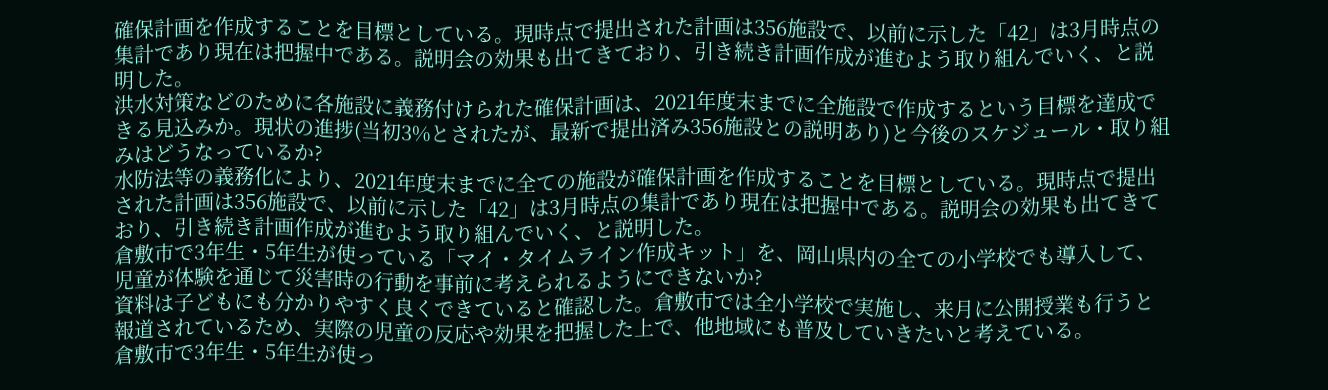確保計画を作成することを目標としている。現時点で提出された計画は356施設で、以前に示した「42」は3月時点の集計であり現在は把握中である。説明会の効果も出てきており、引き続き計画作成が進むよう取り組んでいく、と説明した。
洪水対策などのために各施設に義務付けられた確保計画は、2021年度末までに全施設で作成するという目標を達成できる見込みか。現状の進捗(当初3%とされたが、最新で提出済み356施設との説明あり)と今後のスケジュール・取り組みはどうなっているか?
水防法等の義務化により、2021年度末までに全ての施設が確保計画を作成することを目標としている。現時点で提出された計画は356施設で、以前に示した「42」は3月時点の集計であり現在は把握中である。説明会の効果も出てきており、引き続き計画作成が進むよう取り組んでいく、と説明した。
倉敷市で3年生・5年生が使っている「マイ・タイムライン作成キット」を、岡山県内の全ての小学校でも導入して、児童が体験を通じて災害時の行動を事前に考えられるようにできないか?
資料は子どもにも分かりやすく良くできていると確認した。倉敷市では全小学校で実施し、来月に公開授業も行うと報道されているため、実際の児童の反応や効果を把握した上で、他地域にも普及していきたいと考えている。
倉敷市で3年生・5年生が使っ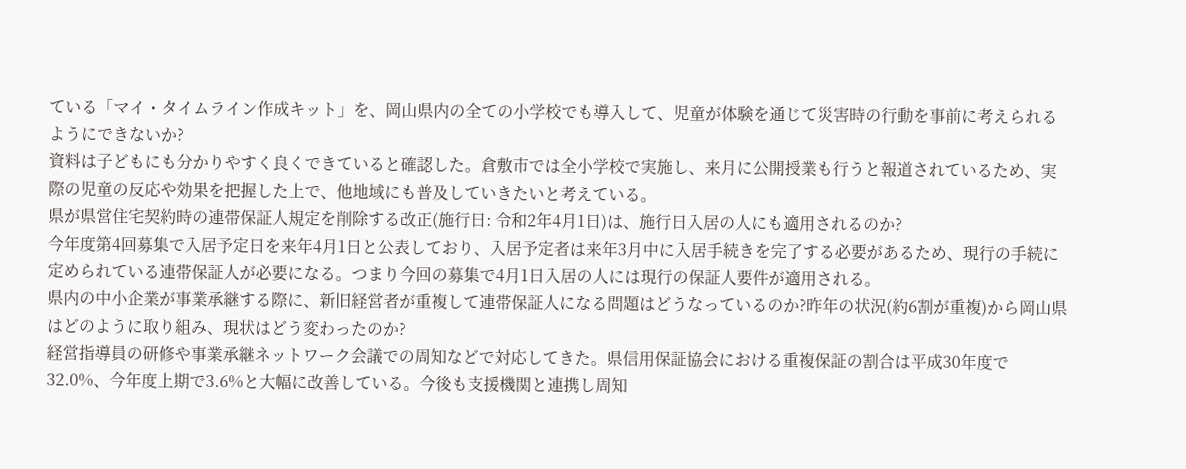ている「マイ・タイムライン作成キット」を、岡山県内の全ての小学校でも導入して、児童が体験を通じて災害時の行動を事前に考えられるようにできないか?
資料は子どもにも分かりやすく良くできていると確認した。倉敷市では全小学校で実施し、来月に公開授業も行うと報道されているため、実際の児童の反応や効果を把握した上で、他地域にも普及していきたいと考えている。
県が県営住宅契約時の連帯保証人規定を削除する改正(施行日: 令和2年4月1日)は、施行日入居の人にも適用されるのか?
今年度第4回募集で入居予定日を来年4月1日と公表しており、入居予定者は来年3月中に入居手続きを完了する必要があるため、現行の手続に定められている連帯保証人が必要になる。つまり今回の募集で4月1日入居の人には現行の保証人要件が適用される。
県内の中小企業が事業承継する際に、新旧経営者が重複して連帯保証人になる問題はどうなっているのか?昨年の状況(約6割が重複)から岡山県はどのように取り組み、現状はどう変わったのか?
経営指導員の研修や事業承継ネットワーク会議での周知などで対応してきた。県信用保証協会における重複保証の割合は平成30年度で32.0%、今年度上期で3.6%と大幅に改善している。今後も支援機関と連携し周知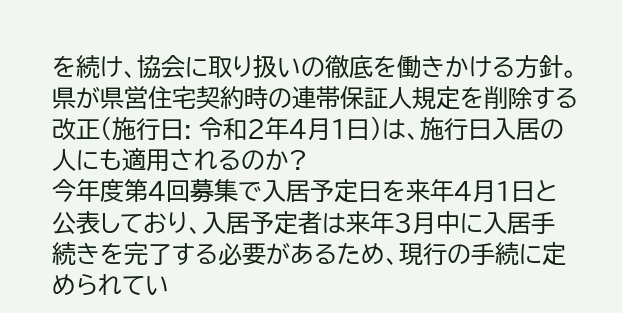を続け、協会に取り扱いの徹底を働きかける方針。
県が県営住宅契約時の連帯保証人規定を削除する改正(施行日: 令和2年4月1日)は、施行日入居の人にも適用されるのか?
今年度第4回募集で入居予定日を来年4月1日と公表しており、入居予定者は来年3月中に入居手続きを完了する必要があるため、現行の手続に定められてい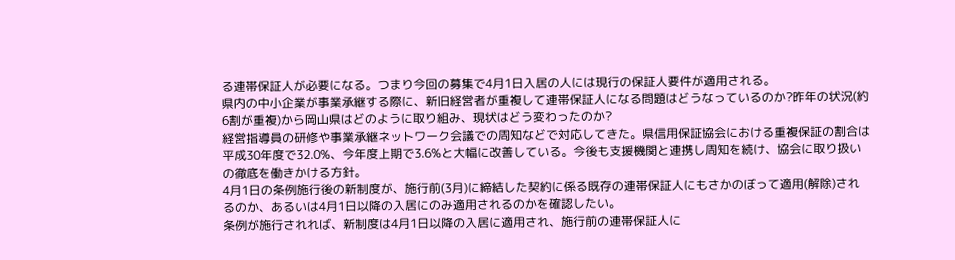る連帯保証人が必要になる。つまり今回の募集で4月1日入居の人には現行の保証人要件が適用される。
県内の中小企業が事業承継する際に、新旧経営者が重複して連帯保証人になる問題はどうなっているのか?昨年の状況(約6割が重複)から岡山県はどのように取り組み、現状はどう変わったのか?
経営指導員の研修や事業承継ネットワーク会議での周知などで対応してきた。県信用保証協会における重複保証の割合は平成30年度で32.0%、今年度上期で3.6%と大幅に改善している。今後も支援機関と連携し周知を続け、協会に取り扱いの徹底を働きかける方針。
4月1日の条例施行後の新制度が、施行前(3月)に締結した契約に係る既存の連帯保証人にもさかのぼって適用(解除)されるのか、あるいは4月1日以降の入居にのみ適用されるのかを確認したい。
条例が施行されれば、新制度は4月1日以降の入居に適用され、施行前の連帯保証人に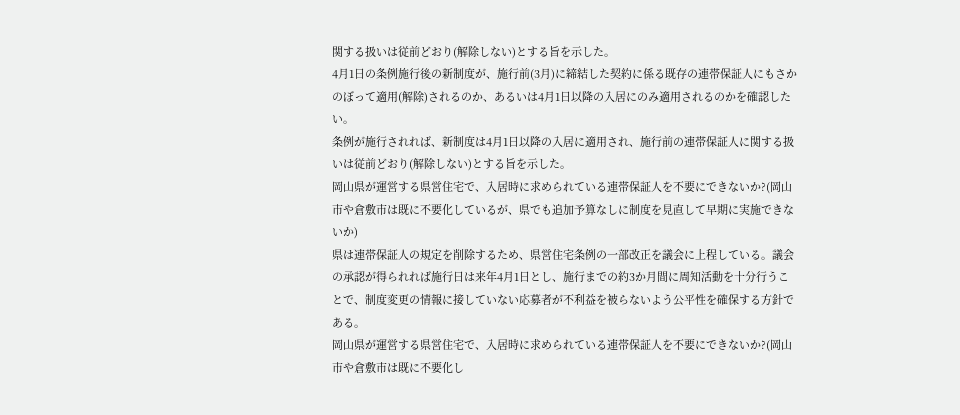関する扱いは従前どおり(解除しない)とする旨を示した。
4月1日の条例施行後の新制度が、施行前(3月)に締結した契約に係る既存の連帯保証人にもさかのぼって適用(解除)されるのか、あるいは4月1日以降の入居にのみ適用されるのかを確認したい。
条例が施行されれば、新制度は4月1日以降の入居に適用され、施行前の連帯保証人に関する扱いは従前どおり(解除しない)とする旨を示した。
岡山県が運営する県営住宅で、入居時に求められている連帯保証人を不要にできないか?(岡山市や倉敷市は既に不要化しているが、県でも追加予算なしに制度を見直して早期に実施できないか)
県は連帯保証人の規定を削除するため、県営住宅条例の一部改正を議会に上程している。議会の承認が得られれば施行日は来年4月1日とし、施行までの約3か月間に周知活動を十分行うことで、制度変更の情報に接していない応募者が不利益を被らないよう公平性を確保する方針である。
岡山県が運営する県営住宅で、入居時に求められている連帯保証人を不要にできないか?(岡山市や倉敷市は既に不要化し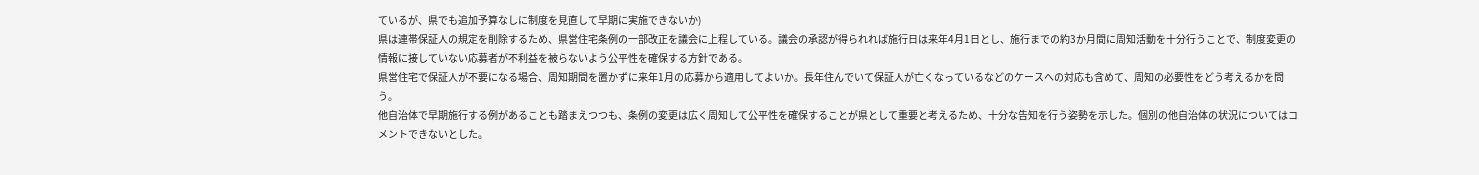ているが、県でも追加予算なしに制度を見直して早期に実施できないか)
県は連帯保証人の規定を削除するため、県営住宅条例の一部改正を議会に上程している。議会の承認が得られれば施行日は来年4月1日とし、施行までの約3か月間に周知活動を十分行うことで、制度変更の情報に接していない応募者が不利益を被らないよう公平性を確保する方針である。
県営住宅で保証人が不要になる場合、周知期間を置かずに来年1月の応募から適用してよいか。長年住んでいて保証人が亡くなっているなどのケースへの対応も含めて、周知の必要性をどう考えるかを問う。
他自治体で早期施行する例があることも踏まえつつも、条例の変更は広く周知して公平性を確保することが県として重要と考えるため、十分な告知を行う姿勢を示した。個別の他自治体の状況についてはコメントできないとした。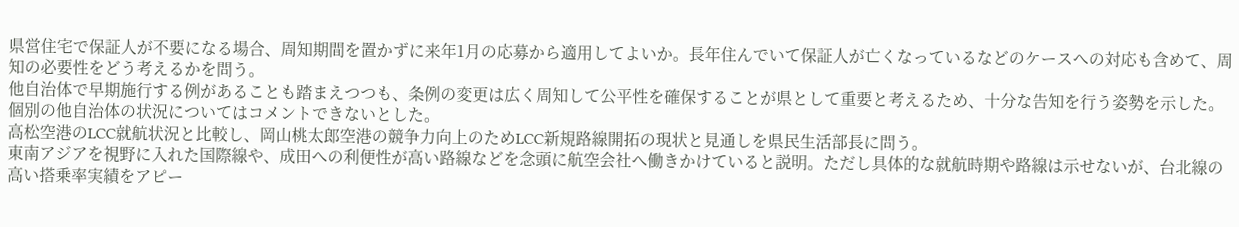県営住宅で保証人が不要になる場合、周知期間を置かずに来年1月の応募から適用してよいか。長年住んでいて保証人が亡くなっているなどのケースへの対応も含めて、周知の必要性をどう考えるかを問う。
他自治体で早期施行する例があることも踏まえつつも、条例の変更は広く周知して公平性を確保することが県として重要と考えるため、十分な告知を行う姿勢を示した。個別の他自治体の状況についてはコメントできないとした。
高松空港のLCC就航状況と比較し、岡山桃太郎空港の競争力向上のためLCC新規路線開拓の現状と見通しを県民生活部長に問う。
東南アジアを視野に入れた国際線や、成田への利便性が高い路線などを念頭に航空会社へ働きかけていると説明。ただし具体的な就航時期や路線は示せないが、台北線の高い搭乗率実績をアピー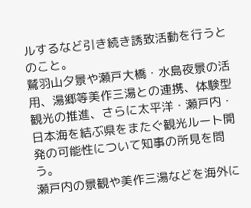ルするなど引き続き誘致活動を行うとのこと。
鷲羽山夕景や瀬戸大橋・水島夜景の活用、湯郷等美作三湯との連携、体験型観光の推進、さらに太平洋・瀬戸内・日本海を結ぶ県をまたぐ観光ルート開発の可能性について知事の所見を問う。
瀬戸内の景観や美作三湯などを海外に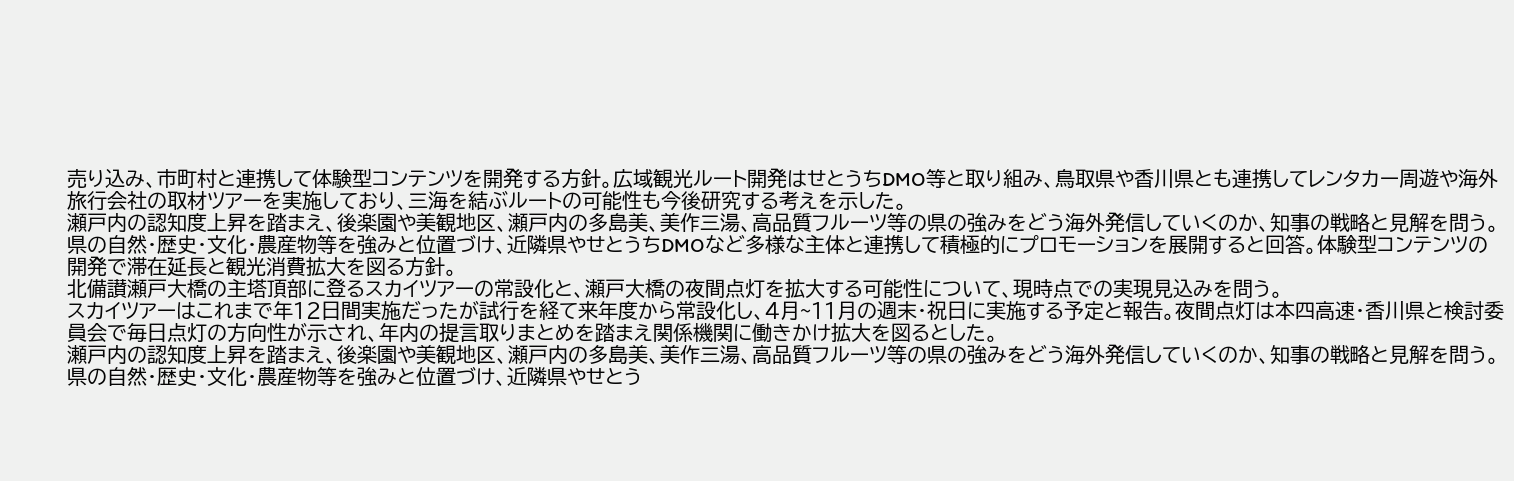売り込み、市町村と連携して体験型コンテンツを開発する方針。広域観光ルート開発はせとうちDMO等と取り組み、鳥取県や香川県とも連携してレンタカー周遊や海外旅行会社の取材ツアーを実施しており、三海を結ぶルートの可能性も今後研究する考えを示した。
瀬戸内の認知度上昇を踏まえ、後楽園や美観地区、瀬戸内の多島美、美作三湯、高品質フルーツ等の県の強みをどう海外発信していくのか、知事の戦略と見解を問う。
県の自然・歴史・文化・農産物等を強みと位置づけ、近隣県やせとうちDMOなど多様な主体と連携して積極的にプロモーションを展開すると回答。体験型コンテンツの開発で滞在延長と観光消費拡大を図る方針。
北備讃瀬戸大橋の主塔頂部に登るスカイツアーの常設化と、瀬戸大橋の夜間点灯を拡大する可能性について、現時点での実現見込みを問う。
スカイツアーはこれまで年12日間実施だったが試行を経て来年度から常設化し、4月~11月の週末・祝日に実施する予定と報告。夜間点灯は本四高速・香川県と検討委員会で毎日点灯の方向性が示され、年内の提言取りまとめを踏まえ関係機関に働きかけ拡大を図るとした。
瀬戸内の認知度上昇を踏まえ、後楽園や美観地区、瀬戸内の多島美、美作三湯、高品質フルーツ等の県の強みをどう海外発信していくのか、知事の戦略と見解を問う。
県の自然・歴史・文化・農産物等を強みと位置づけ、近隣県やせとう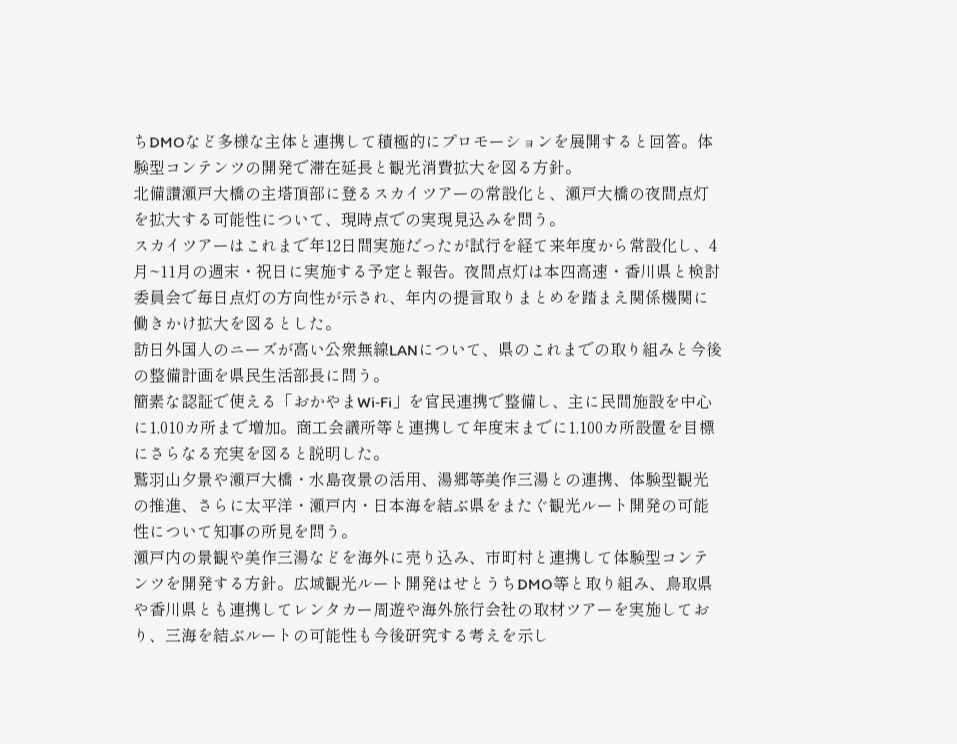ちDMOなど多様な主体と連携して積極的にプロモーションを展開すると回答。体験型コンテンツの開発で滞在延長と観光消費拡大を図る方針。
北備讃瀬戸大橋の主塔頂部に登るスカイツアーの常設化と、瀬戸大橋の夜間点灯を拡大する可能性について、現時点での実現見込みを問う。
スカイツアーはこれまで年12日間実施だったが試行を経て来年度から常設化し、4月~11月の週末・祝日に実施する予定と報告。夜間点灯は本四高速・香川県と検討委員会で毎日点灯の方向性が示され、年内の提言取りまとめを踏まえ関係機関に働きかけ拡大を図るとした。
訪日外国人のニーズが高い公衆無線LANについて、県のこれまでの取り組みと今後の整備計画を県民生活部長に問う。
簡素な認証で使える「おかやまWi‑Fi」を官民連携で整備し、主に民間施設を中心に1,010カ所まで増加。商工会議所等と連携して年度末までに1,100カ所設置を目標にさらなる充実を図ると説明した。
鷲羽山夕景や瀬戸大橋・水島夜景の活用、湯郷等美作三湯との連携、体験型観光の推進、さらに太平洋・瀬戸内・日本海を結ぶ県をまたぐ観光ルート開発の可能性について知事の所見を問う。
瀬戸内の景観や美作三湯などを海外に売り込み、市町村と連携して体験型コンテンツを開発する方針。広域観光ルート開発はせとうちDMO等と取り組み、鳥取県や香川県とも連携してレンタカー周遊や海外旅行会社の取材ツアーを実施しており、三海を結ぶルートの可能性も今後研究する考えを示し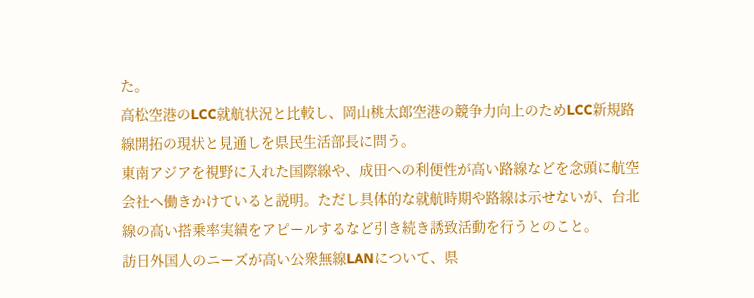た。
高松空港のLCC就航状況と比較し、岡山桃太郎空港の競争力向上のためLCC新規路線開拓の現状と見通しを県民生活部長に問う。
東南アジアを視野に入れた国際線や、成田への利便性が高い路線などを念頭に航空会社へ働きかけていると説明。ただし具体的な就航時期や路線は示せないが、台北線の高い搭乗率実績をアピールするなど引き続き誘致活動を行うとのこと。
訪日外国人のニーズが高い公衆無線LANについて、県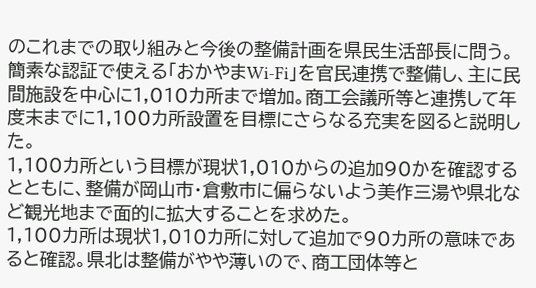のこれまでの取り組みと今後の整備計画を県民生活部長に問う。
簡素な認証で使える「おかやまWi‑Fi」を官民連携で整備し、主に民間施設を中心に1,010カ所まで増加。商工会議所等と連携して年度末までに1,100カ所設置を目標にさらなる充実を図ると説明した。
1,100カ所という目標が現状1,010からの追加90かを確認するとともに、整備が岡山市・倉敷市に偏らないよう美作三湯や県北など観光地まで面的に拡大することを求めた。
1,100カ所は現状1,010カ所に対して追加で90カ所の意味であると確認。県北は整備がやや薄いので、商工団体等と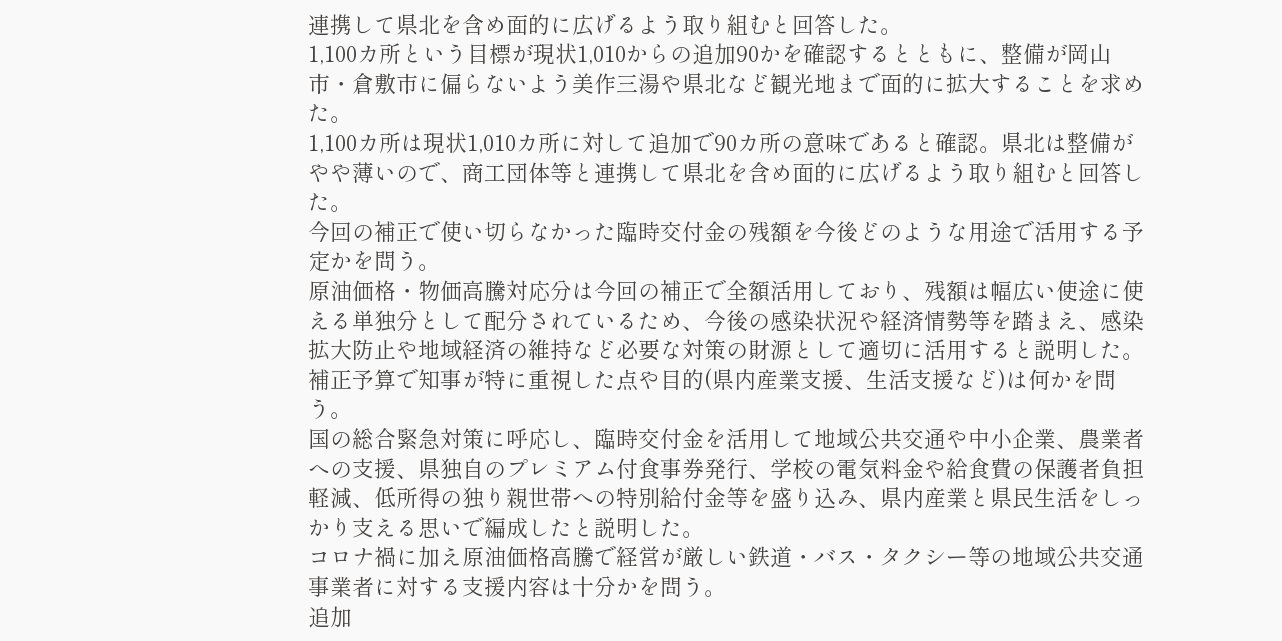連携して県北を含め面的に広げるよう取り組むと回答した。
1,100カ所という目標が現状1,010からの追加90かを確認するとともに、整備が岡山市・倉敷市に偏らないよう美作三湯や県北など観光地まで面的に拡大することを求めた。
1,100カ所は現状1,010カ所に対して追加で90カ所の意味であると確認。県北は整備がやや薄いので、商工団体等と連携して県北を含め面的に広げるよう取り組むと回答した。
今回の補正で使い切らなかった臨時交付金の残額を今後どのような用途で活用する予定かを問う。
原油価格・物価高騰対応分は今回の補正で全額活用しており、残額は幅広い使途に使える単独分として配分されているため、今後の感染状況や経済情勢等を踏まえ、感染拡大防止や地域経済の維持など必要な対策の財源として適切に活用すると説明した。
補正予算で知事が特に重視した点や目的(県内産業支援、生活支援など)は何かを問う。
国の総合緊急対策に呼応し、臨時交付金を活用して地域公共交通や中小企業、農業者への支援、県独自のプレミアム付食事券発行、学校の電気料金や給食費の保護者負担軽減、低所得の独り親世帯への特別給付金等を盛り込み、県内産業と県民生活をしっかり支える思いで編成したと説明した。
コロナ禍に加え原油価格高騰で経営が厳しい鉄道・バス・タクシー等の地域公共交通事業者に対する支援内容は十分かを問う。
追加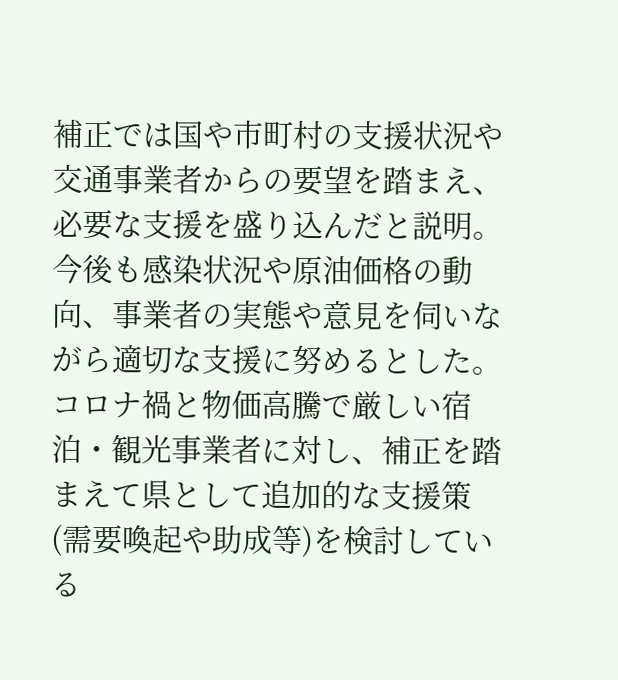補正では国や市町村の支援状況や交通事業者からの要望を踏まえ、必要な支援を盛り込んだと説明。今後も感染状況や原油価格の動向、事業者の実態や意見を伺いながら適切な支援に努めるとした。
コロナ禍と物価高騰で厳しい宿泊・観光事業者に対し、補正を踏まえて県として追加的な支援策(需要喚起や助成等)を検討している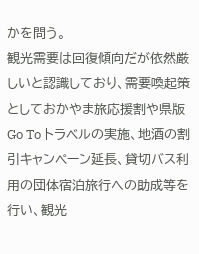かを問う。
観光需要は回復傾向だが依然厳しいと認識しており、需要喚起策としておかやま旅応援割や県版Go To トラベルの実施、地酒の割引キャンペーン延長、貸切バス利用の団体宿泊旅行への助成等を行い、観光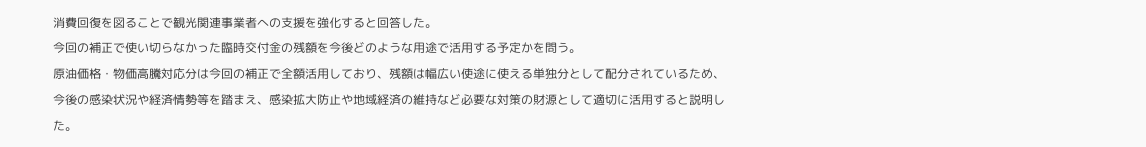消費回復を図ることで観光関連事業者への支援を強化すると回答した。
今回の補正で使い切らなかった臨時交付金の残額を今後どのような用途で活用する予定かを問う。
原油価格・物価高騰対応分は今回の補正で全額活用しており、残額は幅広い使途に使える単独分として配分されているため、今後の感染状況や経済情勢等を踏まえ、感染拡大防止や地域経済の維持など必要な対策の財源として適切に活用すると説明した。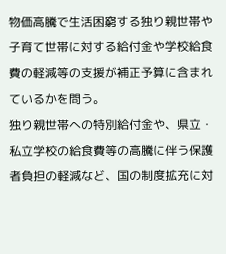物価高騰で生活困窮する独り親世帯や子育て世帯に対する給付金や学校給食費の軽減等の支援が補正予算に含まれているかを問う。
独り親世帯への特別給付金や、県立・私立学校の給食費等の高騰に伴う保護者負担の軽減など、国の制度拡充に対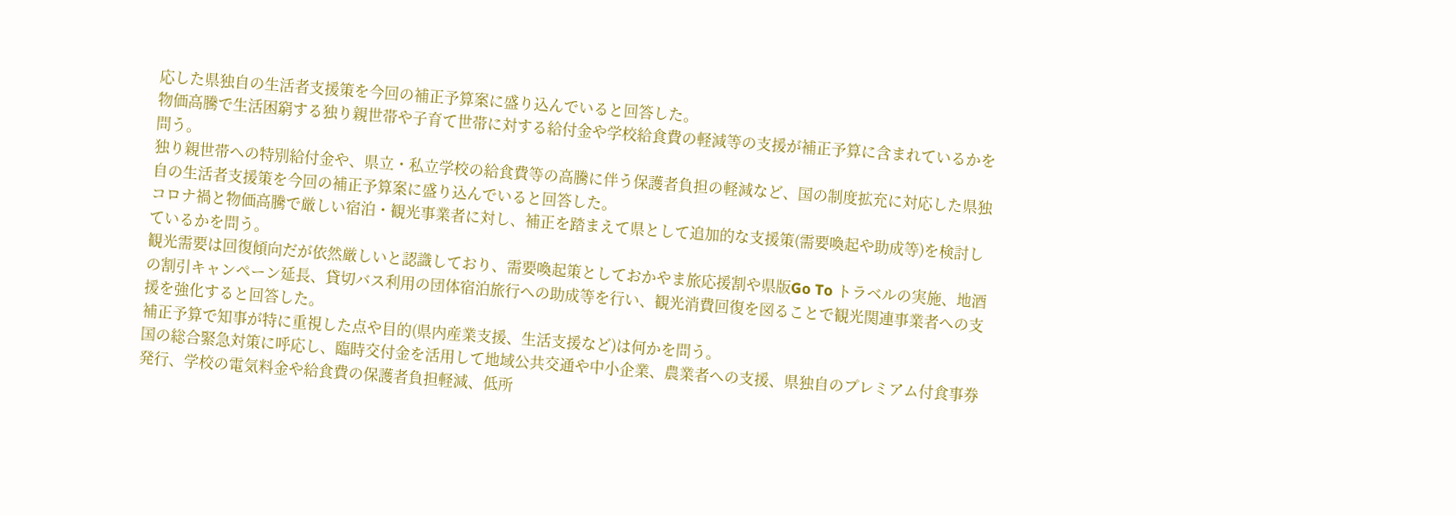応した県独自の生活者支援策を今回の補正予算案に盛り込んでいると回答した。
物価高騰で生活困窮する独り親世帯や子育て世帯に対する給付金や学校給食費の軽減等の支援が補正予算に含まれているかを問う。
独り親世帯への特別給付金や、県立・私立学校の給食費等の高騰に伴う保護者負担の軽減など、国の制度拡充に対応した県独自の生活者支援策を今回の補正予算案に盛り込んでいると回答した。
コロナ禍と物価高騰で厳しい宿泊・観光事業者に対し、補正を踏まえて県として追加的な支援策(需要喚起や助成等)を検討しているかを問う。
観光需要は回復傾向だが依然厳しいと認識しており、需要喚起策としておかやま旅応援割や県版Go To トラベルの実施、地酒の割引キャンペーン延長、貸切バス利用の団体宿泊旅行への助成等を行い、観光消費回復を図ることで観光関連事業者への支援を強化すると回答した。
補正予算で知事が特に重視した点や目的(県内産業支援、生活支援など)は何かを問う。
国の総合緊急対策に呼応し、臨時交付金を活用して地域公共交通や中小企業、農業者への支援、県独自のプレミアム付食事券発行、学校の電気料金や給食費の保護者負担軽減、低所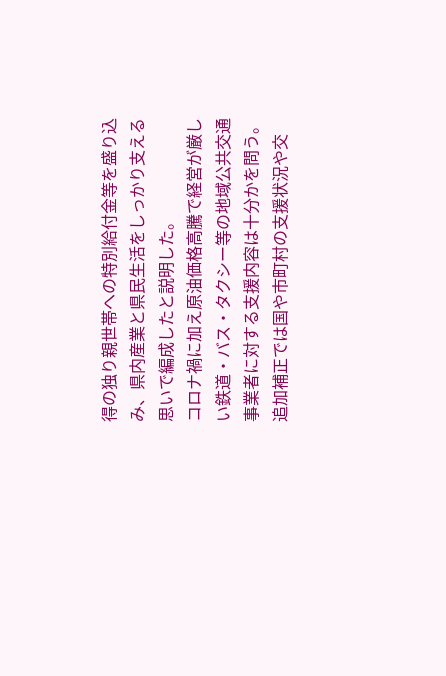得の独り親世帯への特別給付金等を盛り込み、県内産業と県民生活をしっかり支える思いで編成したと説明した。
コロナ禍に加え原油価格高騰で経営が厳しい鉄道・バス・タクシー等の地域公共交通事業者に対する支援内容は十分かを問う。
追加補正では国や市町村の支援状況や交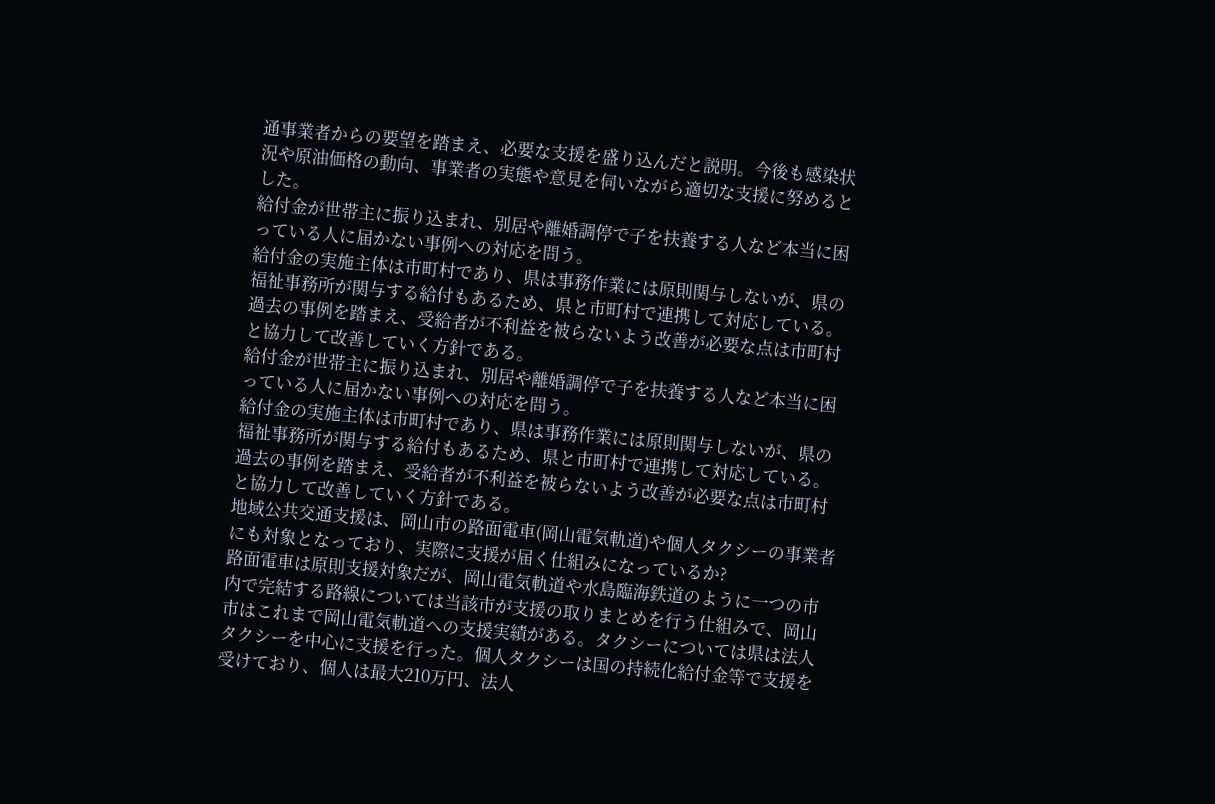通事業者からの要望を踏まえ、必要な支援を盛り込んだと説明。今後も感染状況や原油価格の動向、事業者の実態や意見を伺いながら適切な支援に努めるとした。
給付金が世帯主に振り込まれ、別居や離婚調停で子を扶養する人など本当に困っている人に届かない事例への対応を問う。
給付金の実施主体は市町村であり、県は事務作業には原則関与しないが、県の福祉事務所が関与する給付もあるため、県と市町村で連携して対応している。過去の事例を踏まえ、受給者が不利益を被らないよう改善が必要な点は市町村と協力して改善していく方針である。
給付金が世帯主に振り込まれ、別居や離婚調停で子を扶養する人など本当に困っている人に届かない事例への対応を問う。
給付金の実施主体は市町村であり、県は事務作業には原則関与しないが、県の福祉事務所が関与する給付もあるため、県と市町村で連携して対応している。過去の事例を踏まえ、受給者が不利益を被らないよう改善が必要な点は市町村と協力して改善していく方針である。
地域公共交通支援は、岡山市の路面電車(岡山電気軌道)や個人タクシーの事業者にも対象となっており、実際に支援が届く仕組みになっているか?
路面電車は原則支援対象だが、岡山電気軌道や水島臨海鉄道のように一つの市内で完結する路線については当該市が支援の取りまとめを行う仕組みで、岡山市はこれまで岡山電気軌道への支援実績がある。タクシーについては県は法人タクシーを中心に支援を行った。個人タクシーは国の持続化給付金等で支援を受けており、個人は最大210万円、法人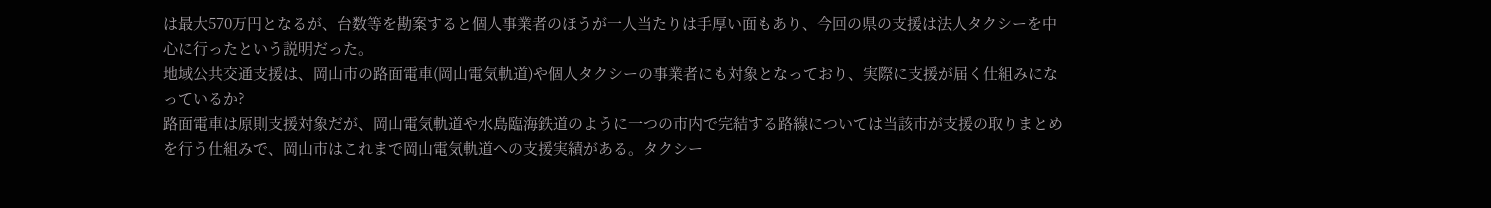は最大570万円となるが、台数等を勘案すると個人事業者のほうが一人当たりは手厚い面もあり、今回の県の支援は法人タクシーを中心に行ったという説明だった。
地域公共交通支援は、岡山市の路面電車(岡山電気軌道)や個人タクシーの事業者にも対象となっており、実際に支援が届く仕組みになっているか?
路面電車は原則支援対象だが、岡山電気軌道や水島臨海鉄道のように一つの市内で完結する路線については当該市が支援の取りまとめを行う仕組みで、岡山市はこれまで岡山電気軌道への支援実績がある。タクシー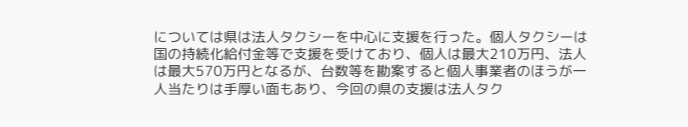については県は法人タクシーを中心に支援を行った。個人タクシーは国の持続化給付金等で支援を受けており、個人は最大210万円、法人は最大570万円となるが、台数等を勘案すると個人事業者のほうが一人当たりは手厚い面もあり、今回の県の支援は法人タク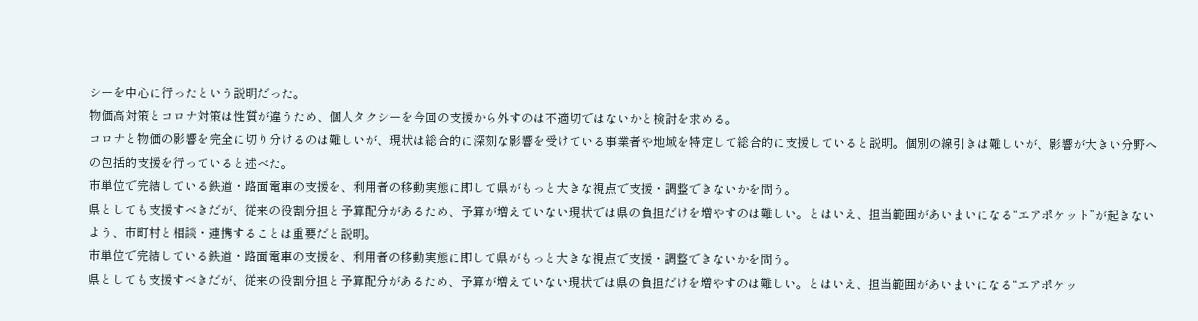シーを中心に行ったという説明だった。
物価高対策とコロナ対策は性質が違うため、個人タクシーを今回の支援から外すのは不適切ではないかと検討を求める。
コロナと物価の影響を完全に切り分けるのは難しいが、現状は総合的に深刻な影響を受けている事業者や地域を特定して総合的に支援していると説明。個別の線引きは難しいが、影響が大きい分野への包括的支援を行っていると述べた。
市単位で完結している鉄道・路面電車の支援を、利用者の移動実態に即して県がもっと大きな視点で支援・調整できないかを問う。
県としても支援すべきだが、従来の役割分担と予算配分があるため、予算が増えていない現状では県の負担だけを増やすのは難しい。とはいえ、担当範囲があいまいになる“エアポケット”が起きないよう、市町村と相談・連携することは重要だと説明。
市単位で完結している鉄道・路面電車の支援を、利用者の移動実態に即して県がもっと大きな視点で支援・調整できないかを問う。
県としても支援すべきだが、従来の役割分担と予算配分があるため、予算が増えていない現状では県の負担だけを増やすのは難しい。とはいえ、担当範囲があいまいになる“エアポケッ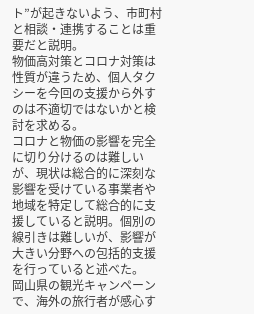ト”が起きないよう、市町村と相談・連携することは重要だと説明。
物価高対策とコロナ対策は性質が違うため、個人タクシーを今回の支援から外すのは不適切ではないかと検討を求める。
コロナと物価の影響を完全に切り分けるのは難しいが、現状は総合的に深刻な影響を受けている事業者や地域を特定して総合的に支援していると説明。個別の線引きは難しいが、影響が大きい分野への包括的支援を行っていると述べた。
岡山県の観光キャンペーンで、海外の旅行者が感心す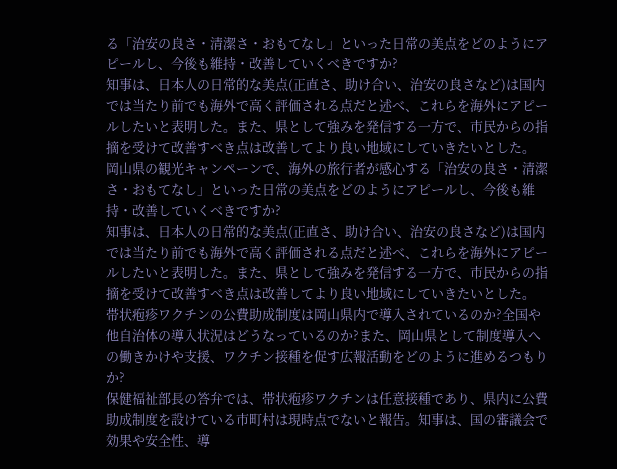る「治安の良さ・清潔さ・おもてなし」といった日常の美点をどのようにアピールし、今後も維持・改善していくべきですか?
知事は、日本人の日常的な美点(正直さ、助け合い、治安の良さなど)は国内では当たり前でも海外で高く評価される点だと述べ、これらを海外にアピールしたいと表明した。また、県として強みを発信する一方で、市民からの指摘を受けて改善すべき点は改善してより良い地域にしていきたいとした。
岡山県の観光キャンペーンで、海外の旅行者が感心する「治安の良さ・清潔さ・おもてなし」といった日常の美点をどのようにアピールし、今後も維持・改善していくべきですか?
知事は、日本人の日常的な美点(正直さ、助け合い、治安の良さなど)は国内では当たり前でも海外で高く評価される点だと述べ、これらを海外にアピールしたいと表明した。また、県として強みを発信する一方で、市民からの指摘を受けて改善すべき点は改善してより良い地域にしていきたいとした。
帯状疱疹ワクチンの公費助成制度は岡山県内で導入されているのか?全国や他自治体の導入状況はどうなっているのか?また、岡山県として制度導入への働きかけや支援、ワクチン接種を促す広報活動をどのように進めるつもりか?
保健福祉部長の答弁では、帯状疱疹ワクチンは任意接種であり、県内に公費助成制度を設けている市町村は現時点でないと報告。知事は、国の審議会で効果や安全性、導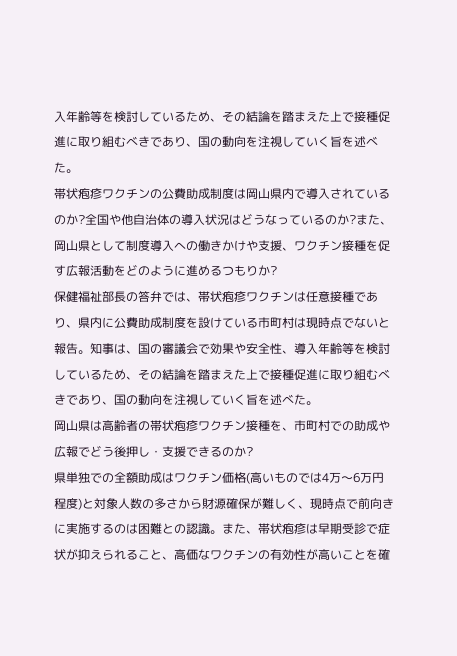入年齢等を検討しているため、その結論を踏まえた上で接種促進に取り組むべきであり、国の動向を注視していく旨を述べた。
帯状疱疹ワクチンの公費助成制度は岡山県内で導入されているのか?全国や他自治体の導入状況はどうなっているのか?また、岡山県として制度導入への働きかけや支援、ワクチン接種を促す広報活動をどのように進めるつもりか?
保健福祉部長の答弁では、帯状疱疹ワクチンは任意接種であり、県内に公費助成制度を設けている市町村は現時点でないと報告。知事は、国の審議会で効果や安全性、導入年齢等を検討しているため、その結論を踏まえた上で接種促進に取り組むべきであり、国の動向を注視していく旨を述べた。
岡山県は高齢者の帯状疱疹ワクチン接種を、市町村での助成や広報でどう後押し・支援できるのか?
県単独での全額助成はワクチン価格(高いものでは4万〜6万円程度)と対象人数の多さから財源確保が難しく、現時点で前向きに実施するのは困難との認識。また、帯状疱疹は早期受診で症状が抑えられること、高価なワクチンの有効性が高いことを確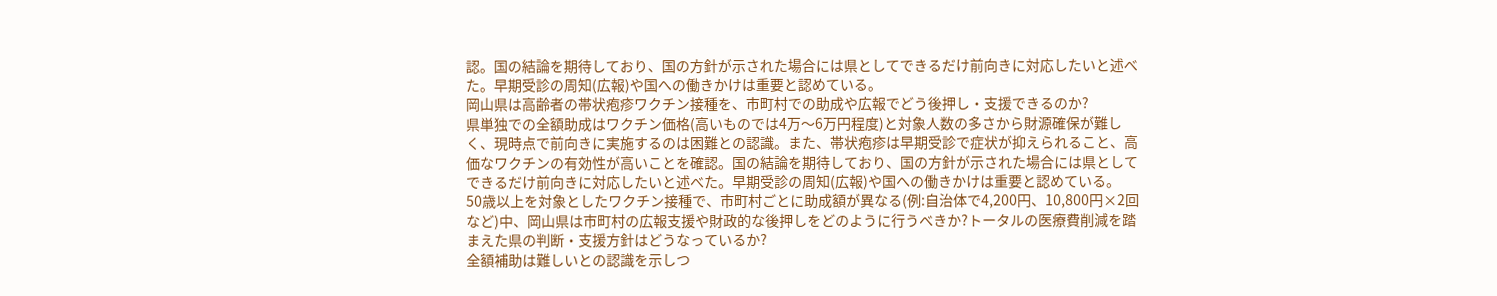認。国の結論を期待しており、国の方針が示された場合には県としてできるだけ前向きに対応したいと述べた。早期受診の周知(広報)や国への働きかけは重要と認めている。
岡山県は高齢者の帯状疱疹ワクチン接種を、市町村での助成や広報でどう後押し・支援できるのか?
県単独での全額助成はワクチン価格(高いものでは4万〜6万円程度)と対象人数の多さから財源確保が難しく、現時点で前向きに実施するのは困難との認識。また、帯状疱疹は早期受診で症状が抑えられること、高価なワクチンの有効性が高いことを確認。国の結論を期待しており、国の方針が示された場合には県としてできるだけ前向きに対応したいと述べた。早期受診の周知(広報)や国への働きかけは重要と認めている。
50歳以上を対象としたワクチン接種で、市町村ごとに助成額が異なる(例:自治体で4,200円、10,800円×2回など)中、岡山県は市町村の広報支援や財政的な後押しをどのように行うべきか?トータルの医療費削減を踏まえた県の判断・支援方針はどうなっているか?
全額補助は難しいとの認識を示しつ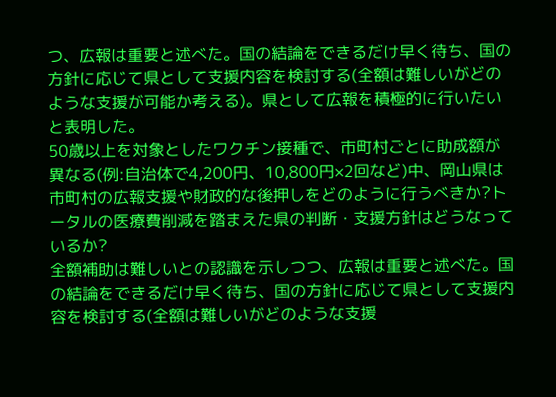つ、広報は重要と述べた。国の結論をできるだけ早く待ち、国の方針に応じて県として支援内容を検討する(全額は難しいがどのような支援が可能か考える)。県として広報を積極的に行いたいと表明した。
50歳以上を対象としたワクチン接種で、市町村ごとに助成額が異なる(例:自治体で4,200円、10,800円×2回など)中、岡山県は市町村の広報支援や財政的な後押しをどのように行うべきか?トータルの医療費削減を踏まえた県の判断・支援方針はどうなっているか?
全額補助は難しいとの認識を示しつつ、広報は重要と述べた。国の結論をできるだけ早く待ち、国の方針に応じて県として支援内容を検討する(全額は難しいがどのような支援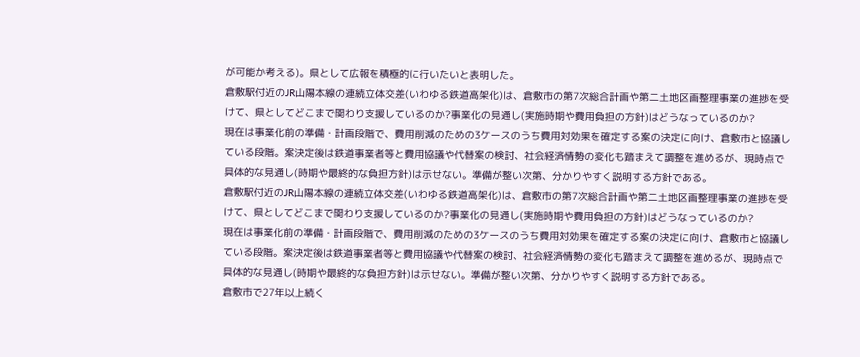が可能か考える)。県として広報を積極的に行いたいと表明した。
倉敷駅付近のJR山陽本線の連続立体交差(いわゆる鉄道高架化)は、倉敷市の第7次総合計画や第二土地区画整理事業の進捗を受けて、県としてどこまで関わり支援しているのか?事業化の見通し(実施時期や費用負担の方針)はどうなっているのか?
現在は事業化前の準備・計画段階で、費用削減のための3ケースのうち費用対効果を確定する案の決定に向け、倉敷市と協議している段階。案決定後は鉄道事業者等と費用協議や代替案の検討、社会経済情勢の変化も踏まえて調整を進めるが、現時点で具体的な見通し(時期や最終的な負担方針)は示せない。準備が整い次第、分かりやすく説明する方針である。
倉敷駅付近のJR山陽本線の連続立体交差(いわゆる鉄道高架化)は、倉敷市の第7次総合計画や第二土地区画整理事業の進捗を受けて、県としてどこまで関わり支援しているのか?事業化の見通し(実施時期や費用負担の方針)はどうなっているのか?
現在は事業化前の準備・計画段階で、費用削減のための3ケースのうち費用対効果を確定する案の決定に向け、倉敷市と協議している段階。案決定後は鉄道事業者等と費用協議や代替案の検討、社会経済情勢の変化も踏まえて調整を進めるが、現時点で具体的な見通し(時期や最終的な負担方針)は示せない。準備が整い次第、分かりやすく説明する方針である。
倉敷市で27年以上続く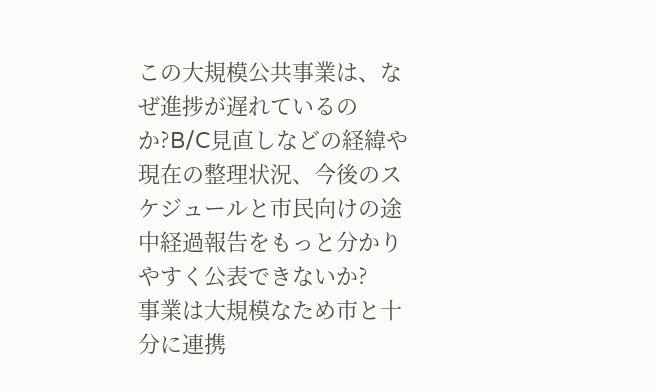この大規模公共事業は、なぜ進捗が遅れているのか?B/C見直しなどの経緯や現在の整理状況、今後のスケジュールと市民向けの途中経過報告をもっと分かりやすく公表できないか?
事業は大規模なため市と十分に連携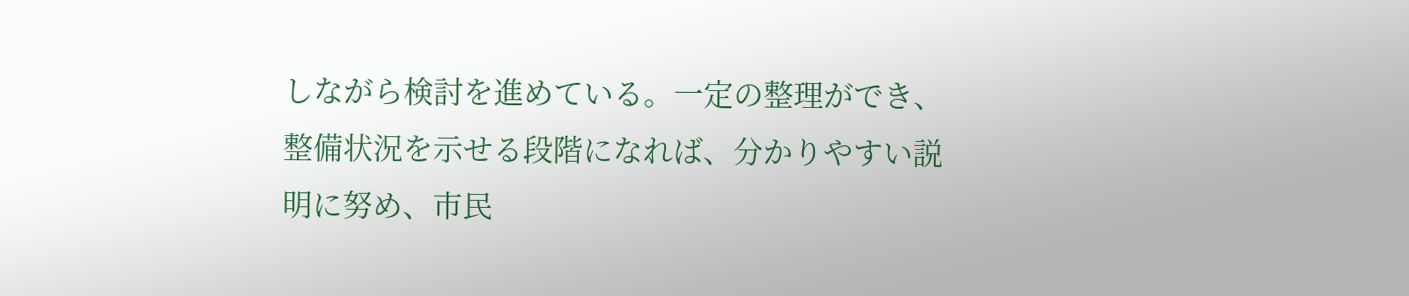しながら検討を進めている。一定の整理ができ、整備状況を示せる段階になれば、分かりやすい説明に努め、市民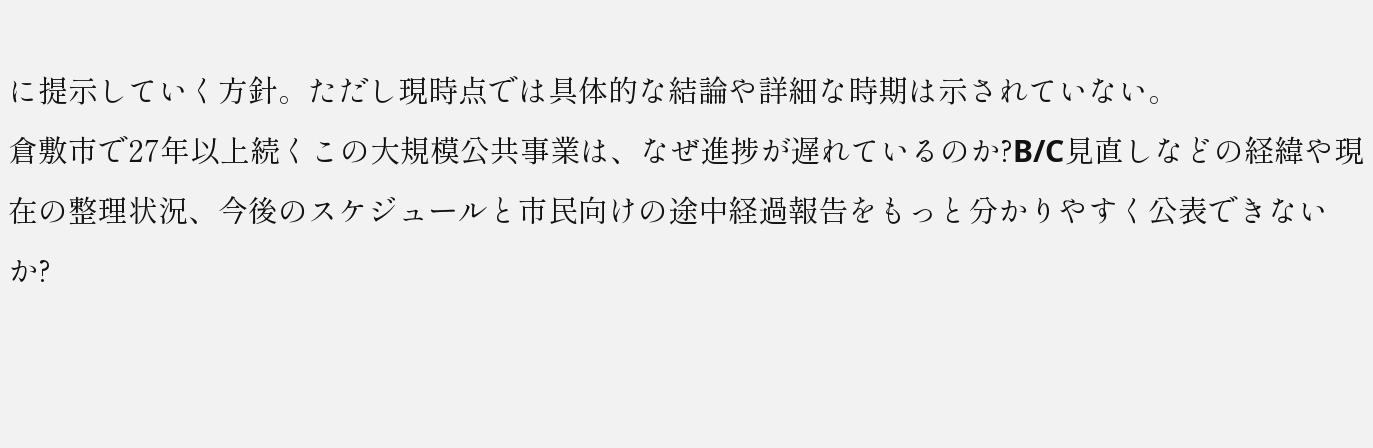に提示していく方針。ただし現時点では具体的な結論や詳細な時期は示されていない。
倉敷市で27年以上続くこの大規模公共事業は、なぜ進捗が遅れているのか?B/C見直しなどの経緯や現在の整理状況、今後のスケジュールと市民向けの途中経過報告をもっと分かりやすく公表できないか?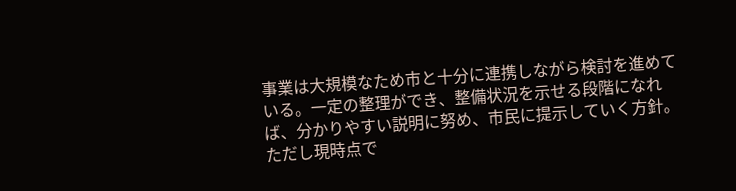事業は大規模なため市と十分に連携しながら検討を進めている。一定の整理ができ、整備状況を示せる段階になれば、分かりやすい説明に努め、市民に提示していく方針。ただし現時点で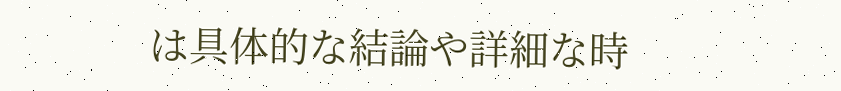は具体的な結論や詳細な時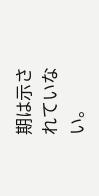期は示されていない。